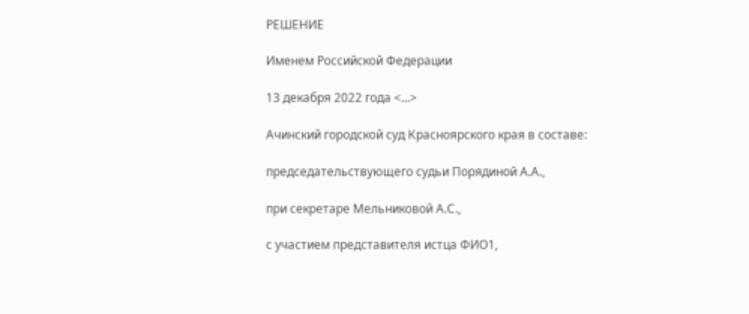РЕШЕНИЕ

Именем Российской Федерации

13 декабря 2022 года <...>

Ачинский городской суд Красноярского края в составе:

председательствующего судьи Порядиной А.А.,

при секретаре Мельниковой А.С.,

с участием представителя истца ФИО1,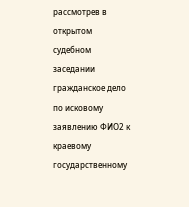рассмотрев в открытом судебном заседании гражданское дело по исковому заявлению ФИО2 к краевому государственному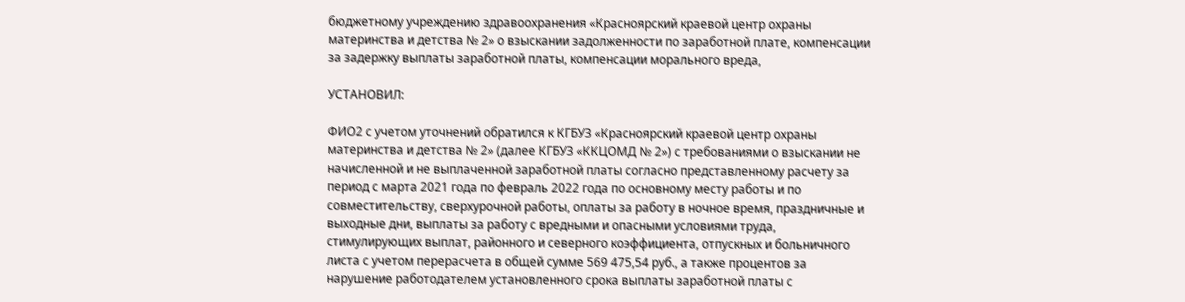бюджетному учреждению здравоохранения «Красноярский краевой центр охраны материнства и детства № 2» о взыскании задолженности по заработной плате, компенсации за задержку выплаты заработной платы, компенсации морального вреда,

УСТАНОВИЛ:

ФИО2 с учетом уточнений обратился к КГБУЗ «Красноярский краевой центр охраны материнства и детства № 2» (далее КГБУЗ «ККЦОМД № 2») с требованиями о взыскании не начисленной и не выплаченной заработной платы согласно представленному расчету за период с марта 2021 года по февраль 2022 года по основному месту работы и по совместительству, сверхурочной работы, оплаты за работу в ночное время, праздничные и выходные дни, выплаты за работу с вредными и опасными условиями труда, стимулирующих выплат, районного и северного коэффициента, отпускных и больничного листа с учетом перерасчета в общей сумме 569 475,54 руб., а также процентов за нарушение работодателем установленного срока выплаты заработной платы с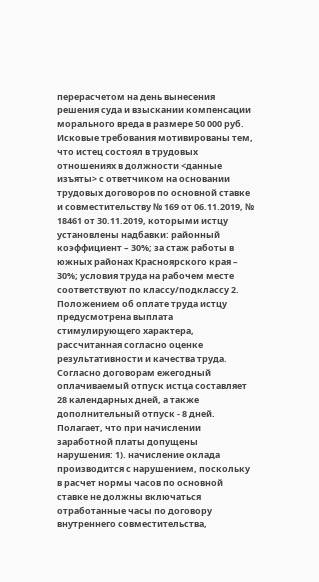перерасчетом на день вынесения решения суда и взыскании компенсации морального вреда в размере 50 000 руб. Исковые требования мотивированы тем, что истец состоял в трудовых отношениях в должности <данные изъяты> с ответчиком на основании трудовых договоров по основной ставке и совместительству № 169 от 06.11.2019, № 18461 от 30.11.2019, которыми истцу установлены надбавки: районный коэффициент – 30%; за стаж работы в южных районах Красноярского края – 30%; условия труда на рабочем месте соответствуют по классу/подклассу 2. Положением об оплате труда истцу предусмотрена выплата стимулирующего характера, рассчитанная согласно оценке результативности и качества труда. Согласно договорам ежегодный оплачиваемый отпуск истца составляет 28 календарных дней, а также дополнительный отпуск - 8 дней. Полагает, что при начислении заработной платы допущены нарушения: 1). начисление оклада производится с нарушением, поскольку в расчет нормы часов по основной ставке не должны включаться отработанные часы по договору внутреннего совместительства,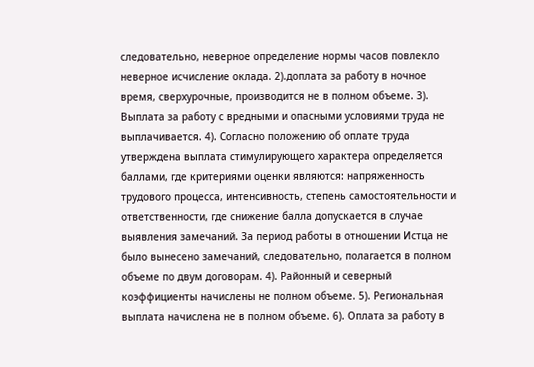следовательно, неверное определение нормы часов повлекло неверное исчисление оклада. 2).доплата за работу в ночное время, сверхурочные, производится не в полном объеме. 3). Выплата за работу с вредными и опасными условиями труда не выплачивается. 4). Согласно положению об оплате труда утверждена выплата стимулирующего характера определяется баллами, где критериями оценки являются: напряженность трудового процесса, интенсивность, степень самостоятельности и ответственности, где снижение балла допускается в случае выявления замечаний. За период работы в отношении Истца не было вынесено замечаний, следовательно, полагается в полном объеме по двум договорам. 4). Районный и северный коэффициенты начислены не полном объеме. 5). Региональная выплата начислена не в полном объеме. 6). Оплата за работу в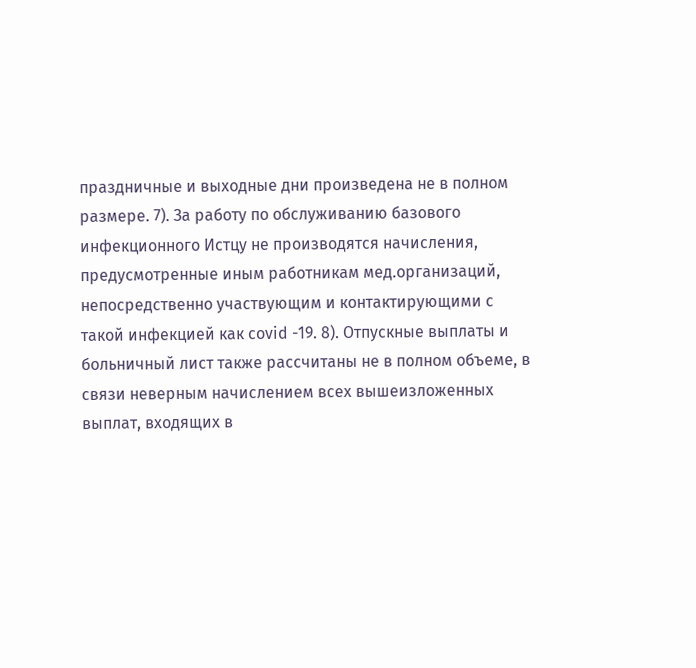праздничные и выходные дни произведена не в полном размере. 7). За работу по обслуживанию базового инфекционного Истцу не производятся начисления, предусмотренные иным работникам мед.организаций, непосредственно участвующим и контактирующими с такой инфекцией как covid -19. 8). Отпускные выплаты и больничный лист также рассчитаны не в полном объеме, в связи неверным начислением всех вышеизложенных выплат, входящих в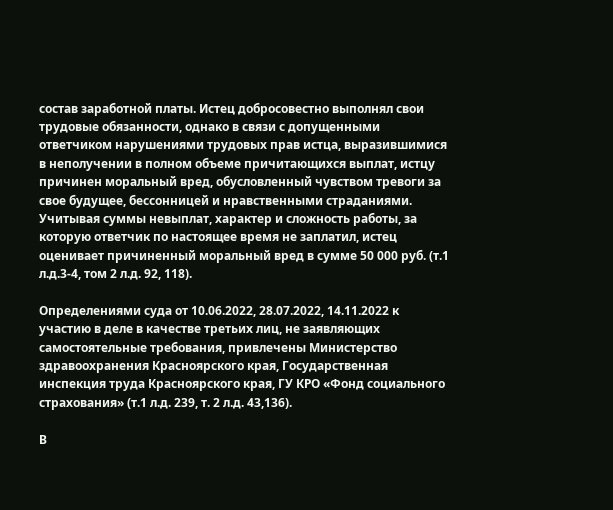состав заработной платы. Истец добросовестно выполнял свои трудовые обязанности, однако в связи с допущенными ответчиком нарушениями трудовых прав истца, выразившимися в неполучении в полном объеме причитающихся выплат, истцу причинен моральный вред, обусловленный чувством тревоги за свое будущее, бессонницей и нравственными страданиями. Учитывая суммы невыплат, характер и сложность работы, за которую ответчик по настоящее время не заплатил, истец оценивает причиненный моральный вред в сумме 50 000 руб. (т.1 л.д.3-4, том 2 л.д. 92, 118).

Определениями суда от 10.06.2022, 28.07.2022, 14.11.2022 к участию в деле в качестве третьих лиц, не заявляющих самостоятельные требования, привлечены Министерство здравоохранения Красноярского края, Государственная инспекция труда Красноярского края, ГУ КРО «Фонд социального страхования» (т.1 л.д. 239, т. 2 л.д. 43,136).

В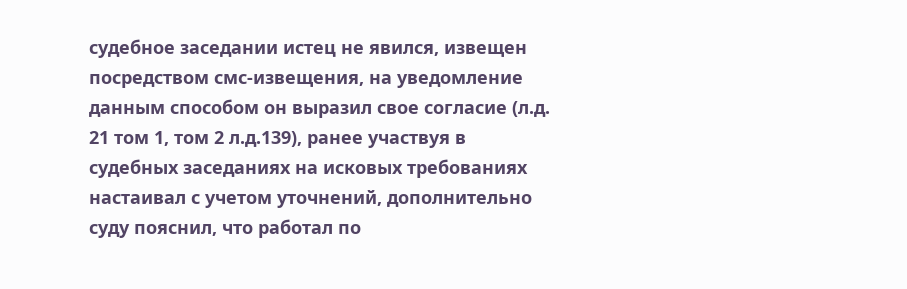судебное заседании истец не явился, извещен посредством смс-извещения, на уведомление данным способом он выразил свое согласие (л.д. 21 том 1, том 2 л.д.139), ранее участвуя в судебных заседаниях на исковых требованиях настаивал с учетом уточнений, дополнительно суду пояснил, что работал по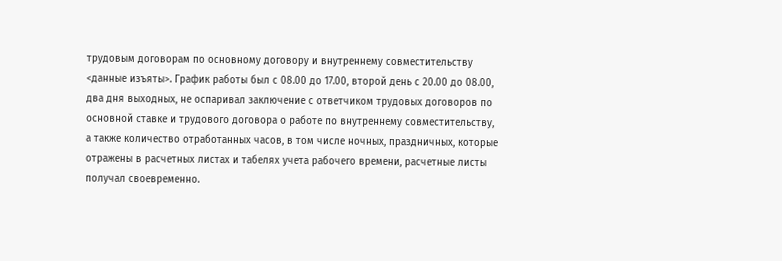трудовым договорам по основному договору и внутреннему совместительству <данные изъяты>. График работы был с 08.00 до 17.00, второй день с 20.00 до 08.00, два дня выходных, не оспаривал заключение с ответчиком трудовых договоров по основной ставке и трудового договора о работе по внутреннему совместительству, а также количество отработанных часов, в том числе ночных, праздничных, которые отражены в расчетных листах и табелях учета рабочего времени, расчетные листы получал своевременно.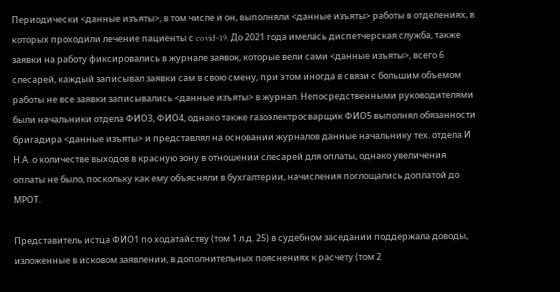Периодически <данные изъяты>, в том числе и он, выполняли <данные изъяты> работы в отделениях, в которых проходили лечение пациенты с covid-19. До 2021 года имелась диспетчерская служба, также заявки на работу фиксировались в журнале заявок, которые вели сами <данные изъяты>, всего 6 слесарей, каждый записывал заявки сам в свою смену, при этом иногда в связи с большим объемом работы не все заявки записывались <данные изъяты> в журнал. Непосредственными руководителями были начальники отдела ФИО3, ФИО4, однако также газоэлектросварщик ФИО5 выполнял обязанности бригадира <данные изъяты> и представлял на основании журналов данные начальнику тех. отдела И Н.А. о количестве выходов в красную зону в отношении слесарей для оплаты, однако увеличения оплаты не было, поскольку как ему объясняли в бухгалтерии, начисления поглощались доплатой до МРОТ.

Представитель истца ФИО1 по ходатайству (том 1 л.д. 25) в судебном заседании поддержала доводы, изложенные в исковом заявлении, в дополнительных пояснениях к расчету (том 2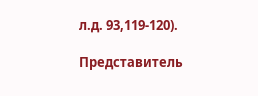л.д. 93,119-120).

Представитель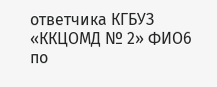ответчика КГБУЗ «ККЦОМД № 2» ФИО6 по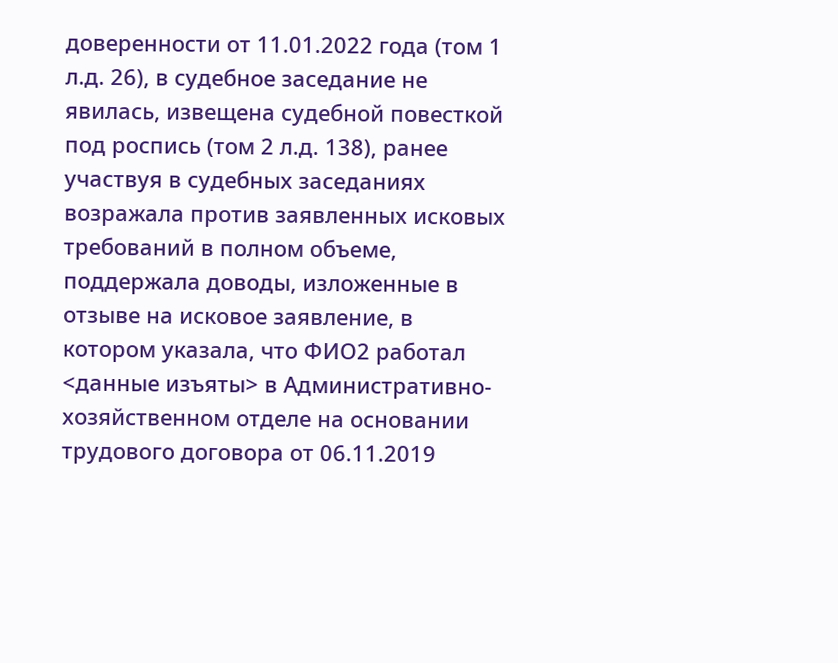доверенности от 11.01.2022 года (том 1 л.д. 26), в судебное заседание не явилась, извещена судебной повесткой под роспись (том 2 л.д. 138), ранее участвуя в судебных заседаниях возражала против заявленных исковых требований в полном объеме, поддержала доводы, изложенные в отзыве на исковое заявление, в котором указала, что ФИО2 работал <данные изъяты> в Административно- хозяйственном отделе на основании трудового договора от 06.11.2019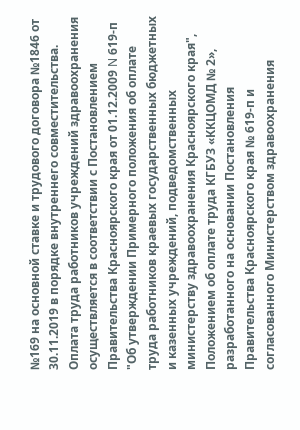№169 на основной ставке и трудового договора №1846 от 30.11.2019 в порядке внутреннего совместительства. Оплата труда работников учреждений здравоохранения осуществляется в соответствии с Постановлением Правительства Красноярского края от 01.12.2009 N 619-п "Об утверждении Примерного положения об оплате труда работников краевых государственных бюджетных и казенных учреждений, подведомственных министерству здравоохранения Красноярского края", Положением об оплате труда КГБУЗ «ККЦОМД № 2», разработанного на основании Постановления Правительства Красноярского края № 619-п и согласованного Министерством здравоохранения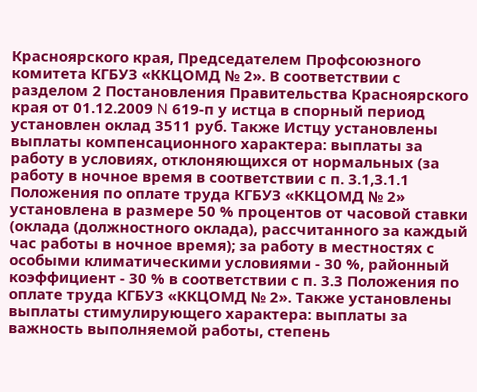Красноярского края, Председателем Профсоюзного комитета КГБУЗ «ККЦОМД № 2». В соответствии с разделом 2 Постановления Правительства Красноярского края от 01.12.2009 N 619-п у истца в спорный период установлен оклад 3511 руб. Также Истцу установлены выплаты компенсационного характера: выплаты за работу в условиях, отклоняющихся от нормальных (за работу в ночное время в соответствии с п. 3.1,3.1.1 Положения по оплате труда КГБУЗ «ККЦОМД № 2» установлена в размере 50 % процентов от часовой ставки (оклада (должностного оклада), рассчитанного за каждый час работы в ночное время); за работу в местностях с особыми климатическими условиями - 30 %, районный коэффициент - 30 % в соответствии с п. 3.3 Положения по оплате труда КГБУЗ «ККЦОМД № 2». Также установлены выплаты стимулирующего характера: выплаты за важность выполняемой работы, степень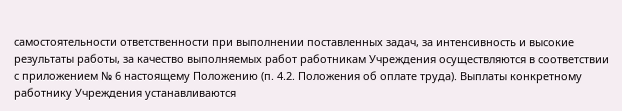самостоятельности ответственности при выполнении поставленных задач, за интенсивность и высокие результаты работы, за качество выполняемых работ работникам Учреждения осуществляются в соответствии с приложением № 6 настоящему Положению (п. 4.2. Положения об оплате труда). Выплаты конкретному работнику Учреждения устанавливаются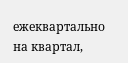ежеквартально на квартал,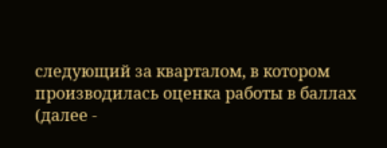следующий за кварталом, в котором производилась оценка работы в баллах (далее -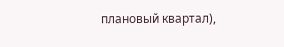плановый квартал),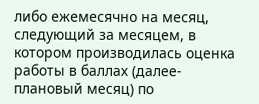либо ежемесячно на месяц, следующий за месяцем, в котором производилась оценка работы в баллах (далее-плановый месяц) по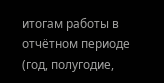итогам работы в отчётном периоде (год, полугодие,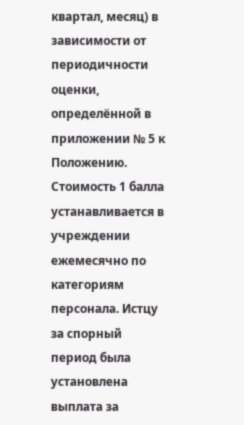квартал, месяц) в зависимости от периодичности оценки, определённой в приложении № 5 к Положению. Стоимость 1 балла устанавливается в учреждении ежемесячно по категориям персонала. Истцу за спорный период была установлена выплата за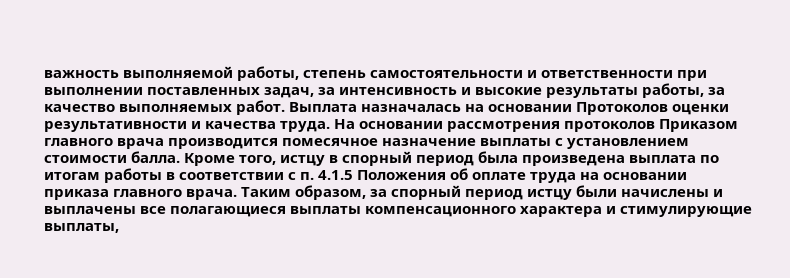важность выполняемой работы, степень самостоятельности и ответственности при выполнении поставленных задач, за интенсивность и высокие результаты работы, за качество выполняемых работ. Выплата назначалась на основании Протоколов оценки результативности и качества труда. На основании рассмотрения протоколов Приказом главного врача производится помесячное назначение выплаты с установлением стоимости балла. Кроме того, истцу в спорный период была произведена выплата по итогам работы в соответствии с п. 4.1.5 Положения об оплате труда на основании приказа главного врача. Таким образом, за спорный период истцу были начислены и выплачены все полагающиеся выплаты компенсационного характера и стимулирующие выплаты,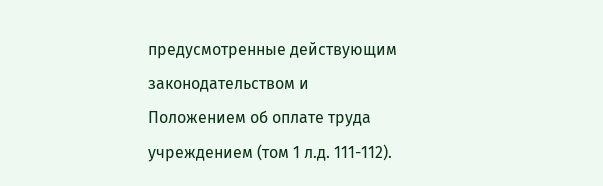предусмотренные действующим законодательством и Положением об оплате труда учреждением (том 1 л.д. 111-112).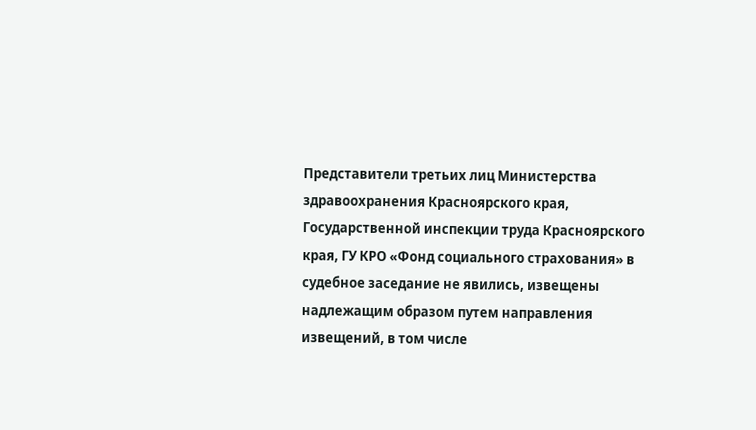Представители третьих лиц Министерства здравоохранения Красноярского края, Государственной инспекции труда Красноярского края, ГУ КРО «Фонд социального страхования» в судебное заседание не явились, извещены надлежащим образом путем направления извещений, в том числе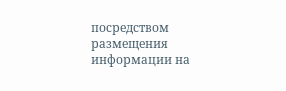посредством размещения информации на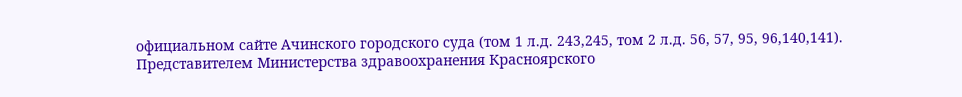официальном сайте Ачинского городского суда (том 1 л.д. 243,245, том 2 л.д. 56, 57, 95, 96,140,141). Представителем Министерства здравоохранения Красноярского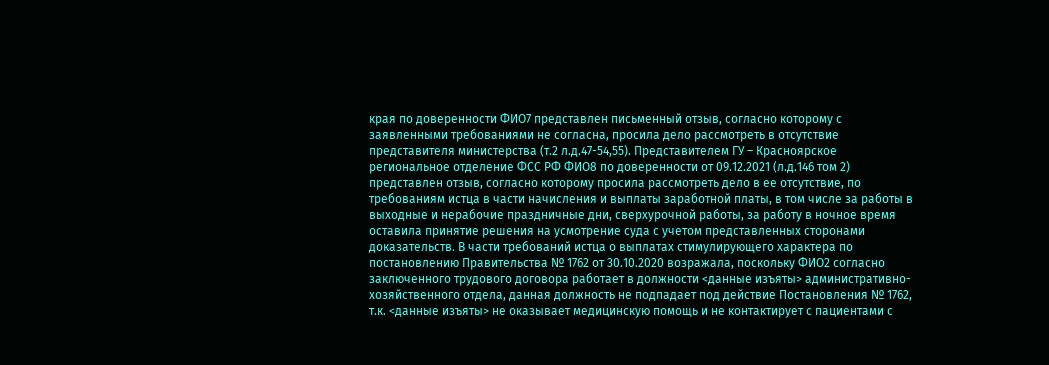края по доверенности ФИО7 представлен письменный отзыв, согласно которому с заявленными требованиями не согласна, просила дело рассмотреть в отсутствие представителя министерства (т.2 л.д.47-54,55). Представителем ГУ – Красноярское региональное отделение ФСС РФ ФИО8 по доверенности от 09.12.2021 (л.д.146 том 2) представлен отзыв, согласно которому просила рассмотреть дело в ее отсутствие, по требованиям истца в части начисления и выплаты заработной платы, в том числе за работы в выходные и нерабочие праздничные дни, сверхурочной работы, за работу в ночное время оставила принятие решения на усмотрение суда с учетом представленных сторонами доказательств. В части требований истца о выплатах стимулирующего характера по постановлению Правительства № 1762 от 30.10.2020 возражала, поскольку ФИО2 согласно заключенного трудового договора работает в должности <данные изъяты> административно-хозяйственного отдела, данная должность не подпадает под действие Постановления № 1762, т.к. <данные изъяты> не оказывает медицинскую помощь и не контактирует с пациентами с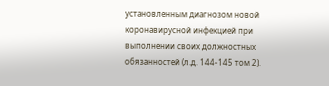установленным диагнозом новой коронавирусной инфекцией при выполнении своих должностных обязанностей (л.д. 144-145 том 2).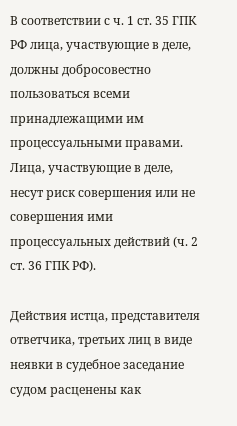В соответствии с ч. 1 ст. 35 ГПК РФ лица, участвующие в деле, должны добросовестно пользоваться всеми принадлежащими им процессуальными правами. Лица, участвующие в деле, несут риск совершения или не совершения ими процессуальных действий (ч. 2 ст. 36 ГПК РФ).

Действия истца, представителя ответчика, третьих лиц в виде неявки в судебное заседание судом расценены как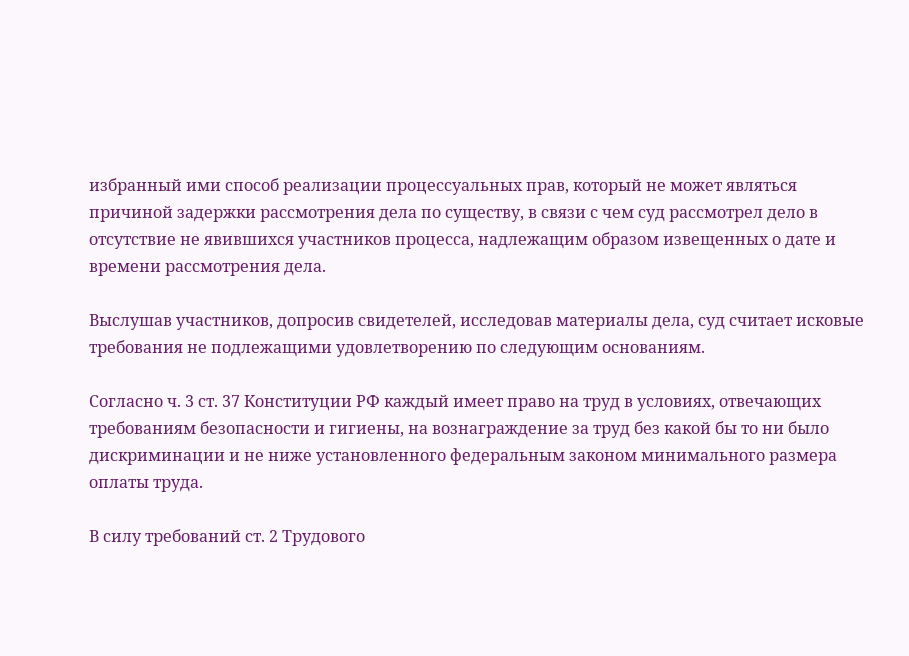избранный ими способ реализации процессуальных прав, который не может являться причиной задержки рассмотрения дела по существу, в связи с чем суд рассмотрел дело в отсутствие не явившихся участников процесса, надлежащим образом извещенных о дате и времени рассмотрения дела.

Выслушав участников, допросив свидетелей, исследовав материалы дела, суд считает исковые требования не подлежащими удовлетворению по следующим основаниям.

Согласно ч. 3 ст. 37 Конституции РФ каждый имеет право на труд в условиях, отвечающих требованиям безопасности и гигиены, на вознаграждение за труд без какой бы то ни было дискриминации и не ниже установленного федеральным законом минимального размера оплаты труда.

В силу требований ст. 2 Трудового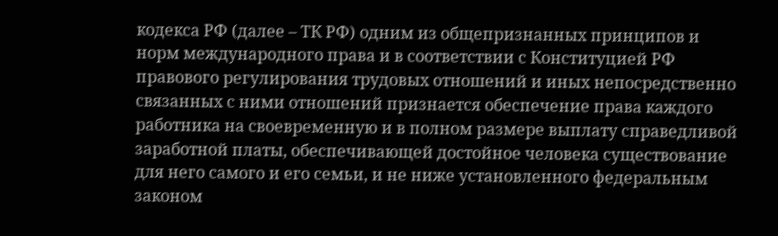кодекса РФ (далее – ТК РФ) одним из общепризнанных принципов и норм международного права и в соответствии с Конституцией РФ правового регулирования трудовых отношений и иных непосредственно связанных с ними отношений признается обеспечение права каждого работника на своевременную и в полном размере выплату справедливой заработной платы, обеспечивающей достойное человека существование для него самого и его семьи, и не ниже установленного федеральным законом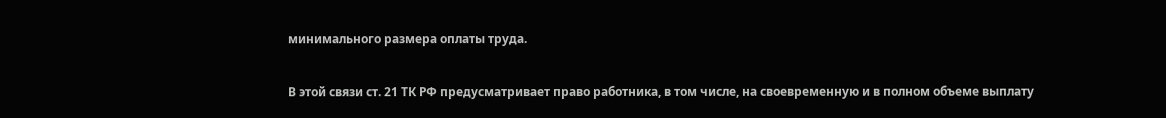минимального размера оплаты труда.

В этой связи ст. 21 ТК РФ предусматривает право работника, в том числе, на своевременную и в полном объеме выплату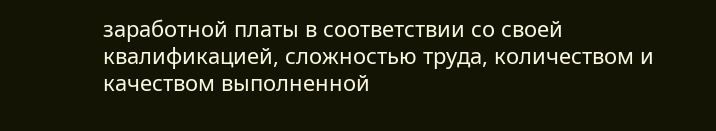заработной платы в соответствии со своей квалификацией, сложностью труда, количеством и качеством выполненной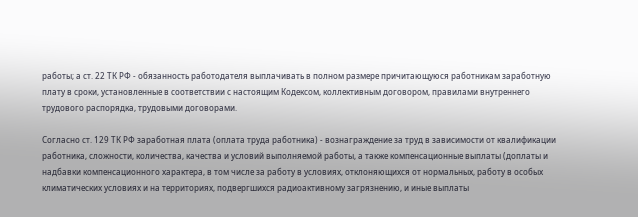работы; а ст. 22 ТК РФ - обязанность работодателя выплачивать в полном размере причитающуюся работникам заработную плату в сроки, установленные в соответствии с настоящим Кодексом, коллективным договором, правилами внутреннего трудового распорядка, трудовыми договорами.

Согласно ст. 129 ТК РФ заработная плата (оплата труда работника) - вознаграждение за труд в зависимости от квалификации работника, сложности, количества, качества и условий выполняемой работы, а также компенсационные выплаты (доплаты и надбавки компенсационного характера, в том числе за работу в условиях, отклоняющихся от нормальных, работу в особых климатических условиях и на территориях, подвергшихся радиоактивному загрязнению, и иные выплаты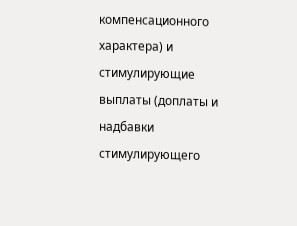компенсационного характера) и стимулирующие выплаты (доплаты и надбавки стимулирующего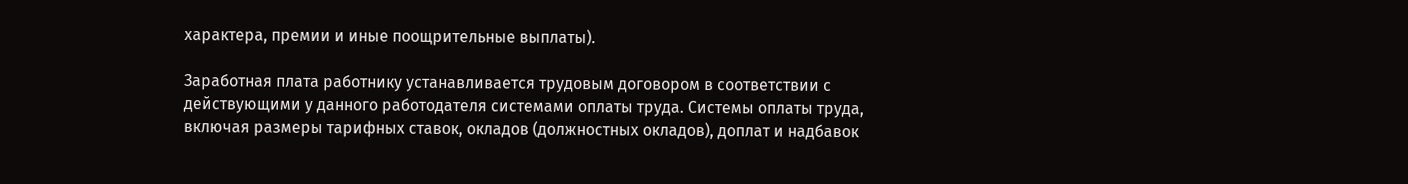характера, премии и иные поощрительные выплаты).

Заработная плата работнику устанавливается трудовым договором в соответствии с действующими у данного работодателя системами оплаты труда. Системы оплаты труда, включая размеры тарифных ставок, окладов (должностных окладов), доплат и надбавок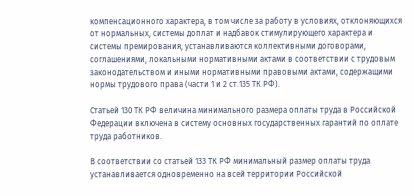компенсационного характера, в том числе за работу в условиях, отклоняющихся от нормальных, системы доплат и надбавок стимулирующего характера и системы премирования, устанавливаются коллективными договорами, соглашениями, локальными нормативными актами в соответствии с трудовым законодательством и иными нормативными правовыми актами, содержащими нормы трудового права (части 1 и 2 ст.135 ТК РФ).

Статьей 130 ТК РФ величина минимального размера оплаты труда в Российской Федерации включена в систему основных государственных гарантий по оплате труда работников.

В соответствии со статьей 133 ТК РФ минимальный размер оплаты труда устанавливается одновременно на всей территории Российской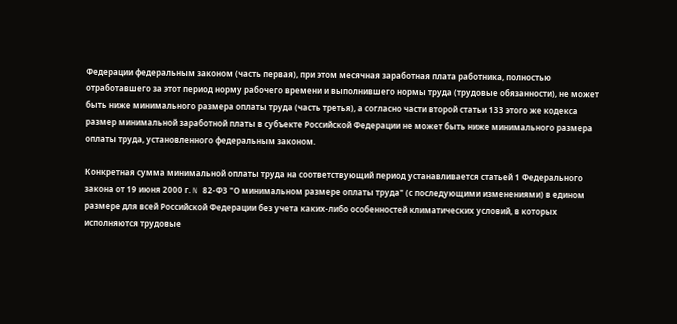Федерации федеральным законом (часть первая), при этом месячная заработная плата работника, полностью отработавшего за этот период норму рабочего времени и выполнившего нормы труда (трудовые обязанности), не может быть ниже минимального размера оплаты труда (часть третья), а согласно части второй статьи 133 этого же кодекса размер минимальной заработной платы в субъекте Российской Федерации не может быть ниже минимального размера оплаты труда, установленного федеральным законом.

Конкретная сумма минимальной оплаты труда на соответствующий период устанавливается статьей 1 Федерального закона от 19 июня 2000 г. N 82-ФЗ "О минимальном размере оплаты труда" (с последующими изменениями) в едином размере для всей Российской Федерации без учета каких-либо особенностей климатических условий, в которых исполняются трудовые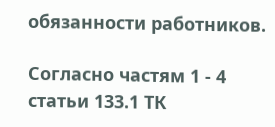обязанности работников.

Согласно частям 1 - 4 статьи 133.1 ТК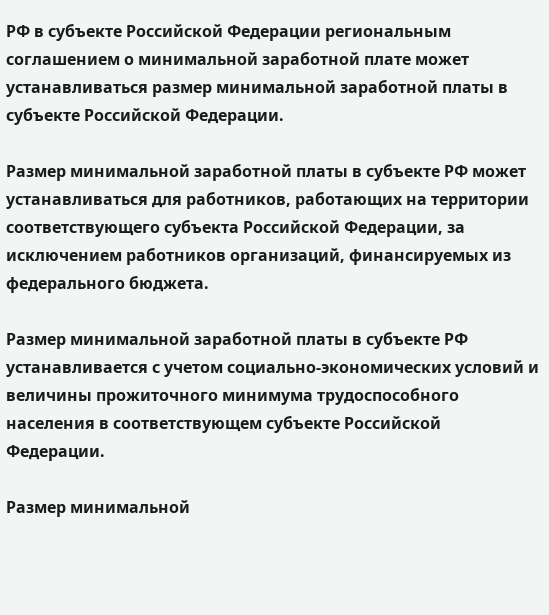РФ в субъекте Российской Федерации региональным соглашением о минимальной заработной плате может устанавливаться размер минимальной заработной платы в субъекте Российской Федерации.

Размер минимальной заработной платы в субъекте РФ может устанавливаться для работников, работающих на территории соответствующего субъекта Российской Федерации, за исключением работников организаций, финансируемых из федерального бюджета.

Размер минимальной заработной платы в субъекте РФ устанавливается с учетом социально-экономических условий и величины прожиточного минимума трудоспособного населения в соответствующем субъекте Российской Федерации.

Размер минимальной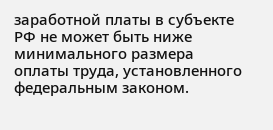заработной платы в субъекте РФ не может быть ниже минимального размера оплаты труда, установленного федеральным законом.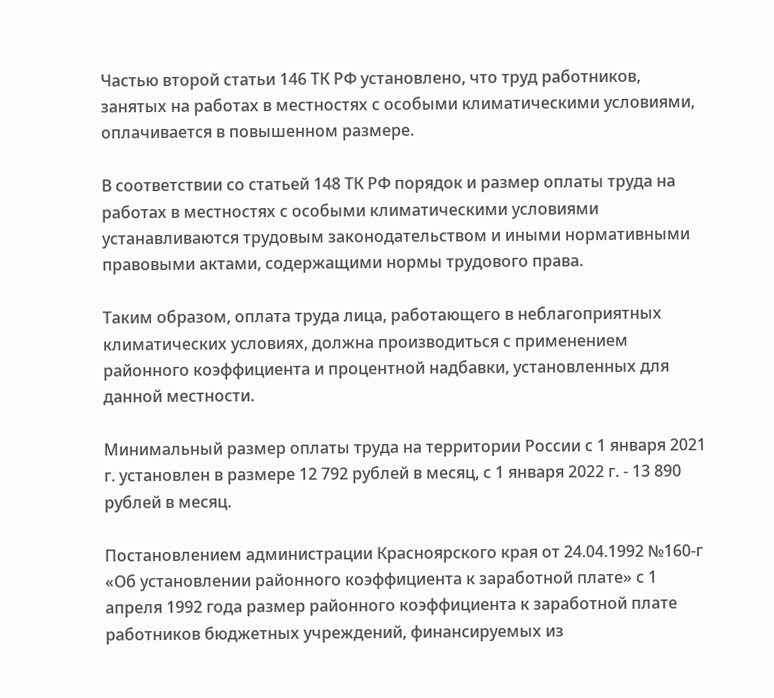Частью второй статьи 146 ТК РФ установлено, что труд работников, занятых на работах в местностях с особыми климатическими условиями, оплачивается в повышенном размере.

В соответствии со статьей 148 ТК РФ порядок и размер оплаты труда на работах в местностях с особыми климатическими условиями устанавливаются трудовым законодательством и иными нормативными правовыми актами, содержащими нормы трудового права.

Таким образом, оплата труда лица, работающего в неблагоприятных климатических условиях, должна производиться с применением районного коэффициента и процентной надбавки, установленных для данной местности.

Минимальный размер оплаты труда на территории России с 1 января 2021 г. установлен в размере 12 792 рублей в месяц, с 1 января 2022 г. - 13 890 рублей в месяц.

Постановлением администрации Красноярского края от 24.04.1992 №160-г «Об установлении районного коэффициента к заработной плате» с 1 апреля 1992 года размер районного коэффициента к заработной плате работников бюджетных учреждений, финансируемых из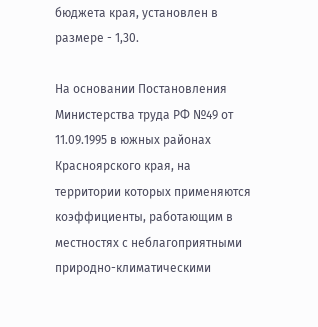бюджета края, установлен в размере - 1,30.

На основании Постановления Министерства труда РФ №49 от 11.09.1995 в южных районах Красноярского края, на территории которых применяются коэффициенты, работающим в местностях с неблагоприятными природно-климатическими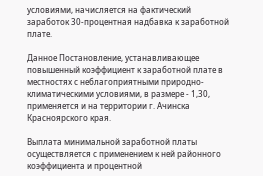условиями, начисляется на фактический заработок 30-процентная надбавка к заработной плате.

Данное Постановление, устанавливающее повышенный коэффициент к заработной плате в местностях с неблагоприятными природно-климатическими условиями, в размере - 1,30, применяется и на территории г. Ачинска Красноярского края.

Выплата минимальной заработной платы осуществляется с применением к ней районного коэффициента и процентной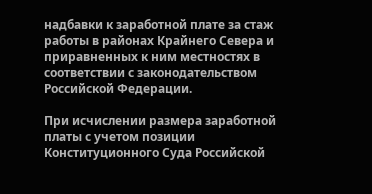надбавки к заработной плате за стаж работы в районах Крайнего Севера и приравненных к ним местностях в соответствии с законодательством Российской Федерации.

При исчислении размера заработной платы с учетом позиции Конституционного Суда Российской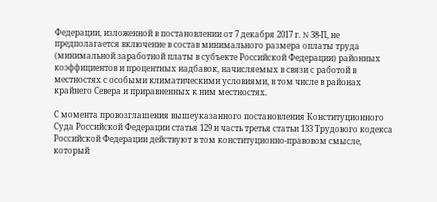Федерации, изложенной в постановлении от 7 декабря 2017 г. N 38-П, не предполагается включение в состав минимального размера оплаты труда (минимальной заработной платы в субъекте Российской Федерации) районных коэффициентов и процентных надбавок, начисляемых в связи с работой в местностях с особыми климатическими условиями, в том числе в районах крайнего Севера и приравненных к ним местностях.

С момента провозглашения вышеуказанного постановления Конституционного Суда Российской Федерации статья 129 и часть третья статьи 133 Трудового кодекса Российской Федерации действуют в том конституционно-правовом смысле, который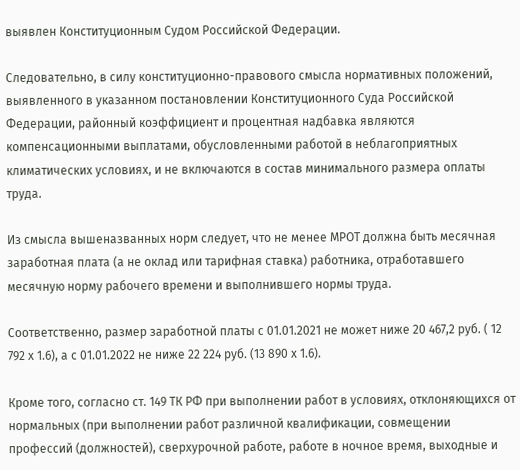выявлен Конституционным Судом Российской Федерации.

Следовательно, в силу конституционно-правового смысла нормативных положений, выявленного в указанном постановлении Конституционного Суда Российской Федерации, районный коэффициент и процентная надбавка являются компенсационными выплатами, обусловленными работой в неблагоприятных климатических условиях, и не включаются в состав минимального размера оплаты труда.

Из смысла вышеназванных норм следует, что не менее МРОТ должна быть месячная заработная плата (а не оклад или тарифная ставка) работника, отработавшего месячную норму рабочего времени и выполнившего нормы труда.

Соответственно, размер заработной платы с 01.01.2021 не может ниже 20 467,2 руб. ( 12 792 х 1.6), а с 01.01.2022 не ниже 22 224 руб. (13 890 х 1.6).

Кроме того, согласно ст. 149 ТК РФ при выполнении работ в условиях, отклоняющихся от нормальных (при выполнении работ различной квалификации, совмещении профессий (должностей), сверхурочной работе, работе в ночное время, выходные и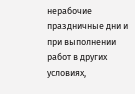нерабочие праздничные дни и при выполнении работ в других условиях,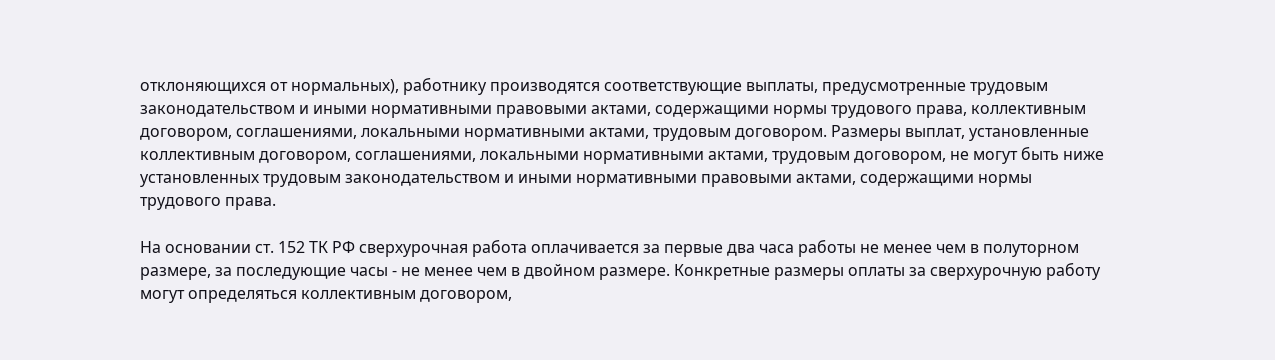отклоняющихся от нормальных), работнику производятся соответствующие выплаты, предусмотренные трудовым законодательством и иными нормативными правовыми актами, содержащими нормы трудового права, коллективным договором, соглашениями, локальными нормативными актами, трудовым договором. Размеры выплат, установленные коллективным договором, соглашениями, локальными нормативными актами, трудовым договором, не могут быть ниже установленных трудовым законодательством и иными нормативными правовыми актами, содержащими нормы трудового права.

На основании ст. 152 ТК РФ сверхурочная работа оплачивается за первые два часа работы не менее чем в полуторном размере, за последующие часы - не менее чем в двойном размере. Конкретные размеры оплаты за сверхурочную работу могут определяться коллективным договором,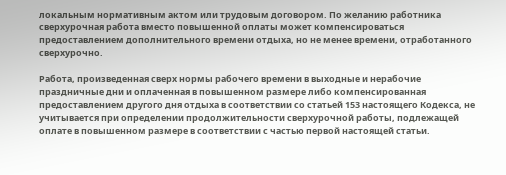локальным нормативным актом или трудовым договором. По желанию работника сверхурочная работа вместо повышенной оплаты может компенсироваться предоставлением дополнительного времени отдыха, но не менее времени, отработанного сверхурочно.

Работа, произведенная сверх нормы рабочего времени в выходные и нерабочие праздничные дни и оплаченная в повышенном размере либо компенсированная предоставлением другого дня отдыха в соответствии со статьей 153 настоящего Кодекса, не учитывается при определении продолжительности сверхурочной работы, подлежащей оплате в повышенном размере в соответствии с частью первой настоящей статьи.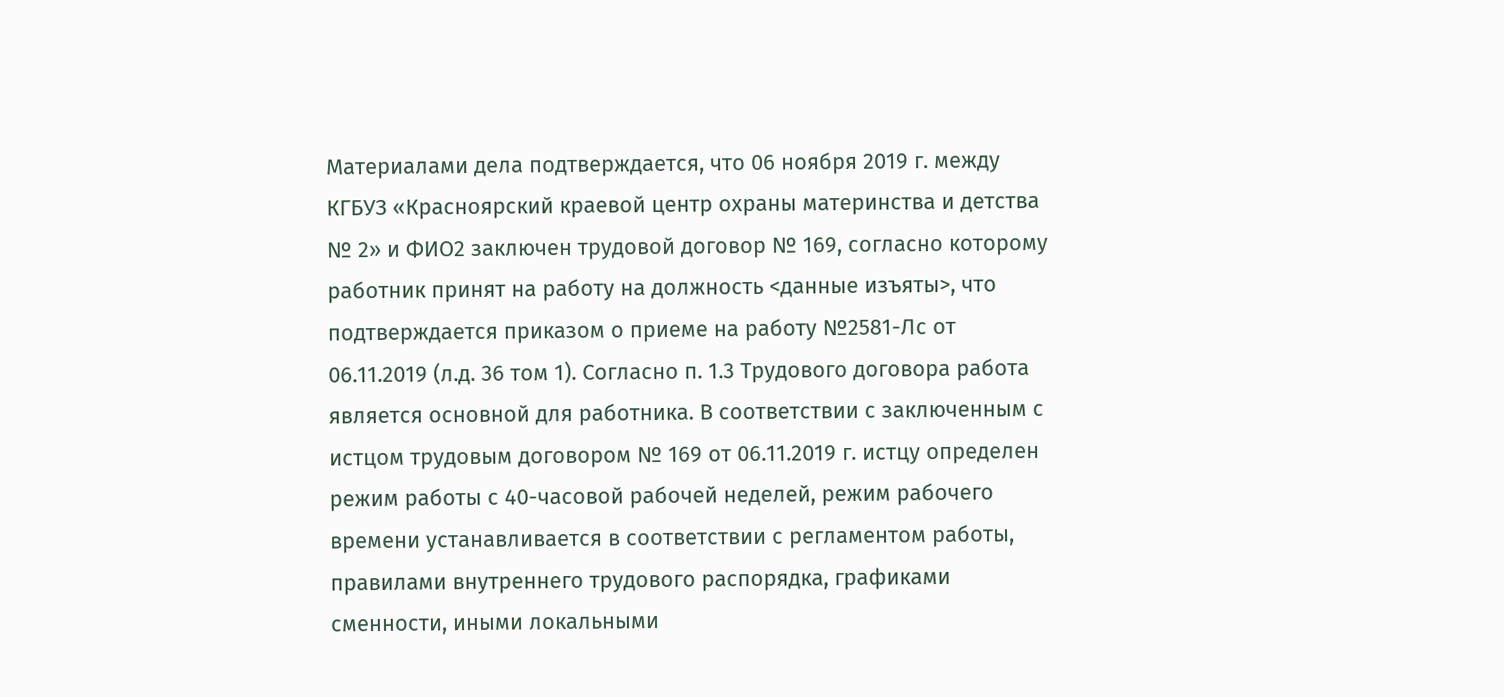Материалами дела подтверждается, что 06 ноября 2019 г. между КГБУЗ «Красноярский краевой центр охраны материнства и детства № 2» и ФИО2 заключен трудовой договор № 169, согласно которому работник принят на работу на должность <данные изъяты>, что подтверждается приказом о приеме на работу №2581-Лс от 06.11.2019 (л.д. 36 том 1). Согласно п. 1.3 Трудового договора работа является основной для работника. В соответствии с заключенным с истцом трудовым договором № 169 от 06.11.2019 г. истцу определен режим работы с 40-часовой рабочей неделей, режим рабочего времени устанавливается в соответствии с регламентом работы, правилами внутреннего трудового распорядка, графиками сменности, иными локальными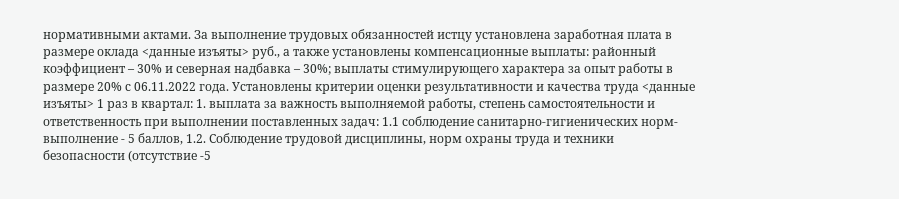нормативными актами. За выполнение трудовых обязанностей истцу установлена заработная плата в размере оклада <данные изъяты> руб., а также установлены компенсационные выплаты: районный коэффициент – 30% и северная надбавка – 30%; выплаты стимулирующего характера за опыт работы в размере 20% с 06.11.2022 года. Установлены критерии оценки результативности и качества труда <данные изъяты> 1 раз в квартал: 1. выплата за важность выполняемой работы, степень самостоятельности и ответственность при выполнении поставленных задач: 1.1 соблюдение санитарно-гигиенических норм-выполнение - 5 баллов, 1.2. Соблюдение трудовой дисциплины, норм охраны труда и техники безопасности (отсутствие -5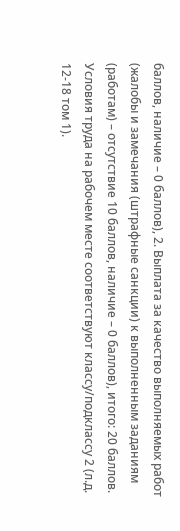баллов, наличие – 0 баллов), 2. Выплата за качество выполняемых работ (жалобы и замечания (штрафные санкции) к выполненным заданиям (работам) – отсутствие 10 баллов, наличие – 0 баллов), итого: 20 баллов. Условия труда на рабочем месте соответствуют классу/подклассу 2 (л.д. 12-18 том 1).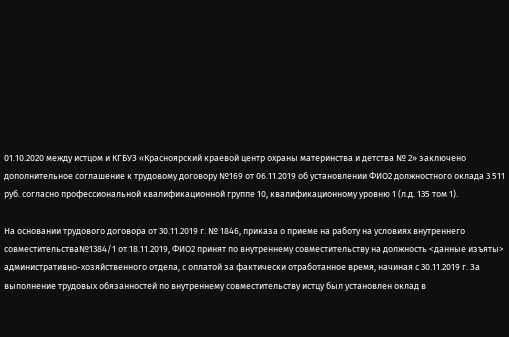01.10.2020 между истцом и КГБУЗ «Красноярский краевой центр охраны материнства и детства № 2» заключено дополнительное соглашение к трудовому договору №169 от 06.11.2019 об установлении ФИО2 должностного оклада 3 511 руб. согласно профессиональной квалификационной группе 10, квалификационному уровню 1 (л.д. 135 том 1).

На основании трудового договора от 30.11.2019 г. № 1846, приказа о приеме на работу на условиях внутреннего совместительства№1384/1 от 18.11.2019, ФИО2 принят по внутреннему совместительству на должность <данные изъяты> административно-хозяйственного отдела, с оплатой за фактически отработанное время, начиная с 30.11.2019 г. За выполнение трудовых обязанностей по внутреннему совместительству истцу был установлен оклад в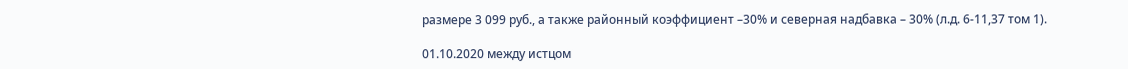размере 3 099 руб., а также районный коэффициент –30% и северная надбавка – 30% (л.д. 6-11,37 том 1).

01.10.2020 между истцом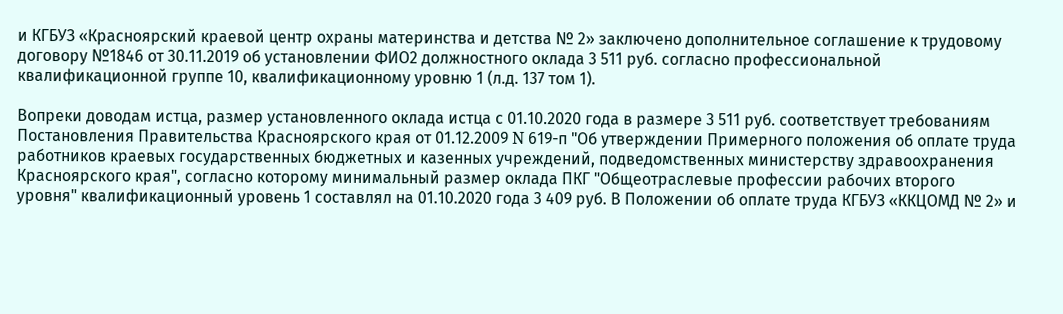и КГБУЗ «Красноярский краевой центр охраны материнства и детства № 2» заключено дополнительное соглашение к трудовому договору №1846 от 30.11.2019 об установлении ФИО2 должностного оклада 3 511 руб. согласно профессиональной квалификационной группе 10, квалификационному уровню 1 (л.д. 137 том 1).

Вопреки доводам истца, размер установленного оклада истца с 01.10.2020 года в размере 3 511 руб. соответствует требованиям Постановления Правительства Красноярского края от 01.12.2009 N 619-п "Об утверждении Примерного положения об оплате труда работников краевых государственных бюджетных и казенных учреждений, подведомственных министерству здравоохранения Красноярского края", согласно которому минимальный размер оклада ПКГ "Общеотраслевые профессии рабочих второго уровня" квалификационный уровень 1 составлял на 01.10.2020 года 3 409 руб. В Положении об оплате труда КГБУЗ «ККЦОМД № 2» и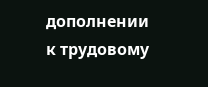дополнении к трудовому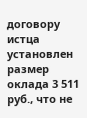договору истца установлен размер оклада 3 511 руб., что не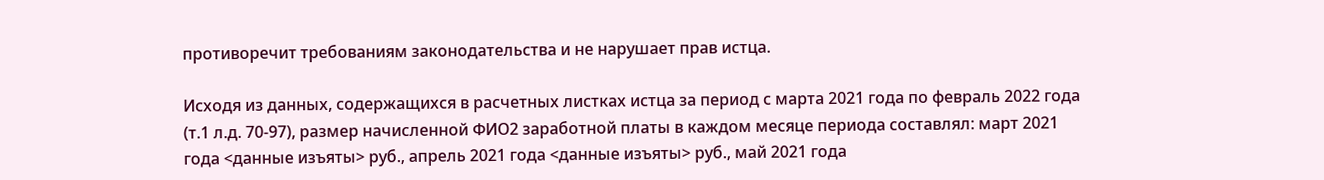противоречит требованиям законодательства и не нарушает прав истца.

Исходя из данных, содержащихся в расчетных листках истца за период с марта 2021 года по февраль 2022 года (т.1 л.д. 70-97), размер начисленной ФИО2 заработной платы в каждом месяце периода составлял: март 2021 года <данные изъяты> руб., апрель 2021 года <данные изъяты> руб., май 2021 года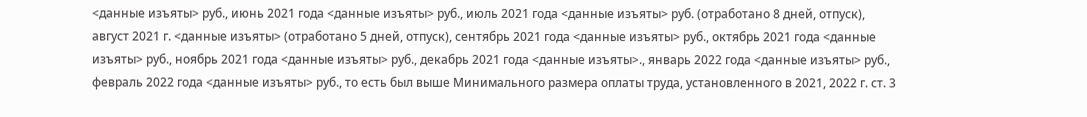<данные изъяты> руб., июнь 2021 года <данные изъяты> руб., июль 2021 года <данные изъяты> руб. (отработано 8 дней, отпуск), август 2021 г. <данные изъяты> (отработано 5 дней, отпуск), сентябрь 2021 года <данные изъяты> руб., октябрь 2021 года <данные изъяты> руб., ноябрь 2021 года <данные изъяты> руб., декабрь 2021 года <данные изъяты>., январь 2022 года <данные изъяты> руб., февраль 2022 года <данные изъяты> руб., то есть был выше Минимального размера оплаты труда, установленного в 2021, 2022 г. ст. 3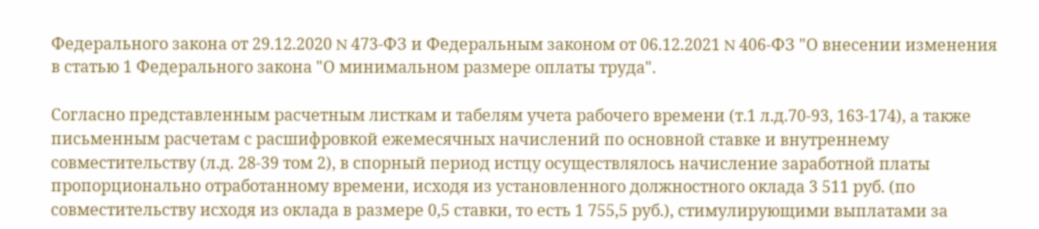Федерального закона от 29.12.2020 N 473-ФЗ и Федеральным законом от 06.12.2021 N 406-ФЗ "О внесении изменения в статью 1 Федерального закона "О минимальном размере оплаты труда".

Согласно представленным расчетным листкам и табелям учета рабочего времени (т.1 л.д.70-93, 163-174), а также письменным расчетам с расшифровкой ежемесячных начислений по основной ставке и внутреннему совместительству (л.д. 28-39 том 2), в спорный период истцу осуществлялось начисление заработной платы пропорционально отработанному времени, исходя из установленного должностного оклада 3 511 руб. (по совместительству исходя из оклада в размере 0,5 ставки, то есть 1 755,5 руб.), стимулирующими выплатами за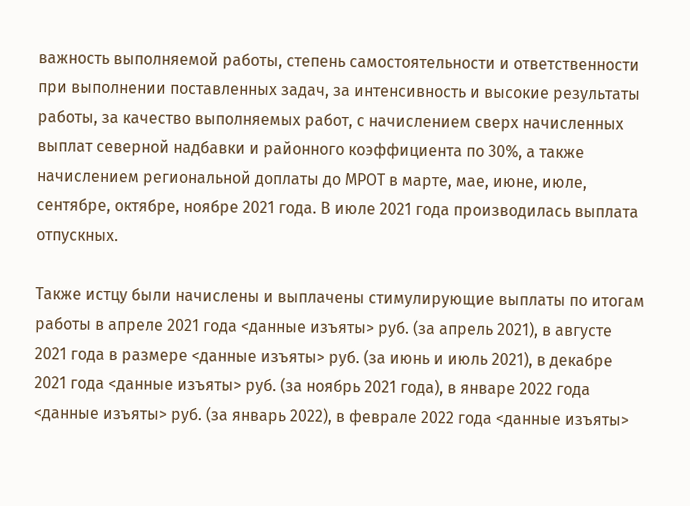важность выполняемой работы, степень самостоятельности и ответственности при выполнении поставленных задач, за интенсивность и высокие результаты работы, за качество выполняемых работ, с начислением сверх начисленных выплат северной надбавки и районного коэффициента по 30%, а также начислением региональной доплаты до МРОТ в марте, мае, июне, июле, сентябре, октябре, ноябре 2021 года. В июле 2021 года производилась выплата отпускных.

Также истцу были начислены и выплачены стимулирующие выплаты по итогам работы в апреле 2021 года <данные изъяты> руб. (за апрель 2021), в августе 2021 года в размере <данные изъяты> руб. (за июнь и июль 2021), в декабре 2021 года <данные изъяты> руб. (за ноябрь 2021 года), в январе 2022 года <данные изъяты> руб. (за январь 2022), в феврале 2022 года <данные изъяты>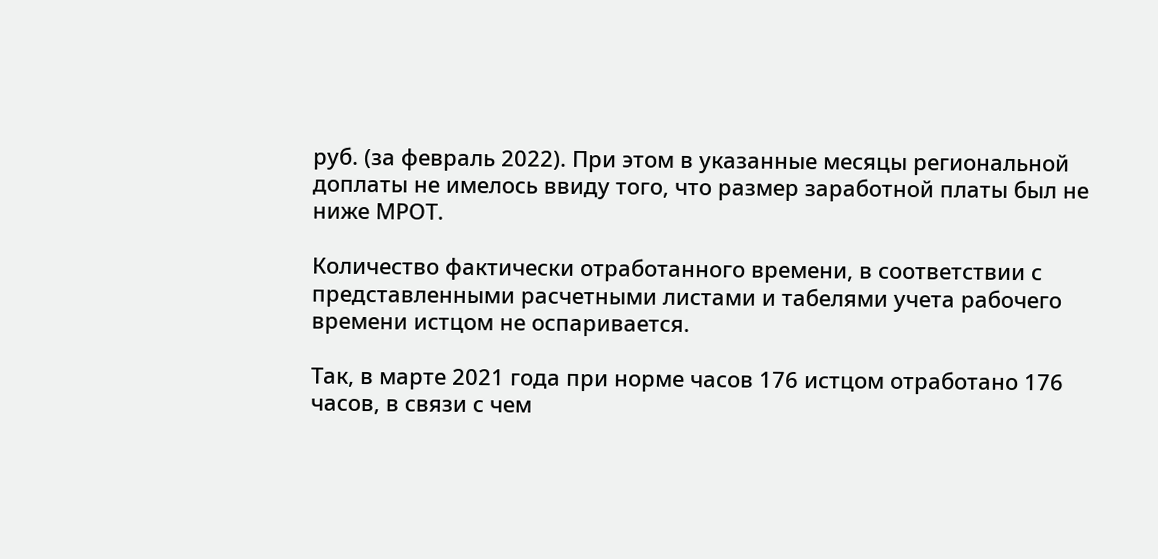руб. (за февраль 2022). При этом в указанные месяцы региональной доплаты не имелось ввиду того, что размер заработной платы был не ниже МРОТ.

Количество фактически отработанного времени, в соответствии с представленными расчетными листами и табелями учета рабочего времени истцом не оспаривается.

Так, в марте 2021 года при норме часов 176 истцом отработано 176 часов, в связи с чем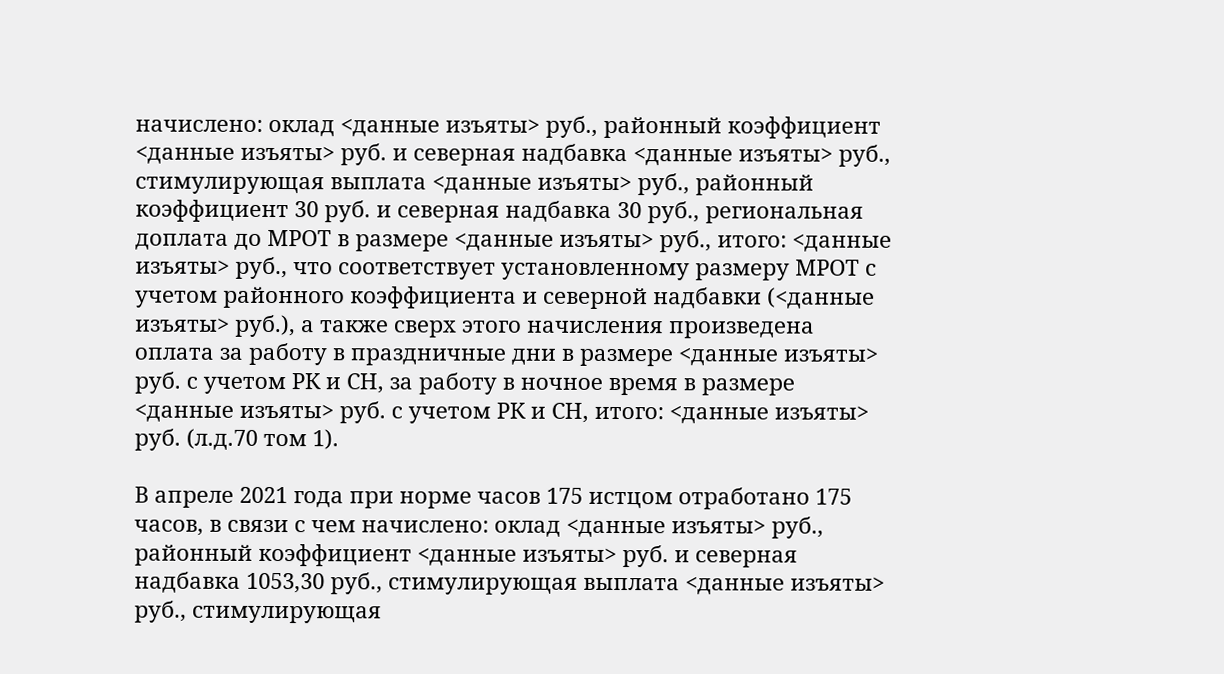начислено: оклад <данные изъяты> руб., районный коэффициент <данные изъяты> руб. и северная надбавка <данные изъяты> руб., стимулирующая выплата <данные изъяты> руб., районный коэффициент 30 руб. и северная надбавка 30 руб., региональная доплата до МРОТ в размере <данные изъяты> руб., итого: <данные изъяты> руб., что соответствует установленному размеру МРОТ с учетом районного коэффициента и северной надбавки (<данные изъяты> руб.), а также сверх этого начисления произведена оплата за работу в праздничные дни в размере <данные изъяты> руб. с учетом РК и СН, за работу в ночное время в размере <данные изъяты> руб. с учетом РК и СН, итого: <данные изъяты> руб. (л.д.70 том 1).

В апреле 2021 года при норме часов 175 истцом отработано 175 часов, в связи с чем начислено: оклад <данные изъяты> руб., районный коэффициент <данные изъяты> руб. и северная надбавка 1053,30 руб., стимулирующая выплата <данные изъяты> руб., стимулирующая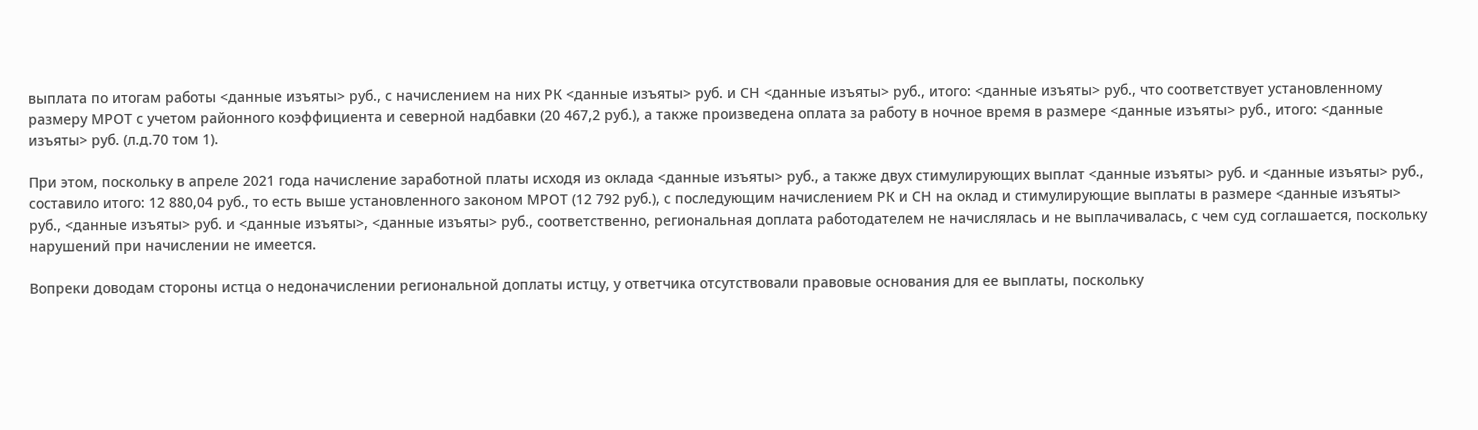выплата по итогам работы <данные изъяты> руб., с начислением на них РК <данные изъяты> руб. и СН <данные изъяты> руб., итого: <данные изъяты> руб., что соответствует установленному размеру МРОТ с учетом районного коэффициента и северной надбавки (20 467,2 руб.), а также произведена оплата за работу в ночное время в размере <данные изъяты> руб., итого: <данные изъяты> руб. (л.д.70 том 1).

При этом, поскольку в апреле 2021 года начисление заработной платы исходя из оклада <данные изъяты> руб., а также двух стимулирующих выплат <данные изъяты> руб. и <данные изъяты> руб., составило итого: 12 880,04 руб., то есть выше установленного законом МРОТ (12 792 руб.), с последующим начислением РК и СН на оклад и стимулирующие выплаты в размере <данные изъяты> руб., <данные изъяты> руб. и <данные изъяты>, <данные изъяты> руб., соответственно, региональная доплата работодателем не начислялась и не выплачивалась, с чем суд соглашается, поскольку нарушений при начислении не имеется.

Вопреки доводам стороны истца о недоначислении региональной доплаты истцу, у ответчика отсутствовали правовые основания для ее выплаты, поскольку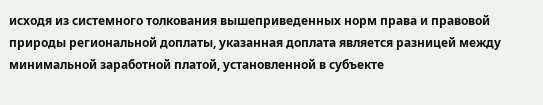исходя из системного толкования вышеприведенных норм права и правовой природы региональной доплаты, указанная доплата является разницей между минимальной заработной платой, установленной в субъекте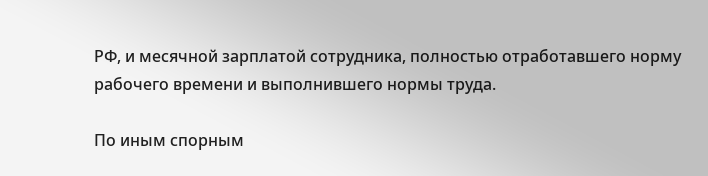РФ, и месячной зарплатой сотрудника, полностью отработавшего норму рабочего времени и выполнившего нормы труда.

По иным спорным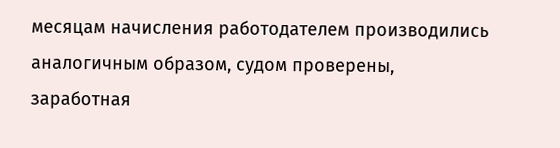месяцам начисления работодателем производились аналогичным образом, судом проверены, заработная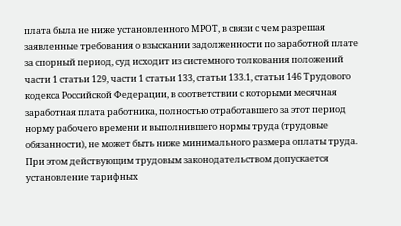плата была не ниже установленного МРОТ, в связи с чем разрешая заявленные требования о взыскании задолженности по заработной плате за спорный период, суд исходит из системного толкования положений части 1 статьи 129, части 1 статьи 133, статьи 133.1, статьи 146 Трудового кодекса Российской Федерации, в соответствии с которыми месячная заработная плата работника, полностью отработавшего за этот период норму рабочего времени и выполнившего нормы труда (трудовые обязанности), не может быть ниже минимального размера оплаты труда. При этом действующим трудовым законодательством допускается установление тарифных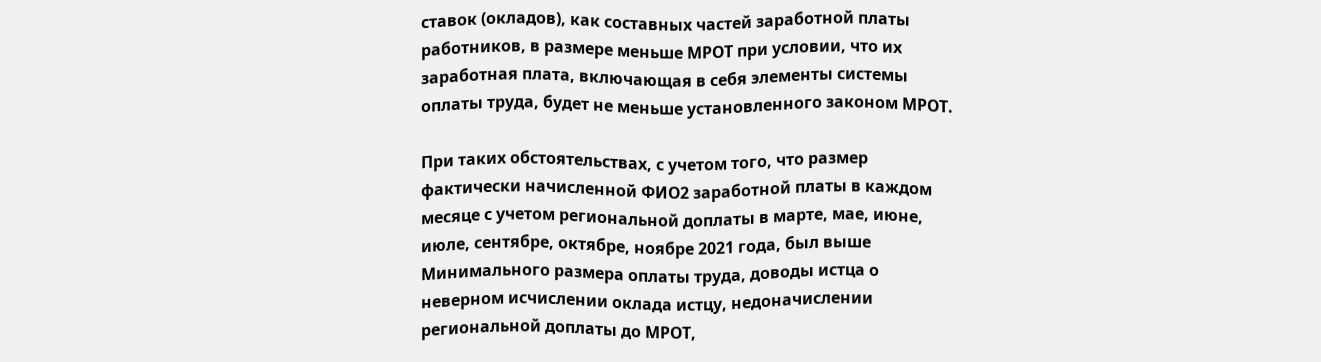ставок (окладов), как составных частей заработной платы работников, в размере меньше МРОТ при условии, что их заработная плата, включающая в себя элементы системы оплаты труда, будет не меньше установленного законом МРОТ.

При таких обстоятельствах, с учетом того, что размер фактически начисленной ФИО2 заработной платы в каждом месяце с учетом региональной доплаты в марте, мае, июне, июле, сентябре, октябре, ноябре 2021 года, был выше Минимального размера оплаты труда, доводы истца о неверном исчислении оклада истцу, недоначислении региональной доплаты до МРОТ,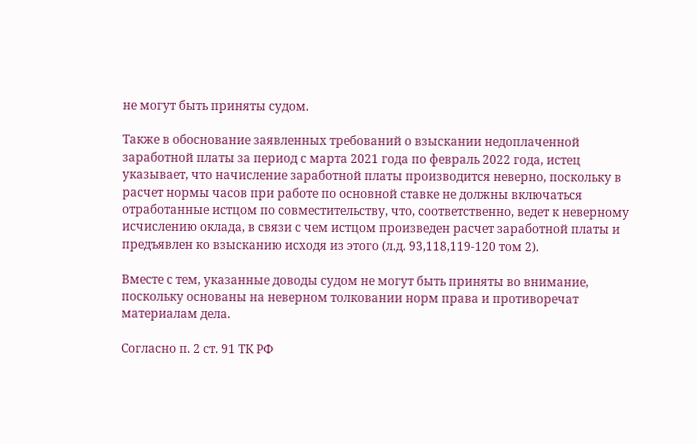не могут быть приняты судом.

Также в обоснование заявленных требований о взыскании недоплаченной заработной платы за период с марта 2021 года по февраль 2022 года, истец указывает, что начисление заработной платы производится неверно, поскольку в расчет нормы часов при работе по основной ставке не должны включаться отработанные истцом по совместительству, что, соответственно, ведет к неверному исчислению оклада, в связи с чем истцом произведен расчет заработной платы и предъявлен ко взысканию исходя из этого (л.д. 93,118,119-120 том 2).

Вместе с тем, указанные доводы судом не могут быть приняты во внимание, поскольку основаны на неверном толковании норм права и противоречат материалам дела.

Согласно п. 2 ст. 91 ТК РФ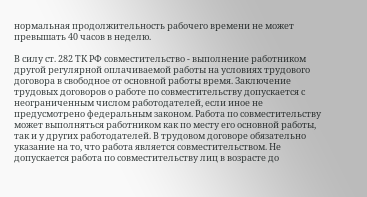нормальная продолжительность рабочего времени не может превышать 40 часов в неделю.

В силу ст. 282 ТК РФ совместительство - выполнение работником другой регулярной оплачиваемой работы на условиях трудового договора в свободное от основной работы время. Заключение трудовых договоров о работе по совместительству допускается с неограниченным числом работодателей, если иное не предусмотрено федеральным законом. Работа по совместительству может выполняться работником как по месту его основной работы, так и у других работодателей. В трудовом договоре обязательно указание на то, что работа является совместительством. Не допускается работа по совместительству лиц в возрасте до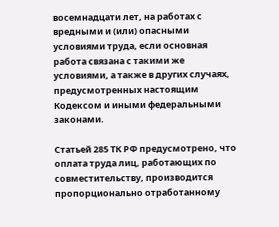восемнадцати лет, на работах с вредными и (или) опасными условиями труда, если основная работа связана с такими же условиями, а также в других случаях, предусмотренных настоящим Кодексом и иными федеральными законами.

Статьей 285 ТК РФ предусмотрено, что оплата труда лиц, работающих по совместительству, производится пропорционально отработанному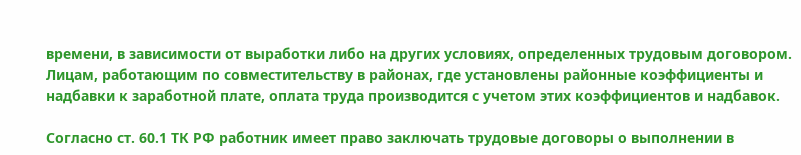времени, в зависимости от выработки либо на других условиях, определенных трудовым договором. Лицам, работающим по совместительству в районах, где установлены районные коэффициенты и надбавки к заработной плате, оплата труда производится с учетом этих коэффициентов и надбавок.

Согласно ст. 60.1 ТК РФ работник имеет право заключать трудовые договоры о выполнении в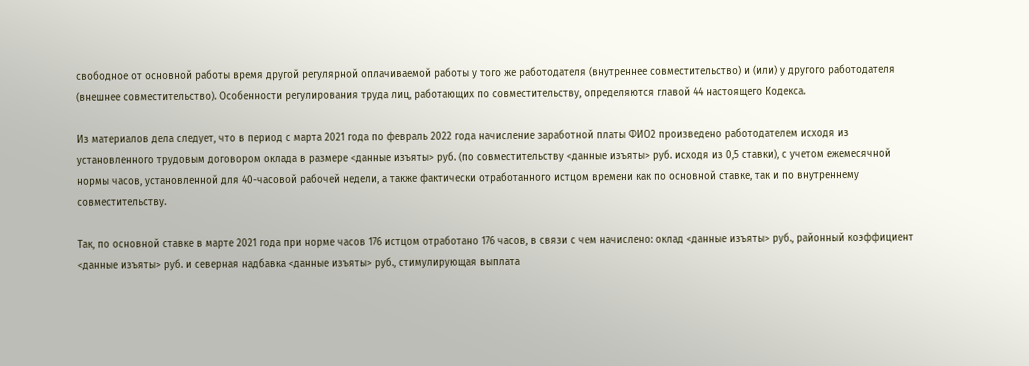свободное от основной работы время другой регулярной оплачиваемой работы у того же работодателя (внутреннее совместительство) и (или) у другого работодателя (внешнее совместительство). Особенности регулирования труда лиц, работающих по совместительству, определяются главой 44 настоящего Кодекса.

Из материалов дела следует, что в период с марта 2021 года по февраль 2022 года начисление заработной платы ФИО2 произведено работодателем исходя из установленного трудовым договором оклада в размере <данные изъяты> руб. (по совместительству <данные изъяты> руб. исходя из 0,5 ставки), с учетом ежемесячной нормы часов, установленной для 40-часовой рабочей недели, а также фактически отработанного истцом времени как по основной ставке, так и по внутреннему совместительству.

Так, по основной ставке в марте 2021 года при норме часов 176 истцом отработано 176 часов, в связи с чем начислено: оклад <данные изъяты> руб., районный коэффициент <данные изъяты> руб. и северная надбавка <данные изъяты> руб., стимулирующая выплата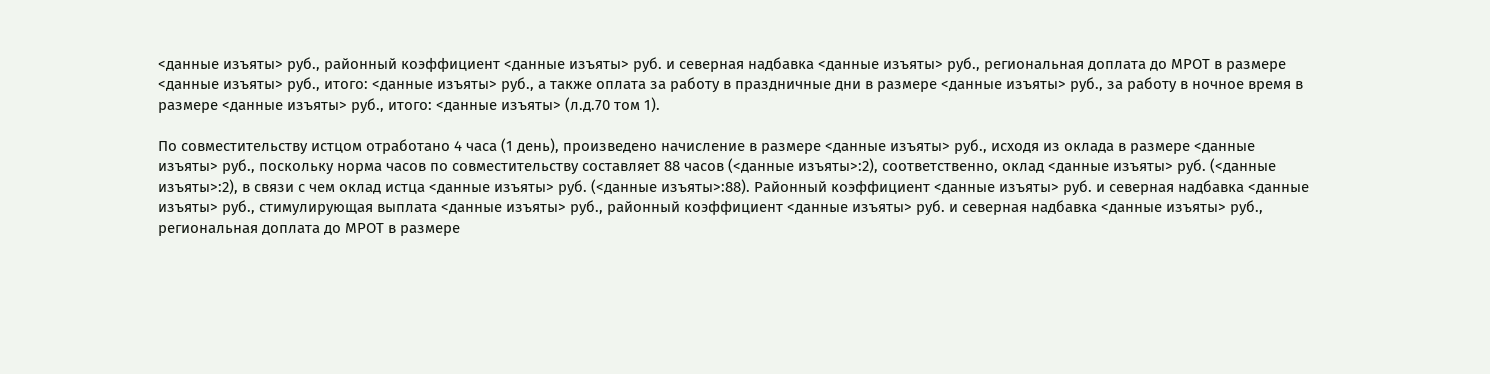<данные изъяты> руб., районный коэффициент <данные изъяты> руб. и северная надбавка <данные изъяты> руб., региональная доплата до МРОТ в размере <данные изъяты> руб., итого: <данные изъяты> руб., а также оплата за работу в праздничные дни в размере <данные изъяты> руб., за работу в ночное время в размере <данные изъяты> руб., итого: <данные изъяты> (л.д.70 том 1).

По совместительству истцом отработано 4 часа (1 день), произведено начисление в размере <данные изъяты> руб., исходя из оклада в размере <данные изъяты> руб., поскольку норма часов по совместительству составляет 88 часов (<данные изъяты>:2), соответственно, оклад <данные изъяты> руб. (<данные изъяты>:2), в связи с чем оклад истца <данные изъяты> руб. (<данные изъяты>:88). Районный коэффициент <данные изъяты> руб. и северная надбавка <данные изъяты> руб., стимулирующая выплата <данные изъяты> руб., районный коэффициент <данные изъяты> руб. и северная надбавка <данные изъяты> руб., региональная доплата до МРОТ в размере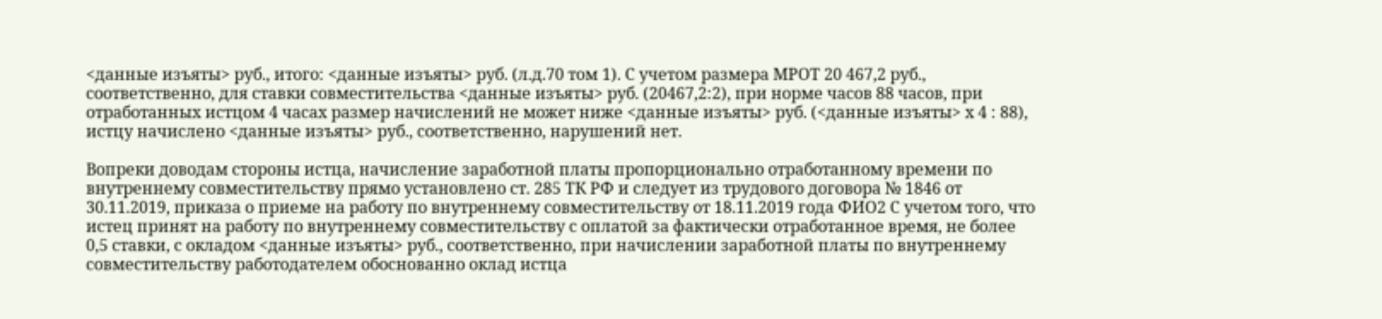<данные изъяты> руб., итого: <данные изъяты> руб. (л.д.70 том 1). С учетом размера МРОТ 20 467,2 руб., соответственно, для ставки совместительства <данные изъяты> руб. (20467,2:2), при норме часов 88 часов, при отработанных истцом 4 часах размер начислений не может ниже <данные изъяты> руб. (<данные изъяты> х 4 : 88), истцу начислено <данные изъяты> руб., соответственно, нарушений нет.

Вопреки доводам стороны истца, начисление заработной платы пропорционально отработанному времени по внутреннему совместительству прямо установлено ст. 285 ТК РФ и следует из трудового договора № 1846 от 30.11.2019, приказа о приеме на работу по внутреннему совместительству от 18.11.2019 года ФИО2 С учетом того, что истец принят на работу по внутреннему совместительству с оплатой за фактически отработанное время, не более 0,5 ставки, с окладом <данные изъяты> руб., соответственно, при начислении заработной платы по внутреннему совместительству работодателем обоснованно оклад истца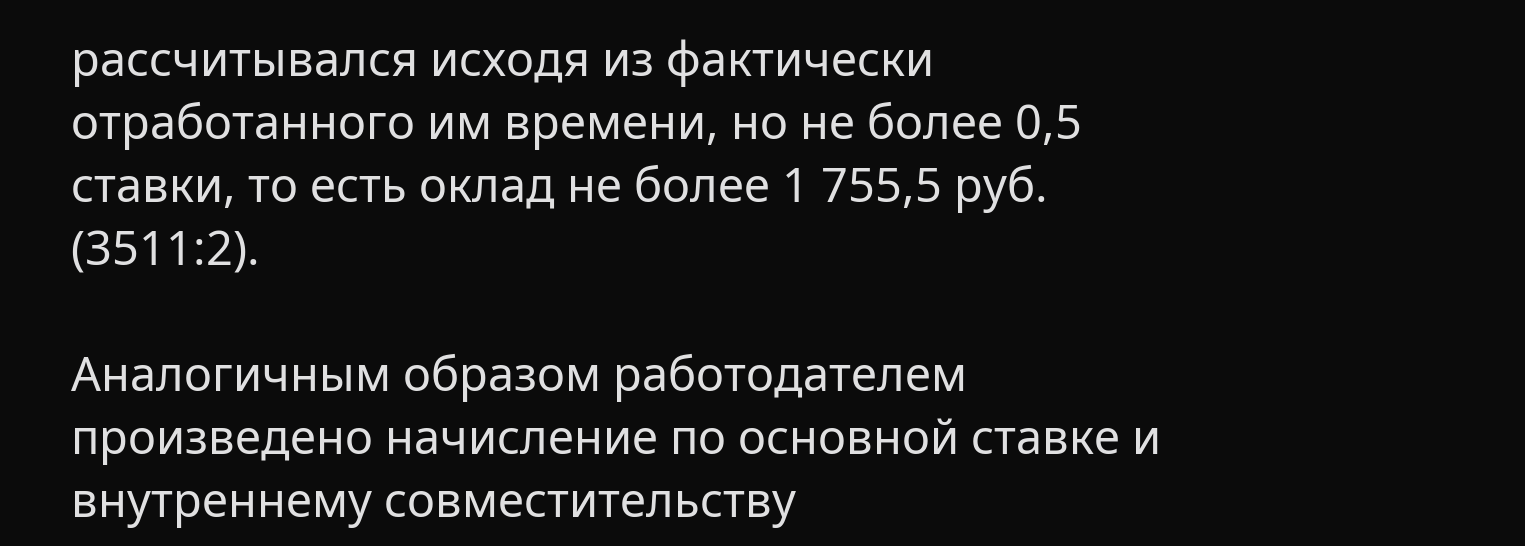рассчитывался исходя из фактически отработанного им времени, но не более 0,5 ставки, то есть оклад не более 1 755,5 руб. (3511:2).

Аналогичным образом работодателем произведено начисление по основной ставке и внутреннему совместительству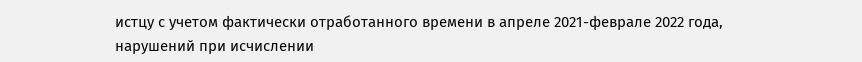истцу с учетом фактически отработанного времени в апреле 2021-феврале 2022 года, нарушений при исчислении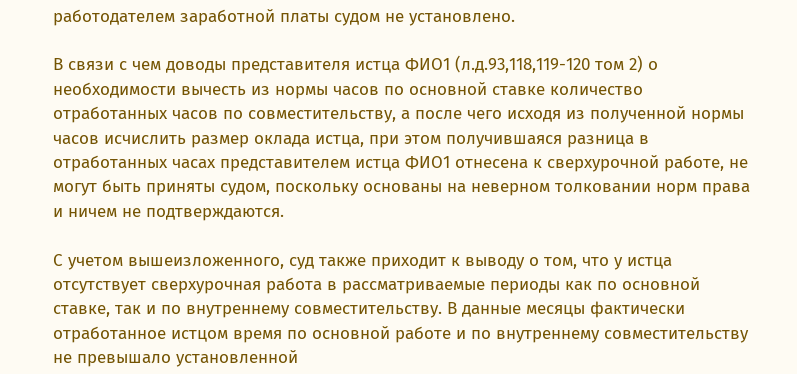работодателем заработной платы судом не установлено.

В связи с чем доводы представителя истца ФИО1 (л.д.93,118,119-120 том 2) о необходимости вычесть из нормы часов по основной ставке количество отработанных часов по совместительству, а после чего исходя из полученной нормы часов исчислить размер оклада истца, при этом получившаяся разница в отработанных часах представителем истца ФИО1 отнесена к сверхурочной работе, не могут быть приняты судом, поскольку основаны на неверном толковании норм права и ничем не подтверждаются.

С учетом вышеизложенного, суд также приходит к выводу о том, что у истца отсутствует сверхурочная работа в рассматриваемые периоды как по основной ставке, так и по внутреннему совместительству. В данные месяцы фактически отработанное истцом время по основной работе и по внутреннему совместительству не превышало установленной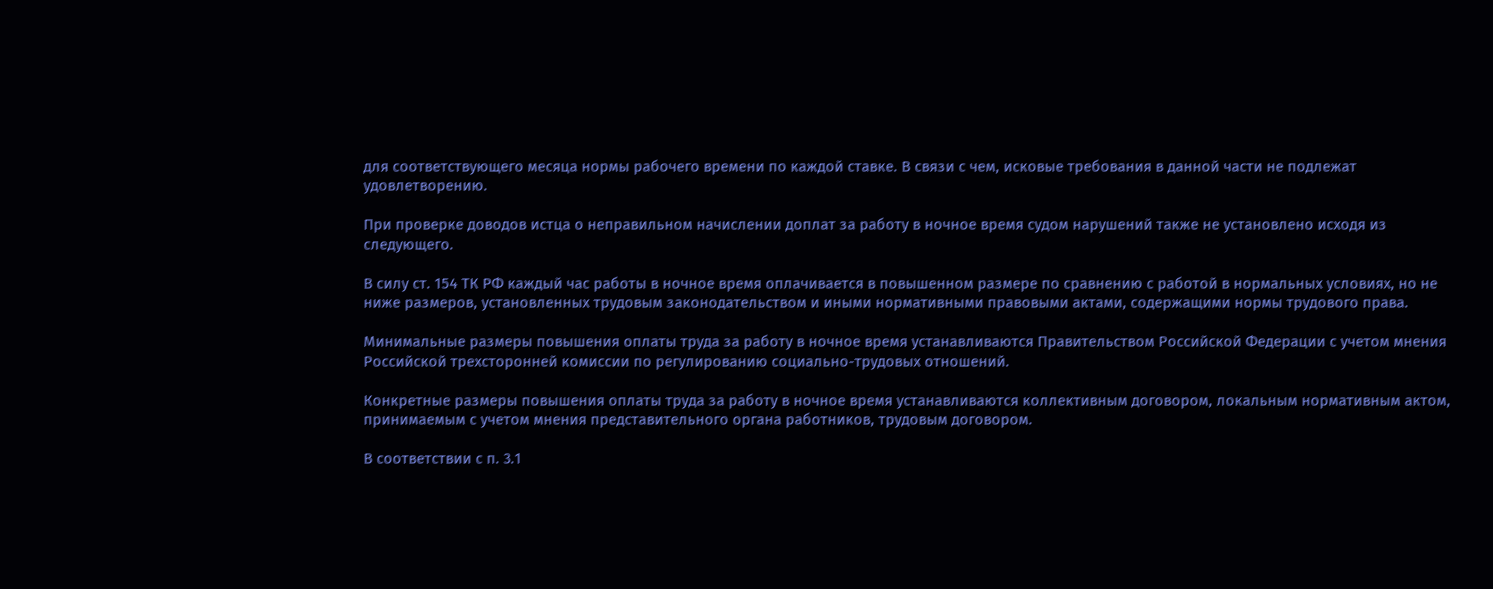для соответствующего месяца нормы рабочего времени по каждой ставке. В связи с чем, исковые требования в данной части не подлежат удовлетворению.

При проверке доводов истца о неправильном начислении доплат за работу в ночное время судом нарушений также не установлено исходя из следующего.

В силу ст. 154 ТК РФ каждый час работы в ночное время оплачивается в повышенном размере по сравнению с работой в нормальных условиях, но не ниже размеров, установленных трудовым законодательством и иными нормативными правовыми актами, содержащими нормы трудового права.

Минимальные размеры повышения оплаты труда за работу в ночное время устанавливаются Правительством Российской Федерации с учетом мнения Российской трехсторонней комиссии по регулированию социально-трудовых отношений.

Конкретные размеры повышения оплаты труда за работу в ночное время устанавливаются коллективным договором, локальным нормативным актом, принимаемым с учетом мнения представительного органа работников, трудовым договором.

В соответствии с п. 3.1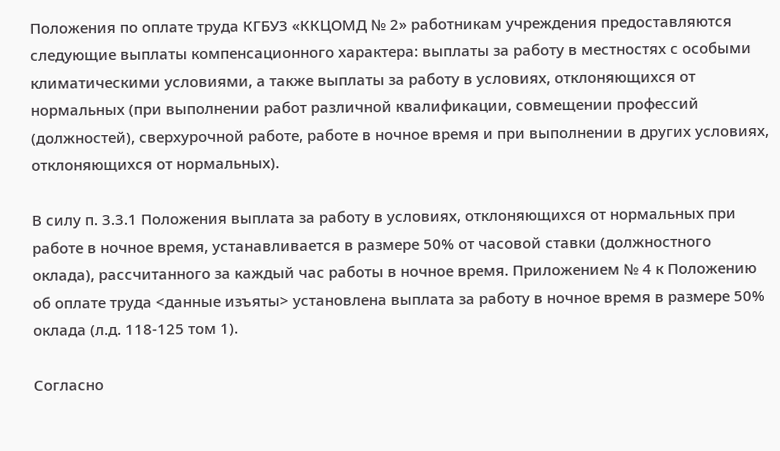Положения по оплате труда КГБУЗ «ККЦОМД № 2» работникам учреждения предоставляются следующие выплаты компенсационного характера: выплаты за работу в местностях с особыми климатическими условиями, а также выплаты за работу в условиях, отклоняющихся от нормальных (при выполнении работ различной квалификации, совмещении профессий (должностей), сверхурочной работе, работе в ночное время и при выполнении в других условиях, отклоняющихся от нормальных).

В силу п. 3.3.1 Положения выплата за работу в условиях, отклоняющихся от нормальных при работе в ночное время, устанавливается в размере 50% от часовой ставки (должностного оклада), рассчитанного за каждый час работы в ночное время. Приложением № 4 к Положению об оплате труда <данные изъяты> установлена выплата за работу в ночное время в размере 50% оклада (л.д. 118-125 том 1).

Согласно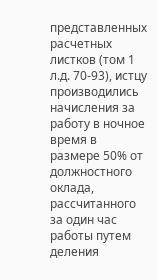представленных расчетных листков (том 1 л.д. 70-93), истцу производились начисления за работу в ночное время в размере 50% от должностного оклада, рассчитанного за один час работы путем деления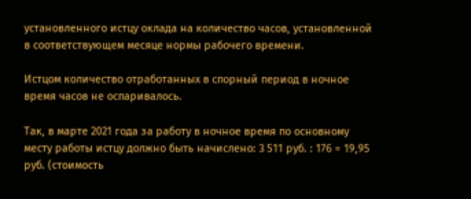установленного истцу оклада на количество часов, установленной в соответствующем месяце нормы рабочего времени.

Истцом количество отработанных в спорный период в ночное время часов не оспаривалось.

Так, в марте 2021 года за работу в ночное время по основному месту работы истцу должно быть начислено: 3 511 руб. : 176 = 19,95 руб. (стоимость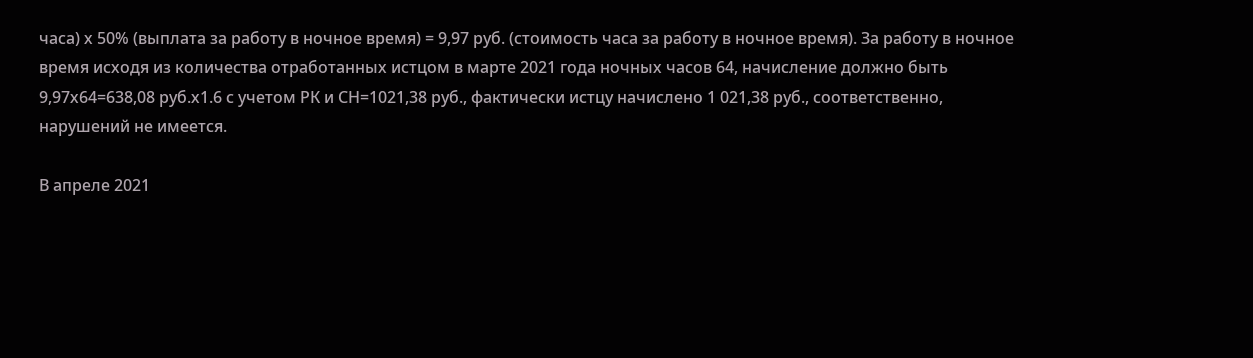часа) х 50% (выплата за работу в ночное время) = 9,97 руб. (стоимость часа за работу в ночное время). За работу в ночное время исходя из количества отработанных истцом в марте 2021 года ночных часов 64, начисление должно быть 9,97х64=638,08 руб.х1.6 с учетом РК и СН=1021,38 руб., фактически истцу начислено 1 021,38 руб., соответственно, нарушений не имеется.

В апреле 2021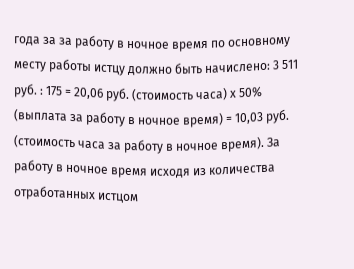года за за работу в ночное время по основному месту работы истцу должно быть начислено: 3 511 руб. : 175 = 20,06 руб. (стоимость часа) х 50% (выплата за работу в ночное время) = 10,03 руб. (стоимость часа за работу в ночное время). За работу в ночное время исходя из количества отработанных истцом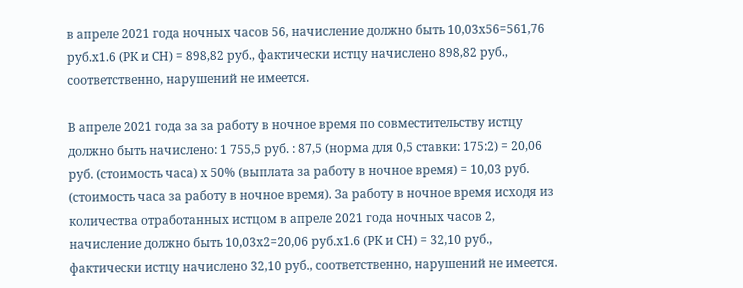в апреле 2021 года ночных часов 56, начисление должно быть 10,03х56=561,76 руб.х1.6 (РК и СН) = 898,82 руб., фактически истцу начислено 898,82 руб., соответственно, нарушений не имеется.

В апреле 2021 года за за работу в ночное время по совместительству истцу должно быть начислено: 1 755,5 руб. : 87,5 (норма для 0,5 ставки: 175:2) = 20,06 руб. (стоимость часа) х 50% (выплата за работу в ночное время) = 10,03 руб. (стоимость часа за работу в ночное время). За работу в ночное время исходя из количества отработанных истцом в апреле 2021 года ночных часов 2, начисление должно быть 10,03х2=20,06 руб.х1.6 (РК и СН) = 32,10 руб., фактически истцу начислено 32,10 руб., соответственно, нарушений не имеется.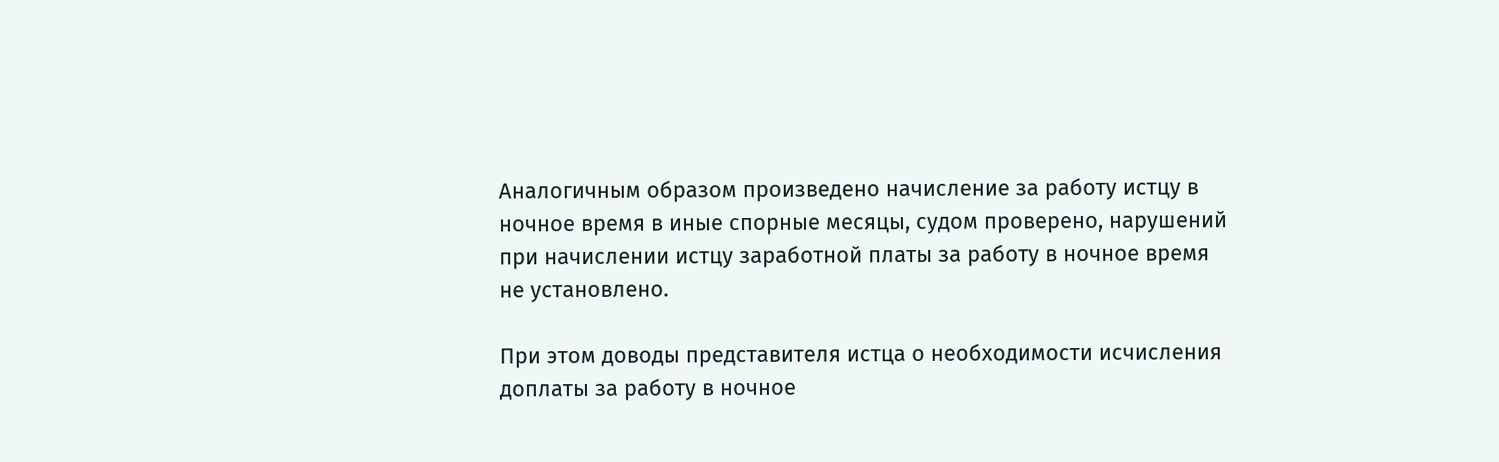Аналогичным образом произведено начисление за работу истцу в ночное время в иные спорные месяцы, судом проверено, нарушений при начислении истцу заработной платы за работу в ночное время не установлено.

При этом доводы представителя истца о необходимости исчисления доплаты за работу в ночное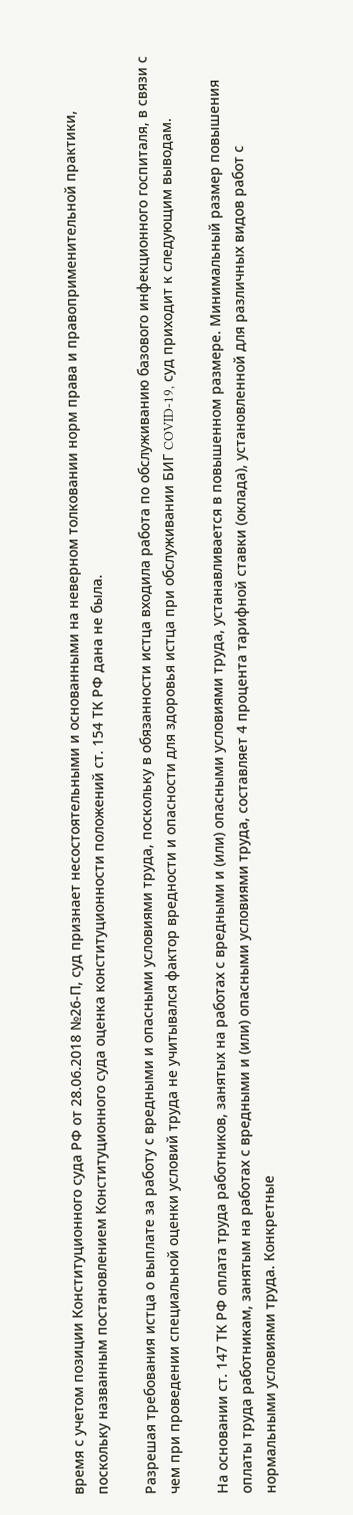время с учетом позиции Конституционного суда РФ от 28.06.2018 №26-П, суд признает несостоятельными и основанными на неверном толковании норм права и правоприменительной практики, поскольку названным постановлением Конституционного суда оценка конституционности положений ст. 154 ТК РФ дана не была.

Разрешая требования истца о выплате за работу с вредными и опасными условиями труда, поскольку в обязанности истца входила работа по обслуживанию базового инфекционного госпиталя, в связи с чем при проведении специальной оценки условий труда не учитывался фактор вредности и опасности для здоровья истца при обслуживании БИГ COVID-19, суд приходит к следующим выводам.

На основании ст. 147 ТК РФ оплата труда работников, занятых на работах с вредными и (или) опасными условиями труда, устанавливается в повышенном размере. Минимальный размер повышения оплаты труда работникам, занятым на работах с вредными и (или) опасными условиями труда, составляет 4 процента тарифной ставки (оклада), установленной для различных видов работ с нормальными условиями труда. Конкретные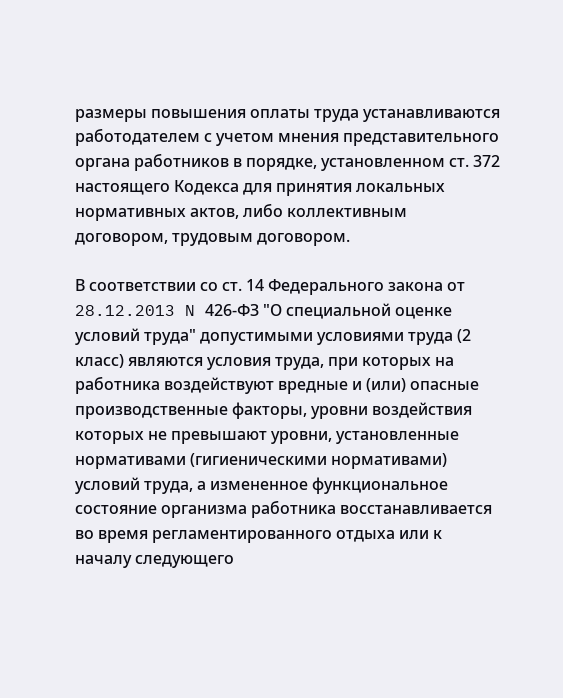размеры повышения оплаты труда устанавливаются работодателем с учетом мнения представительного органа работников в порядке, установленном ст. 372 настоящего Кодекса для принятия локальных нормативных актов, либо коллективным договором, трудовым договором.

В соответствии со ст. 14 Федерального закона от 28.12.2013 N 426-ФЗ "О специальной оценке условий труда" допустимыми условиями труда (2 класс) являются условия труда, при которых на работника воздействуют вредные и (или) опасные производственные факторы, уровни воздействия которых не превышают уровни, установленные нормативами (гигиеническими нормативами) условий труда, а измененное функциональное состояние организма работника восстанавливается во время регламентированного отдыха или к началу следующего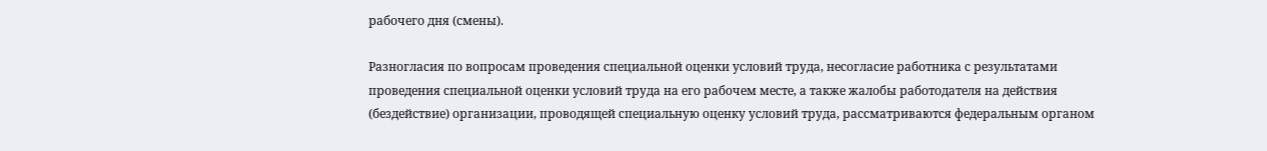рабочего дня (смены).

Разногласия по вопросам проведения специальной оценки условий труда, несогласие работника с результатами проведения специальной оценки условий труда на его рабочем месте, а также жалобы работодателя на действия (бездействие) организации, проводящей специальную оценку условий труда, рассматриваются федеральным органом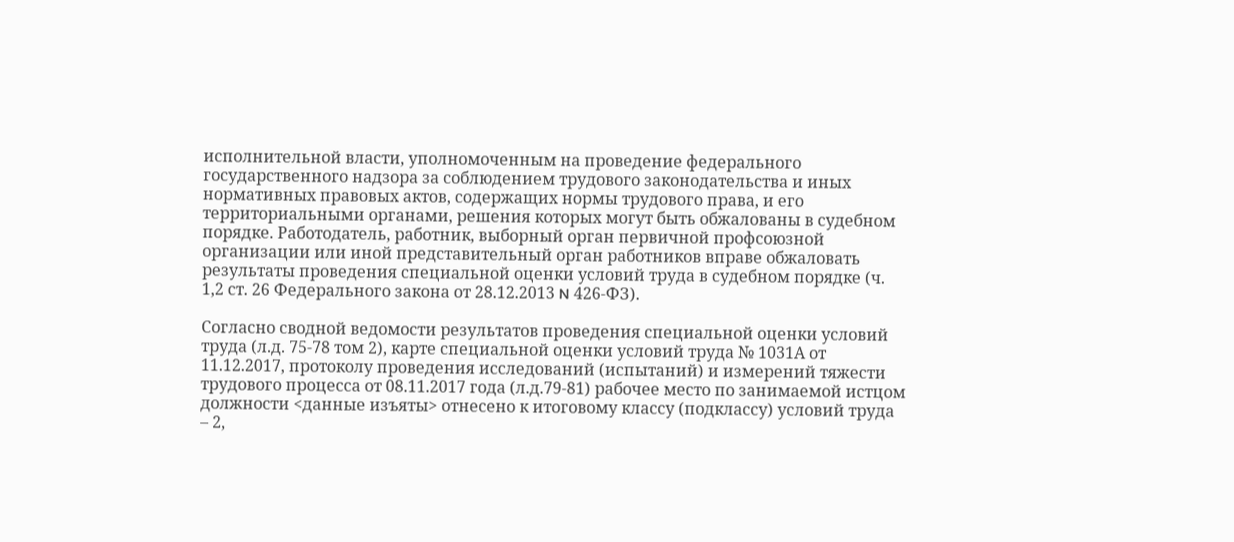исполнительной власти, уполномоченным на проведение федерального государственного надзора за соблюдением трудового законодательства и иных нормативных правовых актов, содержащих нормы трудового права, и его территориальными органами, решения которых могут быть обжалованы в судебном порядке. Работодатель, работник, выборный орган первичной профсоюзной организации или иной представительный орган работников вправе обжаловать результаты проведения специальной оценки условий труда в судебном порядке (ч. 1,2 ст. 26 Федерального закона от 28.12.2013 N 426-ФЗ).

Согласно сводной ведомости результатов проведения специальной оценки условий труда (л.д. 75-78 том 2), карте специальной оценки условий труда № 1031А от 11.12.2017, протоколу проведения исследований (испытаний) и измерений тяжести трудового процесса от 08.11.2017 года (л.д.79-81) рабочее место по занимаемой истцом должности <данные изъяты> отнесено к итоговому классу (подклассу) условий труда – 2,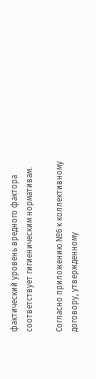фактический уровень вредного фактора соответствует гигиеническим нормативам.

Согласно приложению №6 к коллективному договору, утвержденному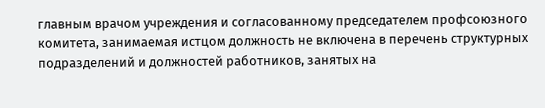главным врачом учреждения и согласованному председателем профсоюзного комитета, занимаемая истцом должность не включена в перечень структурных подразделений и должностей работников, занятых на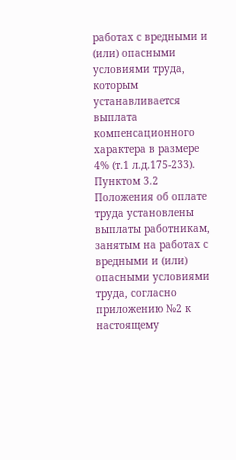работах с вредными и (или) опасными условиями труда, которым устанавливается выплата компенсационного характера в размере 4% (т.1 л.д.175-233). Пунктом 3.2 Положения об оплате труда установлены выплаты работникам, занятым на работах с вредными и (или) опасными условиями труда, согласно приложению №2 к настоящему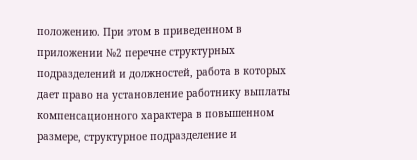положению. При этом в приведенном в приложении №2 перечне структурных подразделений и должностей, работа в которых дает право на установление работнику выплаты компенсационного характера в повышенном размере, структурное подразделение и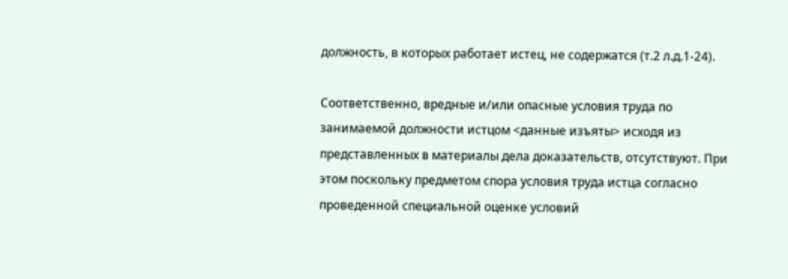должность, в которых работает истец, не содержатся (т.2 л.д.1-24).

Соответственно, вредные и/или опасные условия труда по занимаемой должности истцом <данные изъяты> исходя из представленных в материалы дела доказательств, отсутствуют. При этом поскольку предметом спора условия труда истца согласно проведенной специальной оценке условий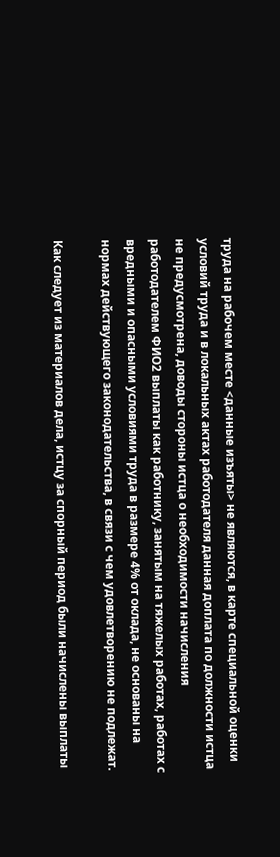труда на рабочем месте <данные изъяты> не являются, в карте специальной оценки условий труда и в локальных актах работодателя данная доплата по должности истца не предусмотрена, доводы стороны истца о необходимости начисления работодателем ФИО2 выплаты как работнику, занятым на тяжелых работах, работах с вредными и опасными условиями труда в размере 4% от оклада, не основаны на нормах действующего законодательства, в связи с чем удовлетворению не подлежат.

Как следует из материалов дела, истцу за спорный период были начислены выплаты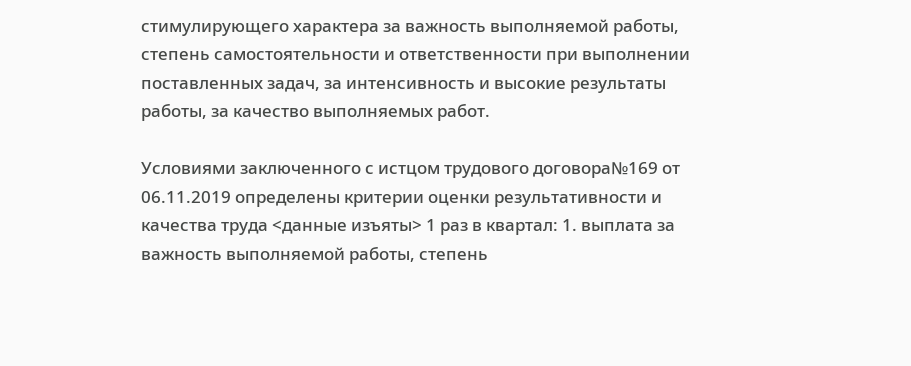стимулирующего характера за важность выполняемой работы, степень самостоятельности и ответственности при выполнении поставленных задач, за интенсивность и высокие результаты работы, за качество выполняемых работ.

Условиями заключенного с истцом трудового договора№169 от 06.11.2019 определены критерии оценки результативности и качества труда <данные изъяты> 1 раз в квартал: 1. выплата за важность выполняемой работы, степень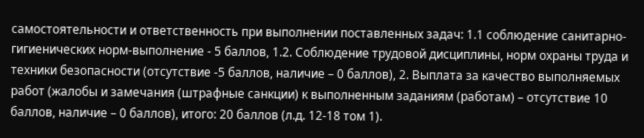самостоятельности и ответственность при выполнении поставленных задач: 1.1 соблюдение санитарно-гигиенических норм-выполнение - 5 баллов, 1.2. Соблюдение трудовой дисциплины, норм охраны труда и техники безопасности (отсутствие -5 баллов, наличие – 0 баллов), 2. Выплата за качество выполняемых работ (жалобы и замечания (штрафные санкции) к выполненным заданиям (работам) – отсутствие 10 баллов, наличие – 0 баллов), итого: 20 баллов (л.д. 12-18 том 1).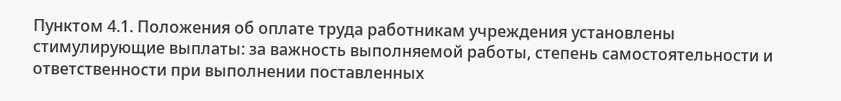Пунктом 4.1. Положения об оплате труда работникам учреждения установлены стимулирующие выплаты: за важность выполняемой работы, степень самостоятельности и ответственности при выполнении поставленных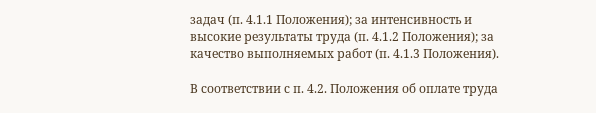задач (п. 4.1.1 Положения); за интенсивность и высокие результаты труда (п. 4.1.2 Положения); за качество выполняемых работ (п. 4.1.3 Положения).

В соответствии с п. 4.2. Положения об оплате труда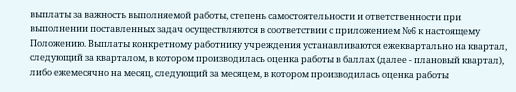выплаты за важность выполняемой работы, степень самостоятельности и ответственности при выполнении поставленных задач осуществляются в соответствии с приложением №6 к настоящему Положению. Выплаты конкретному работнику учреждения устанавливаются ежеквартально на квартал, следующий за кварталом, в котором производилась оценка работы в баллах (далее - плановый квартал), либо ежемесячно на месяц, следующий за месяцем, в котором производилась оценка работы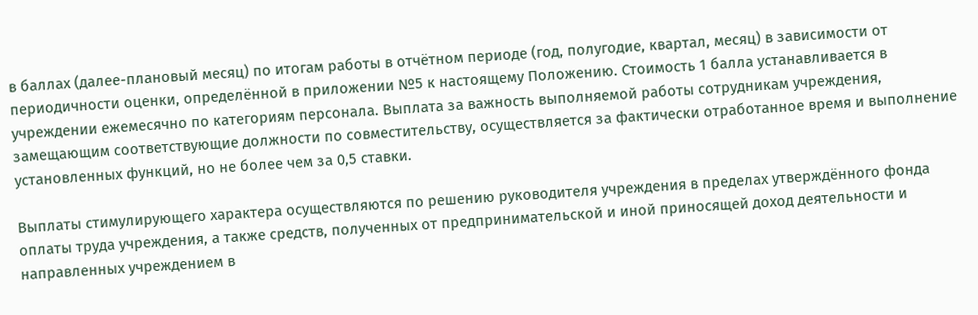в баллах (далее-плановый месяц) по итогам работы в отчётном периоде (год, полугодие, квартал, месяц) в зависимости от периодичности оценки, определённой в приложении №5 к настоящему Положению. Стоимость 1 балла устанавливается в учреждении ежемесячно по категориям персонала. Выплата за важность выполняемой работы сотрудникам учреждения, замещающим соответствующие должности по совместительству, осуществляется за фактически отработанное время и выполнение установленных функций, но не более чем за 0,5 ставки.

Выплаты стимулирующего характера осуществляются по решению руководителя учреждения в пределах утверждённого фонда оплаты труда учреждения, а также средств, полученных от предпринимательской и иной приносящей доход деятельности и направленных учреждением в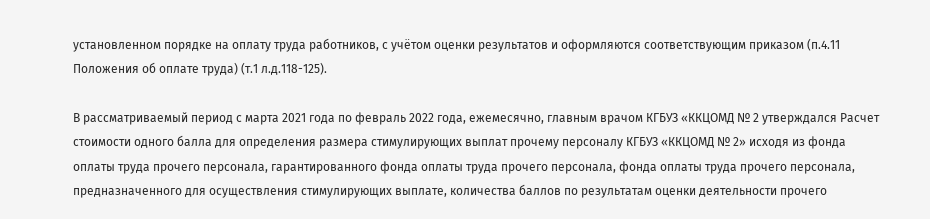установленном порядке на оплату труда работников, с учётом оценки результатов и оформляются соответствующим приказом (п.4.11 Положения об оплате труда) (т.1 л.д.118-125).

В рассматриваемый период с марта 2021 года по февраль 2022 года, ежемесячно, главным врачом КГБУЗ «ККЦОМД № 2 утверждался Расчет стоимости одного балла для определения размера стимулирующих выплат прочему персоналу КГБУЗ «ККЦОМД № 2» исходя из фонда оплаты труда прочего персонала, гарантированного фонда оплаты труда прочего персонала, фонда оплаты труда прочего персонала, предназначенного для осуществления стимулирующих выплате, количества баллов по результатам оценки деятельности прочего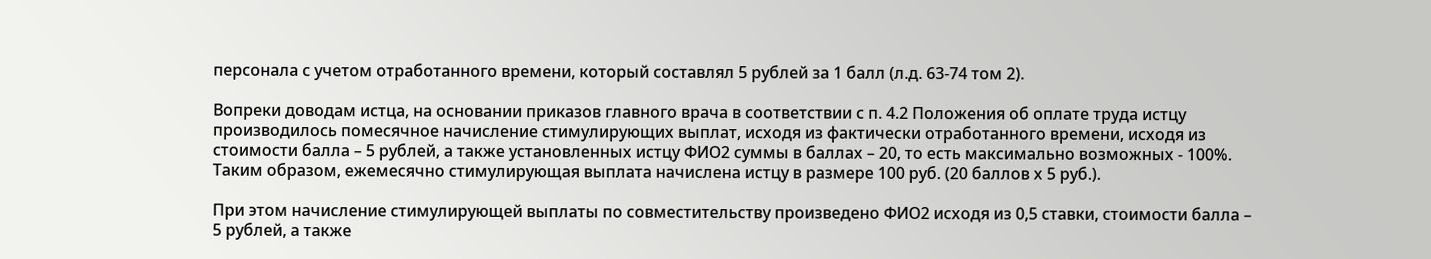персонала с учетом отработанного времени, который составлял 5 рублей за 1 балл (л.д. 63-74 том 2).

Вопреки доводам истца, на основании приказов главного врача в соответствии с п. 4.2 Положения об оплате труда истцу производилось помесячное начисление стимулирующих выплат, исходя из фактически отработанного времени, исходя из стоимости балла – 5 рублей, а также установленных истцу ФИО2 суммы в баллах – 20, то есть максимально возможных - 100%. Таким образом, ежемесячно стимулирующая выплата начислена истцу в размере 100 руб. (20 баллов х 5 руб.).

При этом начисление стимулирующей выплаты по совместительству произведено ФИО2 исходя из 0,5 ставки, стоимости балла – 5 рублей, а также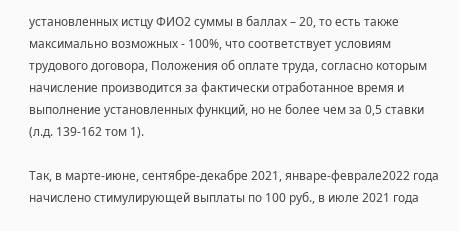установленных истцу ФИО2 суммы в баллах – 20, то есть также максимально возможных - 100%, что соответствует условиям трудового договора, Положения об оплате труда, согласно которым начисление производится за фактически отработанное время и выполнение установленных функций, но не более чем за 0,5 ставки (л.д. 139-162 том 1).

Так, в марте-июне, сентябре-декабре 2021, январе-феврале2022 года начислено стимулирующей выплаты по 100 руб., в июле 2021 года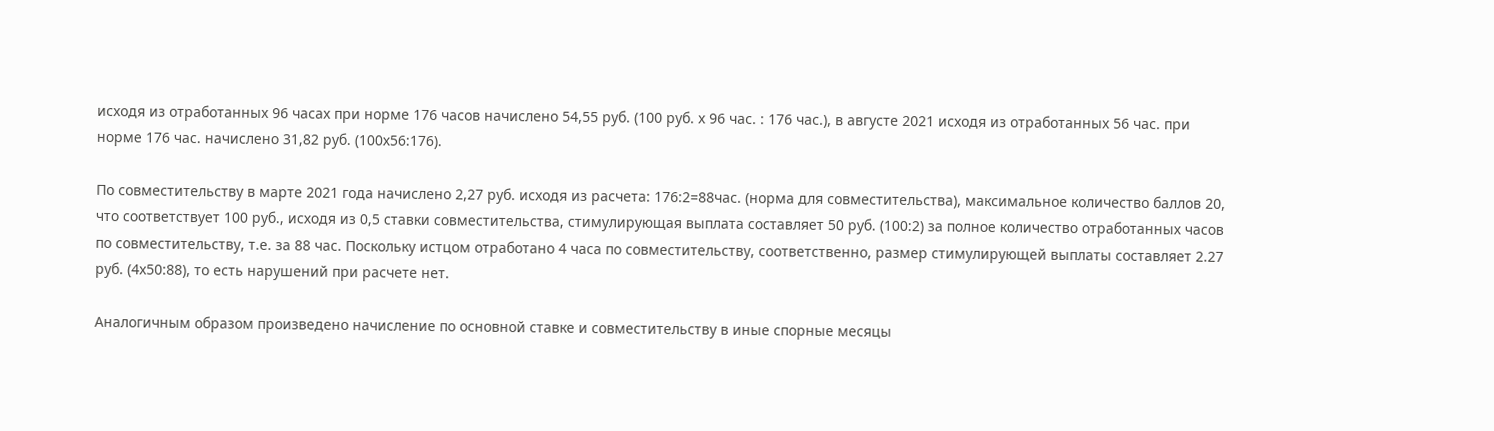исходя из отработанных 96 часах при норме 176 часов начислено 54,55 руб. (100 руб. х 96 час. : 176 час.), в августе 2021 исходя из отработанных 56 час. при норме 176 час. начислено 31,82 руб. (100х56:176).

По совместительству в марте 2021 года начислено 2,27 руб. исходя из расчета: 176:2=88час. (норма для совместительства), максимальное количество баллов 20, что соответствует 100 руб., исходя из 0,5 ставки совместительства, стимулирующая выплата составляет 50 руб. (100:2) за полное количество отработанных часов по совместительству, т.е. за 88 час. Поскольку истцом отработано 4 часа по совместительству, соответственно, размер стимулирующей выплаты составляет 2.27 руб. (4х50:88), то есть нарушений при расчете нет.

Аналогичным образом произведено начисление по основной ставке и совместительству в иные спорные месяцы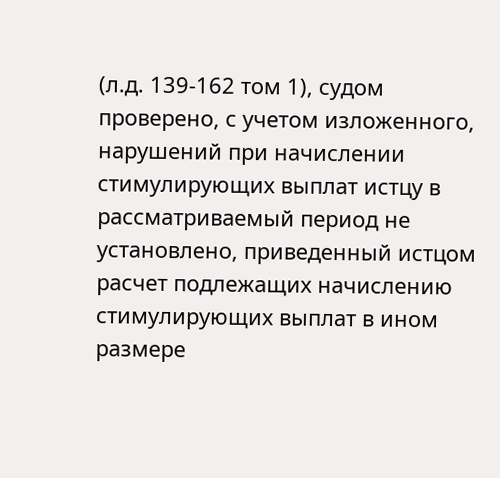(л.д. 139-162 том 1), судом проверено, с учетом изложенного, нарушений при начислении стимулирующих выплат истцу в рассматриваемый период не установлено, приведенный истцом расчет подлежащих начислению стимулирующих выплат в ином размере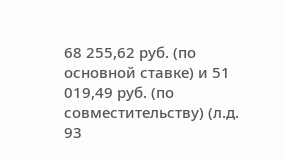68 255,62 руб. (по основной ставке) и 51 019,49 руб. (по совместительству) (л.д. 93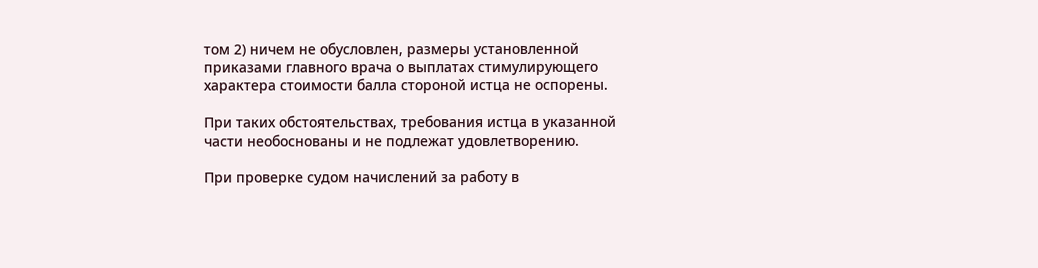том 2) ничем не обусловлен, размеры установленной приказами главного врача о выплатах стимулирующего характера стоимости балла стороной истца не оспорены.

При таких обстоятельствах, требования истца в указанной части необоснованы и не подлежат удовлетворению.

При проверке судом начислений за работу в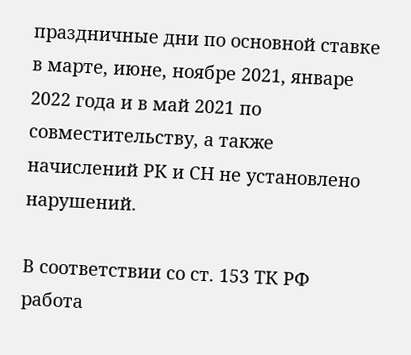праздничные дни по основной ставке в марте, июне, ноябре 2021, январе 2022 года и в май 2021 по совместительству, а также начислений РК и СН не установлено нарушений.

В соответствии со ст. 153 ТК РФ работа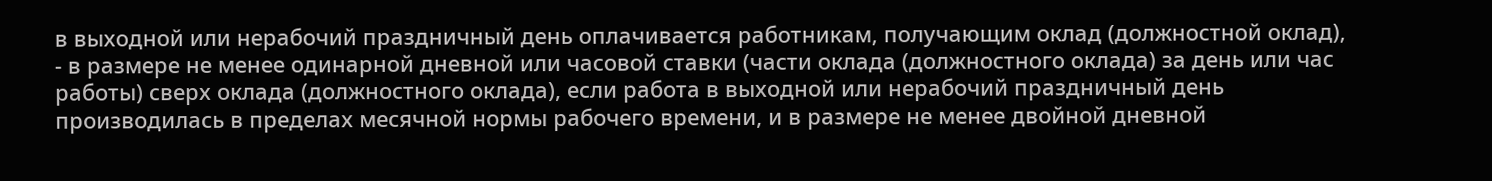в выходной или нерабочий праздничный день оплачивается работникам, получающим оклад (должностной оклад), - в размере не менее одинарной дневной или часовой ставки (части оклада (должностного оклада) за день или час работы) сверх оклада (должностного оклада), если работа в выходной или нерабочий праздничный день производилась в пределах месячной нормы рабочего времени, и в размере не менее двойной дневной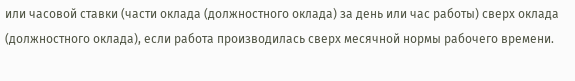или часовой ставки (части оклада (должностного оклада) за день или час работы) сверх оклада (должностного оклада), если работа производилась сверх месячной нормы рабочего времени.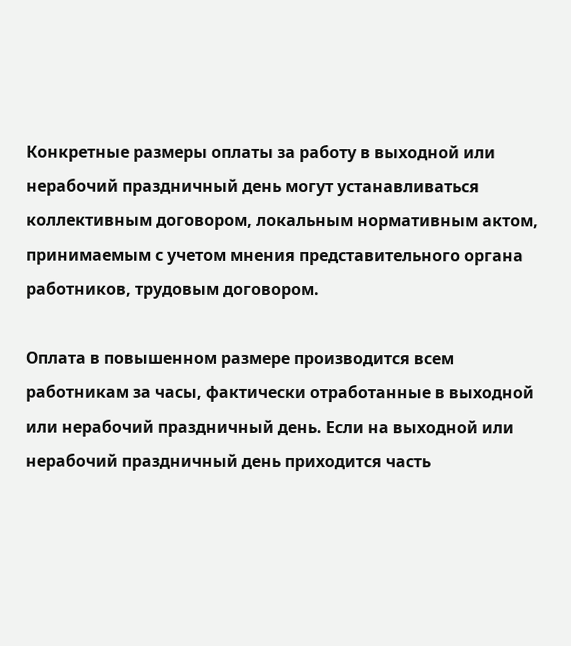Конкретные размеры оплаты за работу в выходной или нерабочий праздничный день могут устанавливаться коллективным договором, локальным нормативным актом, принимаемым с учетом мнения представительного органа работников, трудовым договором.

Оплата в повышенном размере производится всем работникам за часы, фактически отработанные в выходной или нерабочий праздничный день. Если на выходной или нерабочий праздничный день приходится часть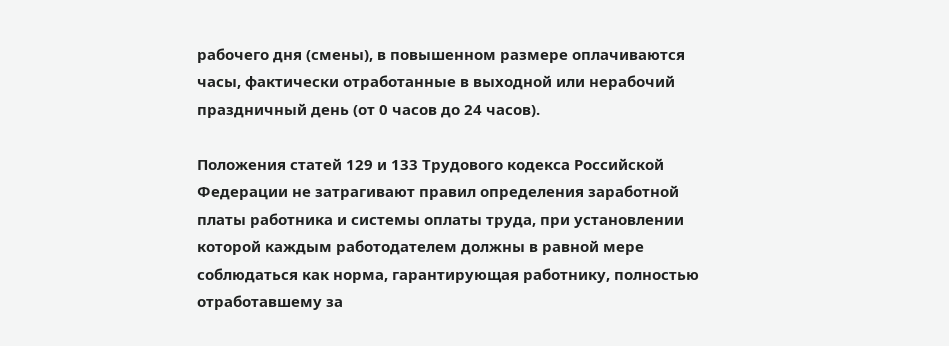рабочего дня (смены), в повышенном размере оплачиваются часы, фактически отработанные в выходной или нерабочий праздничный день (от 0 часов до 24 часов).

Положения статей 129 и 133 Трудового кодекса Российской Федерации не затрагивают правил определения заработной платы работника и системы оплаты труда, при установлении которой каждым работодателем должны в равной мере соблюдаться как норма, гарантирующая работнику, полностью отработавшему за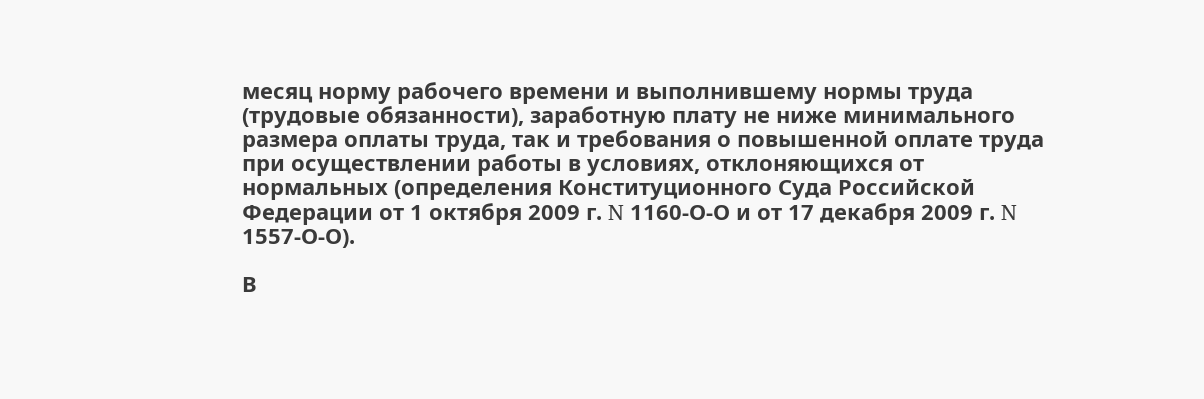месяц норму рабочего времени и выполнившему нормы труда (трудовые обязанности), заработную плату не ниже минимального размера оплаты труда, так и требования о повышенной оплате труда при осуществлении работы в условиях, отклоняющихся от нормальных (определения Конституционного Суда Российской Федерации от 1 октября 2009 г. N 1160-О-О и от 17 декабря 2009 г. N 1557-О-О).

В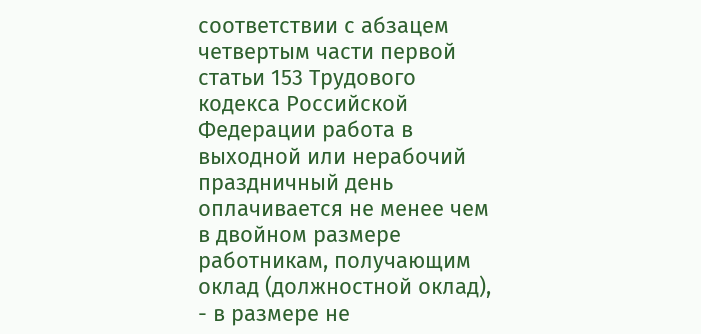соответствии с абзацем четвертым части первой статьи 153 Трудового кодекса Российской Федерации работа в выходной или нерабочий праздничный день оплачивается не менее чем в двойном размере работникам, получающим оклад (должностной оклад), - в размере не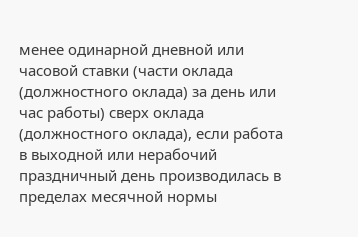менее одинарной дневной или часовой ставки (части оклада (должностного оклада) за день или час работы) сверх оклада (должностного оклада), если работа в выходной или нерабочий праздничный день производилась в пределах месячной нормы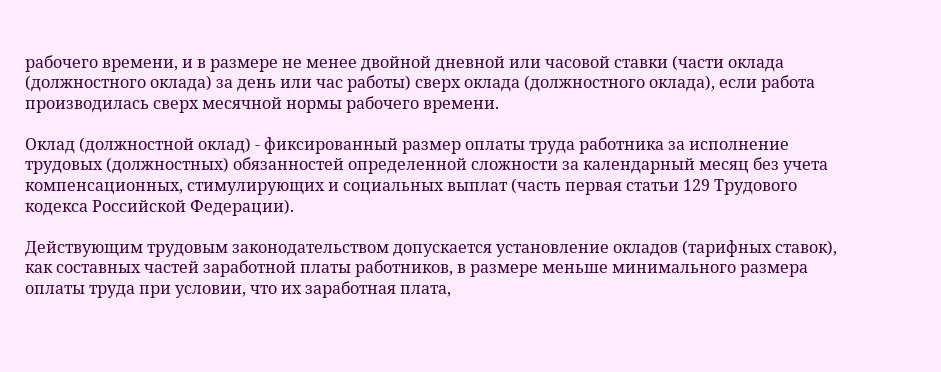рабочего времени, и в размере не менее двойной дневной или часовой ставки (части оклада (должностного оклада) за день или час работы) сверх оклада (должностного оклада), если работа производилась сверх месячной нормы рабочего времени.

Оклад (должностной оклад) - фиксированный размер оплаты труда работника за исполнение трудовых (должностных) обязанностей определенной сложности за календарный месяц без учета компенсационных, стимулирующих и социальных выплат (часть первая статьи 129 Трудового кодекса Российской Федерации).

Действующим трудовым законодательством допускается установление окладов (тарифных ставок), как составных частей заработной платы работников, в размере меньше минимального размера оплаты труда при условии, что их заработная плата,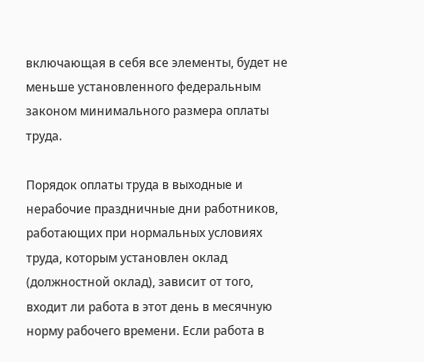включающая в себя все элементы, будет не меньше установленного федеральным законом минимального размера оплаты труда.

Порядок оплаты труда в выходные и нерабочие праздничные дни работников, работающих при нормальных условиях труда, которым установлен оклад (должностной оклад), зависит от того, входит ли работа в этот день в месячную норму рабочего времени. Если работа в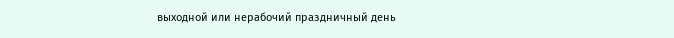выходной или нерабочий праздничный день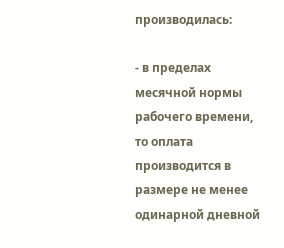производилась:

- в пределах месячной нормы рабочего времени, то оплата производится в размере не менее одинарной дневной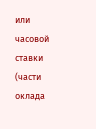или часовой ставки (части оклада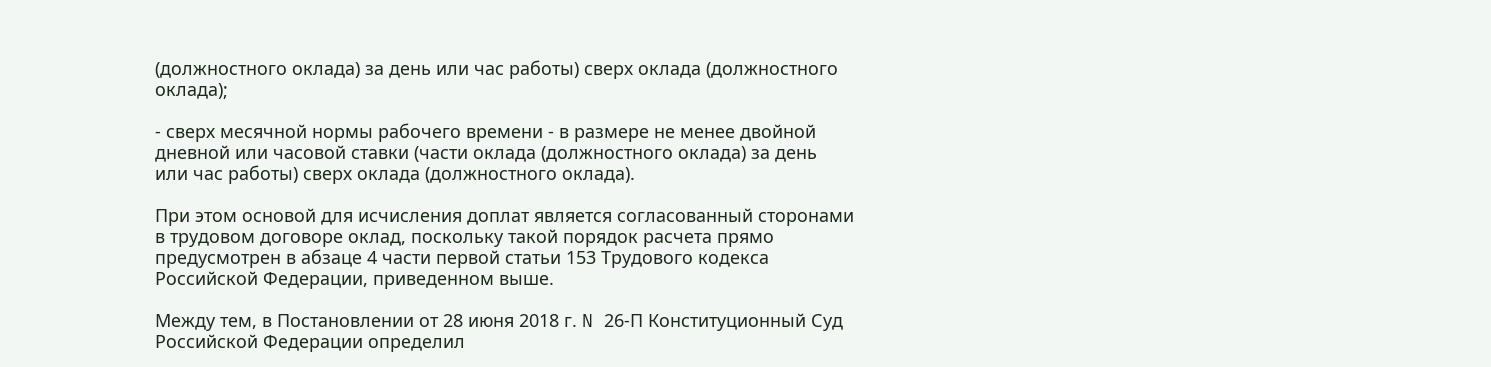(должностного оклада) за день или час работы) сверх оклада (должностного оклада);

- сверх месячной нормы рабочего времени - в размере не менее двойной дневной или часовой ставки (части оклада (должностного оклада) за день или час работы) сверх оклада (должностного оклада).

При этом основой для исчисления доплат является согласованный сторонами в трудовом договоре оклад, поскольку такой порядок расчета прямо предусмотрен в абзаце 4 части первой статьи 153 Трудового кодекса Российской Федерации, приведенном выше.

Между тем, в Постановлении от 28 июня 2018 г. N 26-П Конституционный Суд Российской Федерации определил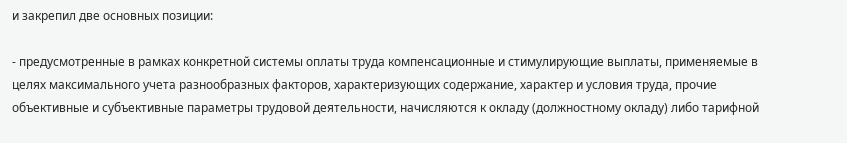и закрепил две основных позиции:

- предусмотренные в рамках конкретной системы оплаты труда компенсационные и стимулирующие выплаты, применяемые в целях максимального учета разнообразных факторов, характеризующих содержание, характер и условия труда, прочие объективные и субъективные параметры трудовой деятельности, начисляются к окладу (должностному окладу) либо тарифной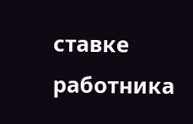ставке работника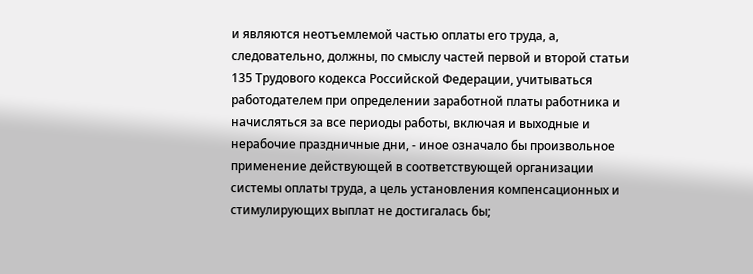и являются неотъемлемой частью оплаты его труда, а, следовательно, должны, по смыслу частей первой и второй статьи 135 Трудового кодекса Российской Федерации, учитываться работодателем при определении заработной платы работника и начисляться за все периоды работы, включая и выходные и нерабочие праздничные дни, - иное означало бы произвольное применение действующей в соответствующей организации системы оплаты труда, а цель установления компенсационных и стимулирующих выплат не достигалась бы;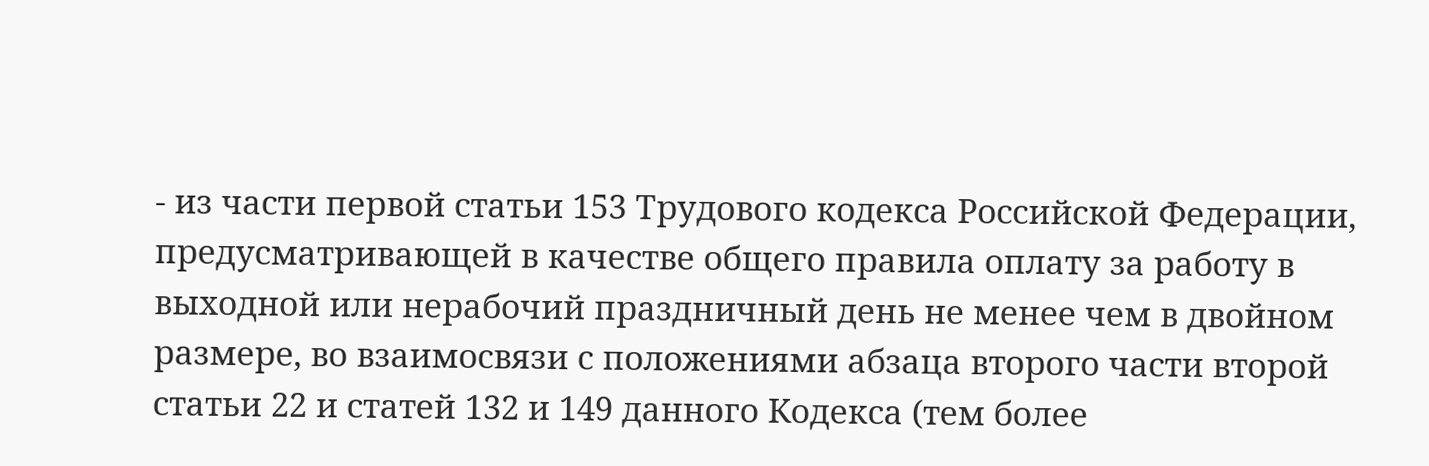- из части первой статьи 153 Трудового кодекса Российской Федерации, предусматривающей в качестве общего правила оплату за работу в выходной или нерабочий праздничный день не менее чем в двойном размере, во взаимосвязи с положениями абзаца второго части второй статьи 22 и статей 132 и 149 данного Кодекса (тем более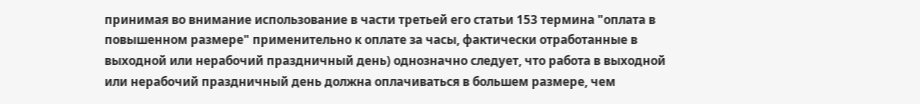принимая во внимание использование в части третьей его статьи 153 термина "оплата в повышенном размере" применительно к оплате за часы, фактически отработанные в выходной или нерабочий праздничный день) однозначно следует, что работа в выходной или нерабочий праздничный день должна оплачиваться в большем размере, чем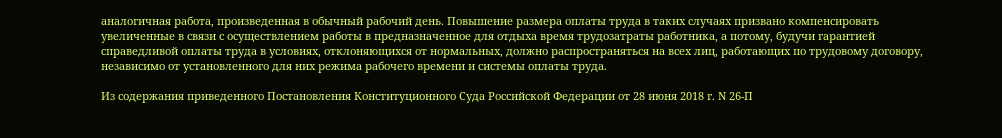аналогичная работа, произведенная в обычный рабочий день. Повышение размера оплаты труда в таких случаях призвано компенсировать увеличенные в связи с осуществлением работы в предназначенное для отдыха время трудозатраты работника, а потому, будучи гарантией справедливой оплаты труда в условиях, отклоняющихся от нормальных, должно распространяться на всех лиц, работающих по трудовому договору, независимо от установленного для них режима рабочего времени и системы оплаты труда.

Из содержания приведенного Постановления Конституционного Суда Российской Федерации от 28 июня 2018 г. N 26-П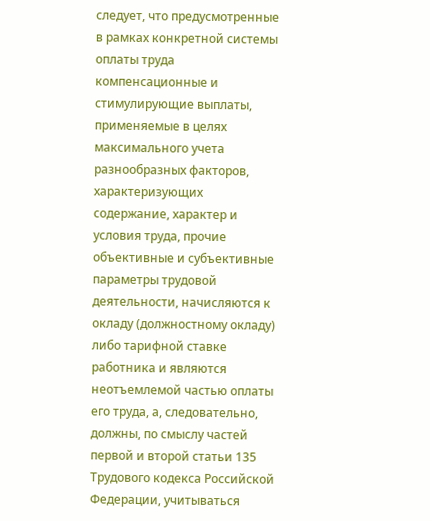следует, что предусмотренные в рамках конкретной системы оплаты труда компенсационные и стимулирующие выплаты, применяемые в целях максимального учета разнообразных факторов, характеризующих содержание, характер и условия труда, прочие объективные и субъективные параметры трудовой деятельности, начисляются к окладу (должностному окладу) либо тарифной ставке работника и являются неотъемлемой частью оплаты его труда, а, следовательно, должны, по смыслу частей первой и второй статьи 135 Трудового кодекса Российской Федерации, учитываться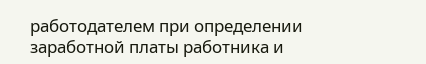работодателем при определении заработной платы работника и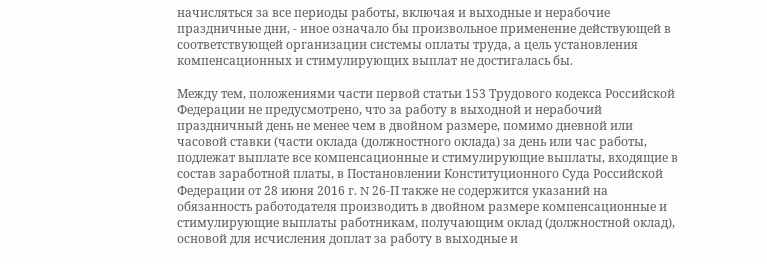начисляться за все периоды работы, включая и выходные и нерабочие праздничные дни, - иное означало бы произвольное применение действующей в соответствующей организации системы оплаты труда, а цель установления компенсационных и стимулирующих выплат не достигалась бы.

Между тем, положениями части первой статьи 153 Трудового кодекса Российской Федерации не предусмотрено, что за работу в выходной и нерабочий праздничный день не менее чем в двойном размере, помимо дневной или часовой ставки (части оклада (должностного оклада) за день или час работы, подлежат выплате все компенсационные и стимулирующие выплаты, входящие в состав заработной платы, в Постановлении Конституционного Суда Российской Федерации от 28 июня 2016 г. N 26-П также не содержится указаний на обязанность работодателя производить в двойном размере компенсационные и стимулирующие выплаты работникам, получающим оклад (должностной оклад), основой для исчисления доплат за работу в выходные и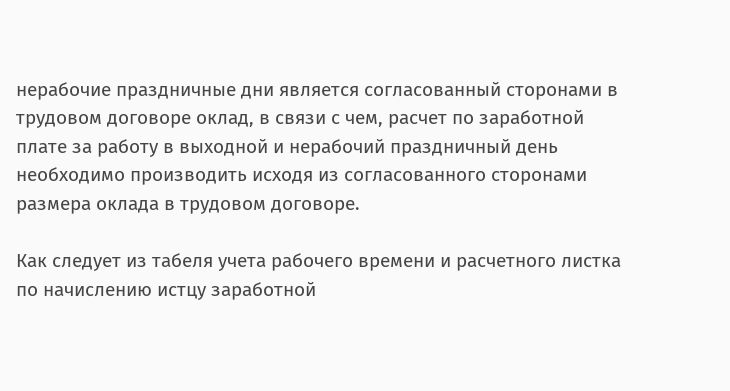нерабочие праздничные дни является согласованный сторонами в трудовом договоре оклад, в связи с чем, расчет по заработной плате за работу в выходной и нерабочий праздничный день необходимо производить исходя из согласованного сторонами размера оклада в трудовом договоре.

Как следует из табеля учета рабочего времени и расчетного листка по начислению истцу заработной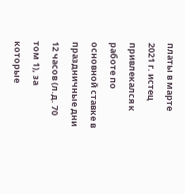платы в марте 2021 г. истец привлекался к работе по основной ставке в праздничные дни 12 часов (л.д. 70 том 1), за которые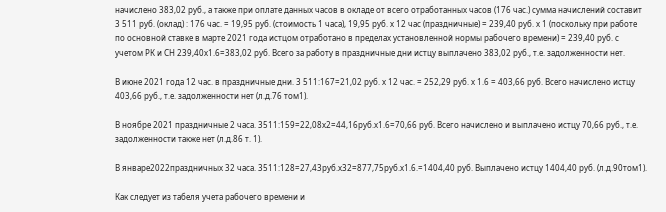начислено 383,02 руб., а также при оплате данных часов в окладе от всего отработанных часов (176 час.) сумма начислений составит 3 511 руб. (оклад) : 176 час. = 19,95 руб. (стоимость 1 часа), 19,95 руб. х 12 час (праздничные) = 239,40 руб. х 1 (поскольку при работе по основной ставке в марте 2021 года истцом отработано в пределах установленной нормы рабочего времени) = 239,40 руб. с учетом РК и СН 239,40х1.6=383,02 руб. Всего за работу в праздничные дни истцу выплачено 383,02 руб., т.е. задолженности нет.

В июне 2021 года 12 час. в праздничные дни. 3 511:167=21,02 руб. х 12 час. = 252,29 руб. х 1.6 = 403,66 руб. Всего начислено истцу 403,66 руб., т.е. задолженности нет (л.д.76 том1).

В ноябре 2021 праздничные 2 часа. 3511:159=22,08х2=44,16руб.х1.6=70,66 руб. Всего начислено и выплачено истцу 70,66 руб., т.е. задолженности также нет (л.д.86 т. 1).

В январе2022праздничных 32 часа. 3511:128=27,43руб.х32=877,75руб.х1.6.=1404,40 руб. Выплачено истцу 1404,40 руб. (л.д.90том1).

Как следует из табеля учета рабочего времени и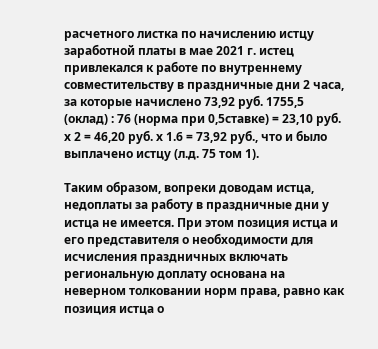расчетного листка по начислению истцу заработной платы в мае 2021 г. истец привлекался к работе по внутреннему совместительству в праздничные дни 2 часа, за которые начислено 73,92 руб. 1755,5 (оклад) : 76 (норма при 0,5ставке) = 23,10 руб. х 2 = 46,20 руб. х 1.6 = 73,92 руб., что и было выплачено истцу (л.д. 75 том 1).

Таким образом, вопреки доводам истца, недоплаты за работу в праздничные дни у истца не имеется. При этом позиция истца и его представителя о необходимости для исчисления праздничных включать региональную доплату основана на неверном толковании норм права, равно как позиция истца о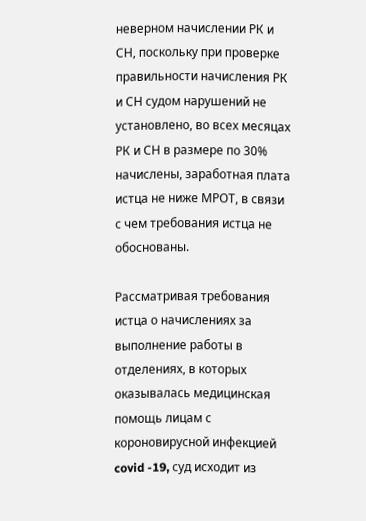неверном начислении РК и СН, поскольку при проверке правильности начисления РК и СН судом нарушений не установлено, во всех месяцах РК и СН в размере по 30% начислены, заработная плата истца не ниже МРОТ, в связи с чем требования истца не обоснованы.

Рассматривая требования истца о начислениях за выполнение работы в отделениях, в которых оказывалась медицинская помощь лицам с короновирусной инфекцией covid -19, суд исходит из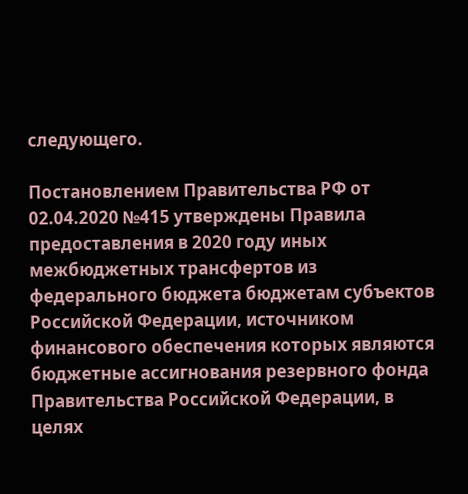следующего.

Постановлением Правительства РФ от 02.04.2020 №415 утверждены Правила предоставления в 2020 году иных межбюджетных трансфертов из федерального бюджета бюджетам субъектов Российской Федерации, источником финансового обеспечения которых являются бюджетные ассигнования резервного фонда Правительства Российской Федерации, в целях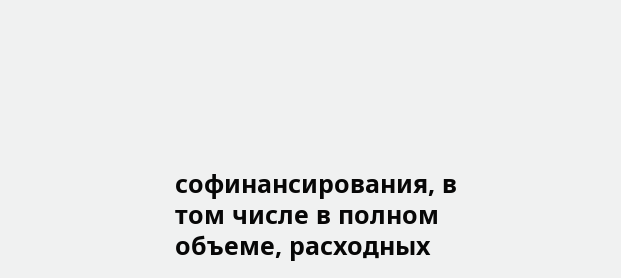софинансирования, в том числе в полном объеме, расходных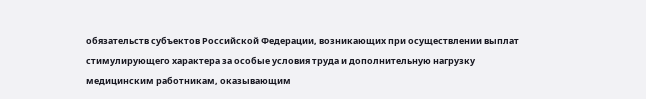обязательств субъектов Российской Федерации, возникающих при осуществлении выплат стимулирующего характера за особые условия труда и дополнительную нагрузку медицинским работникам, оказывающим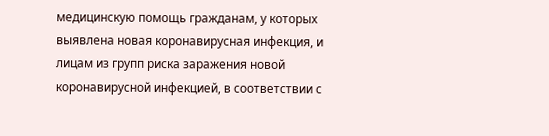медицинскую помощь гражданам, у которых выявлена новая коронавирусная инфекция, и лицам из групп риска заражения новой коронавирусной инфекцией, в соответствии с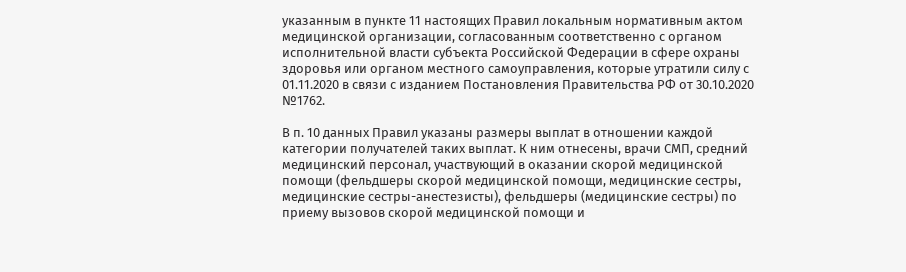указанным в пункте 11 настоящих Правил локальным нормативным актом медицинской организации, согласованным соответственно с органом исполнительной власти субъекта Российской Федерации в сфере охраны здоровья или органом местного самоуправления, которые утратили силу с 01.11.2020 в связи с изданием Постановления Правительства РФ от 30.10.2020 №1762.

В п. 10 данных Правил указаны размеры выплат в отношении каждой категории получателей таких выплат. К ним отнесены, врачи СМП, средний медицинский персонал, участвующий в оказании скорой медицинской помощи (фельдшеры скорой медицинской помощи, медицинские сестры, медицинские сестры-анестезисты), фельдшеры (медицинские сестры) по приему вызовов скорой медицинской помощи и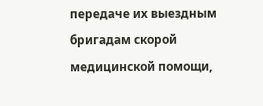передаче их выездным бригадам скорой медицинской помощи,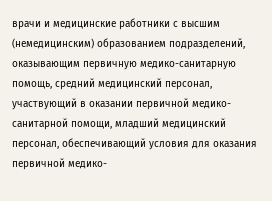врачи и медицинские работники с высшим (немедицинским) образованием подразделений, оказывающим первичную медико-санитарную помощь, средний медицинский персонал, участвующий в оказании первичной медико-санитарной помощи, младший медицинский персонал, обеспечивающий условия для оказания первичной медико-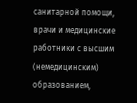санитарной помощи, врачи и медицинские работники с высшим (немедицинским) образованием,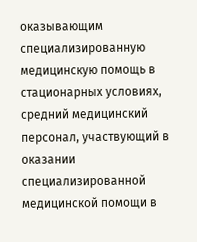оказывающим специализированную медицинскую помощь в стационарных условиях, средний медицинский персонал, участвующий в оказании специализированной медицинской помощи в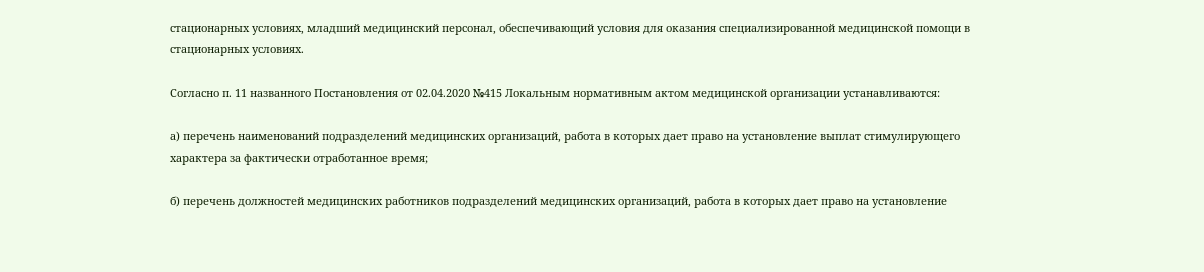стационарных условиях, младший медицинский персонал, обеспечивающий условия для оказания специализированной медицинской помощи в стационарных условиях.

Согласно п. 11 названного Постановления от 02.04.2020 №415 Локальным нормативным актом медицинской организации устанавливаются:

а) перечень наименований подразделений медицинских организаций, работа в которых дает право на установление выплат стимулирующего характера за фактически отработанное время;

б) перечень должностей медицинских работников подразделений медицинских организаций, работа в которых дает право на установление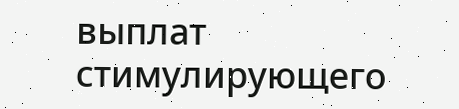выплат стимулирующего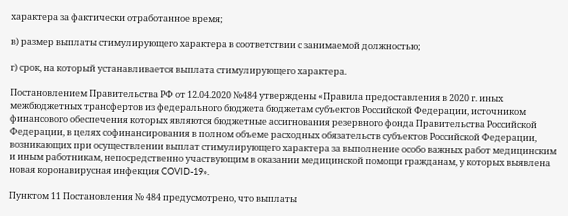характера за фактически отработанное время;

в) размер выплаты стимулирующего характера в соответствии с занимаемой должностью;

г) срок, на который устанавливается выплата стимулирующего характера.

Постановлением Правительства РФ от 12.04.2020 №484 утверждены «Правила предоставления в 2020 г. иных межбюджетных трансфертов из федерального бюджета бюджетам субъектов Российской Федерации, источником финансового обеспечения которых являются бюджетные ассигнования резервного фонда Правительства Российской Федерации, в целях софинансирования в полном объеме расходных обязательств субъектов Российской Федерации, возникающих при осуществлении выплат стимулирующего характера за выполнение особо важных работ медицинским и иным работникам, непосредственно участвующим в оказании медицинской помощи гражданам, у которых выявлена новая коронавирусная инфекция COVID-19».

Пунктом 11 Постановления № 484 предусмотрено, что выплаты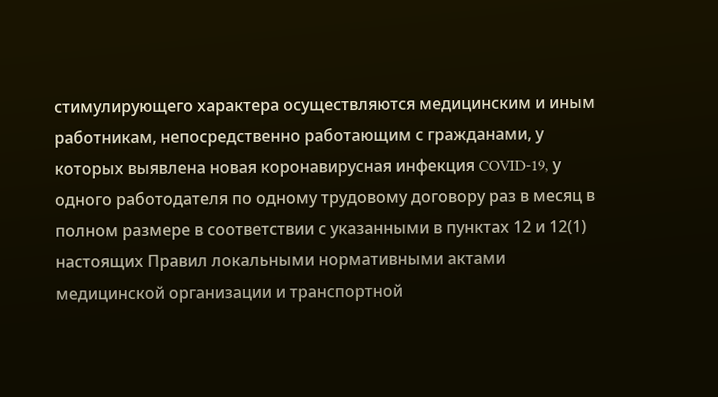стимулирующего характера осуществляются медицинским и иным работникам, непосредственно работающим с гражданами, у которых выявлена новая коронавирусная инфекция COVID-19, у одного работодателя по одному трудовому договору раз в месяц в полном размере в соответствии с указанными в пунктах 12 и 12(1) настоящих Правил локальными нормативными актами медицинской организации и транспортной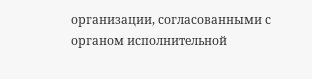организации, согласованными с органом исполнительной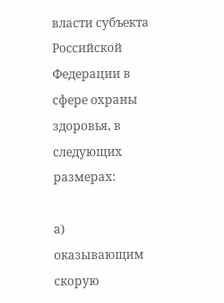власти субъекта Российской Федерации в сфере охраны здоровья, в следующих размерах:

а) оказывающим скорую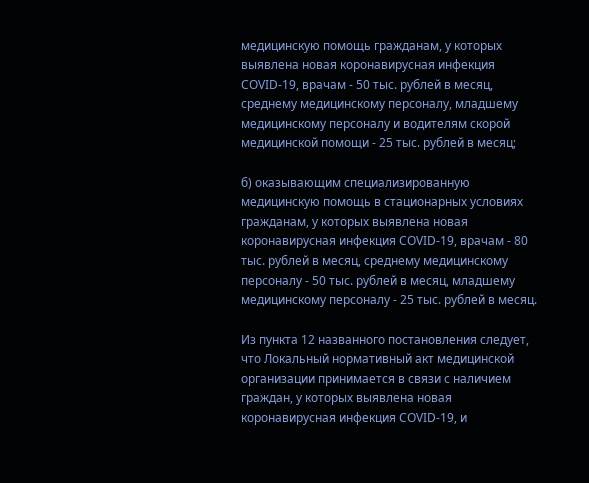медицинскую помощь гражданам, у которых выявлена новая коронавирусная инфекция COVID-19, врачам - 50 тыс. рублей в месяц, среднему медицинскому персоналу, младшему медицинскому персоналу и водителям скорой медицинской помощи - 25 тыс. рублей в месяц;

б) оказывающим специализированную медицинскую помощь в стационарных условиях гражданам, у которых выявлена новая коронавирусная инфекция COVID-19, врачам - 80 тыс. рублей в месяц, среднему медицинскому персоналу - 50 тыс. рублей в месяц, младшему медицинскому персоналу - 25 тыс. рублей в месяц.

Из пункта 12 названного постановления следует, что Локальный нормативный акт медицинской организации принимается в связи с наличием граждан, у которых выявлена новая коронавирусная инфекция COVID-19, и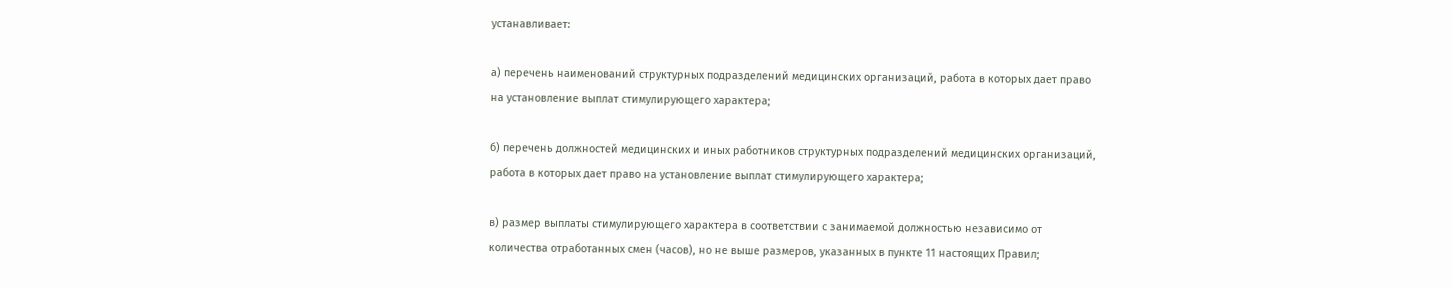устанавливает:

а) перечень наименований структурных подразделений медицинских организаций, работа в которых дает право на установление выплат стимулирующего характера;

б) перечень должностей медицинских и иных работников структурных подразделений медицинских организаций, работа в которых дает право на установление выплат стимулирующего характера;

в) размер выплаты стимулирующего характера в соответствии с занимаемой должностью независимо от количества отработанных смен (часов), но не выше размеров, указанных в пункте 11 настоящих Правил;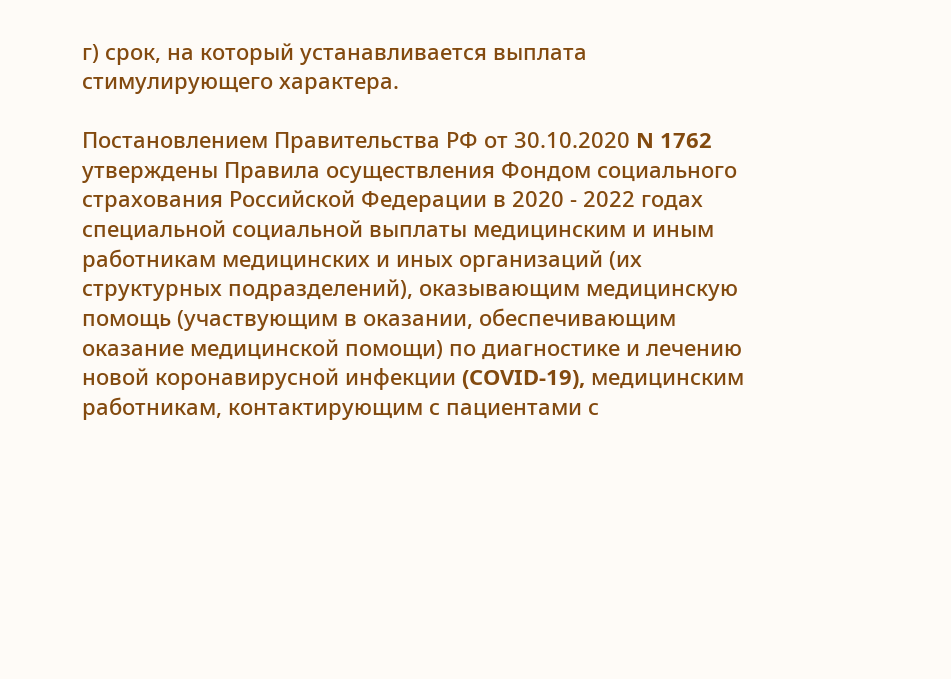г) срок, на который устанавливается выплата стимулирующего характера.

Постановлением Правительства РФ от 30.10.2020 N 1762 утверждены Правила осуществления Фондом социального страхования Российской Федерации в 2020 - 2022 годах специальной социальной выплаты медицинским и иным работникам медицинских и иных организаций (их структурных подразделений), оказывающим медицинскую помощь (участвующим в оказании, обеспечивающим оказание медицинской помощи) по диагностике и лечению новой коронавирусной инфекции (COVID-19), медицинским работникам, контактирующим с пациентами с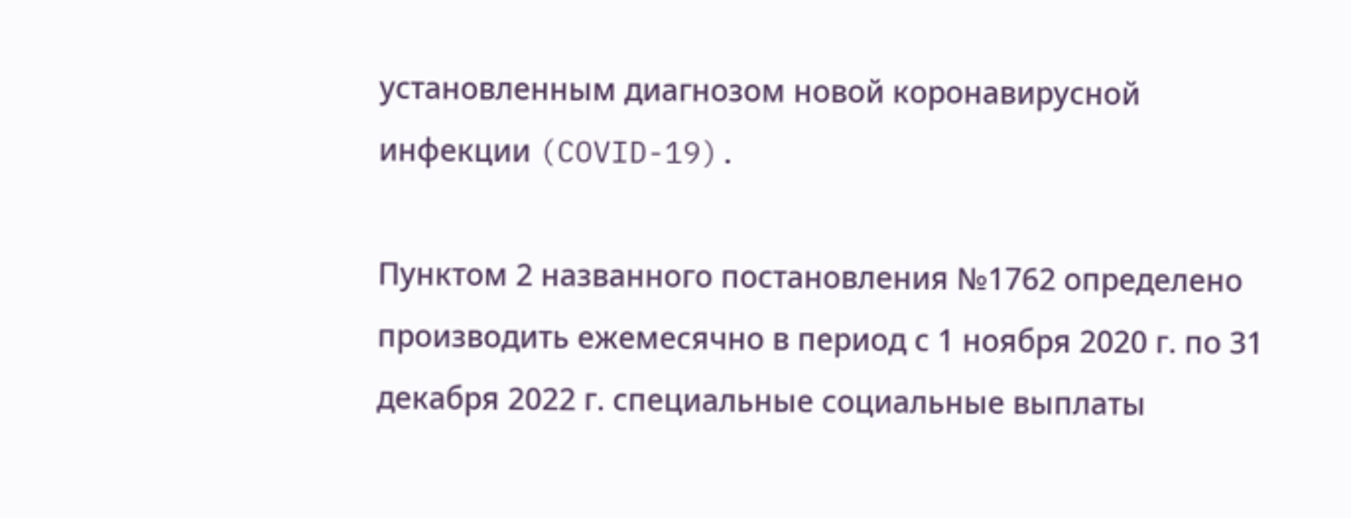установленным диагнозом новой коронавирусной инфекции (COVID-19).

Пунктом 2 названного постановления №1762 определено производить ежемесячно в период с 1 ноября 2020 г. по 31 декабря 2022 г. специальные социальные выплаты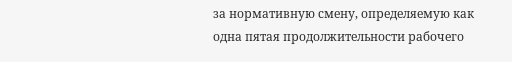за нормативную смену, определяемую как одна пятая продолжительности рабочего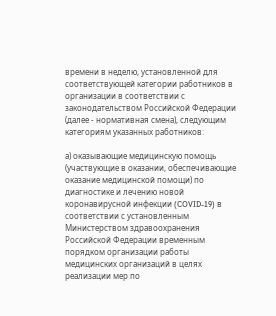времени в неделю, установленной для соответствующей категории работников в организации в соответствии с законодательством Российской Федерации (далее - нормативная смена), следующим категориям указанных работников:

а) оказывающие медицинскую помощь (участвующие в оказании, обеспечивающие оказание медицинской помощи) по диагностике и лечению новой коронавирусной инфекции (COVID-19) в соответствии с установленным Министерством здравоохранения Российской Федерации временным порядком организации работы медицинских организаций в целях реализации мер по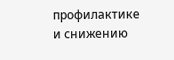профилактике и снижению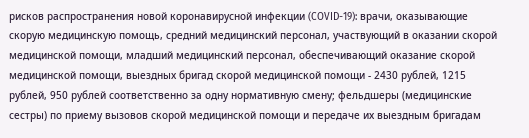рисков распространения новой коронавирусной инфекции (COVID-19): врачи, оказывающие скорую медицинскую помощь, средний медицинский персонал, участвующий в оказании скорой медицинской помощи, младший медицинский персонал, обеспечивающий оказание скорой медицинской помощи, выездных бригад скорой медицинской помощи - 2430 рублей, 1215 рублей, 950 рублей соответственно за одну нормативную смену; фельдшеры (медицинские сестры) по приему вызовов скорой медицинской помощи и передаче их выездным бригадам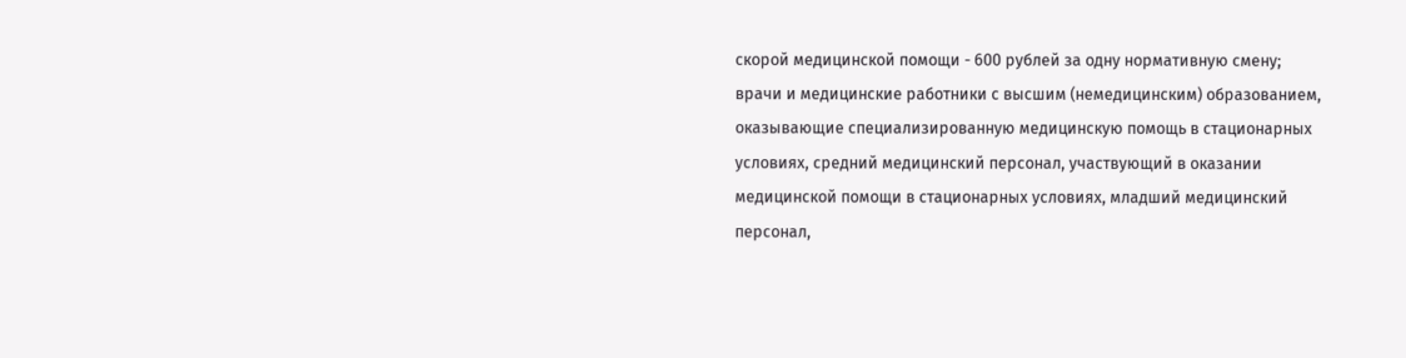скорой медицинской помощи - 600 рублей за одну нормативную смену; врачи и медицинские работники с высшим (немедицинским) образованием, оказывающие специализированную медицинскую помощь в стационарных условиях, средний медицинский персонал, участвующий в оказании медицинской помощи в стационарных условиях, младший медицинский персонал,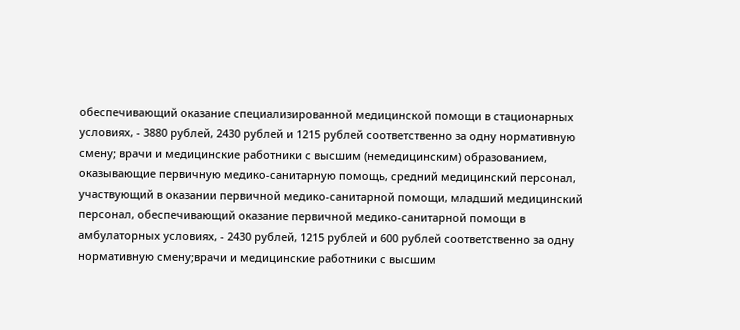обеспечивающий оказание специализированной медицинской помощи в стационарных условиях, - 3880 рублей, 2430 рублей и 1215 рублей соответственно за одну нормативную смену; врачи и медицинские работники с высшим (немедицинским) образованием, оказывающие первичную медико-санитарную помощь, средний медицинский персонал, участвующий в оказании первичной медико-санитарной помощи, младший медицинский персонал, обеспечивающий оказание первичной медико-санитарной помощи в амбулаторных условиях, - 2430 рублей, 1215 рублей и 600 рублей соответственно за одну нормативную смену;врачи и медицинские работники с высшим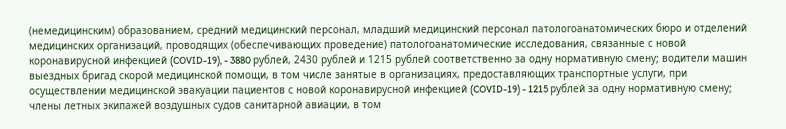(немедицинским) образованием, средний медицинский персонал, младший медицинский персонал патологоанатомических бюро и отделений медицинских организаций, проводящих (обеспечивающих проведение) патологоанатомические исследования, связанные с новой коронавирусной инфекцией (COVID-19), - 3880 рублей, 2430 рублей и 1215 рублей соответственно за одну нормативную смену; водители машин выездных бригад скорой медицинской помощи, в том числе занятые в организациях, предоставляющих транспортные услуги, при осуществлении медицинской эвакуации пациентов с новой коронавирусной инфекцией (COVID-19) - 1215 рублей за одну нормативную смену; члены летных экипажей воздушных судов санитарной авиации, в том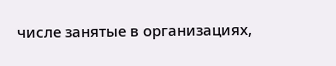числе занятые в организациях,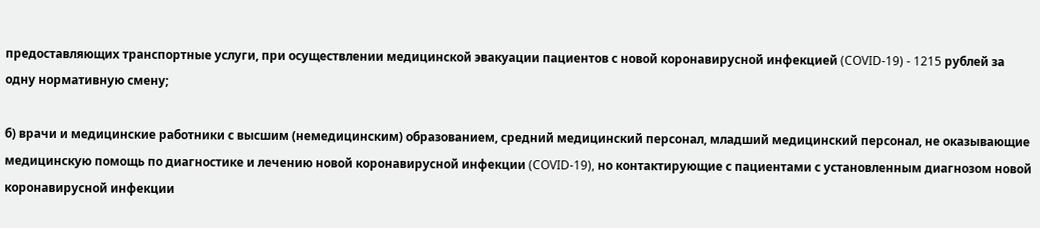предоставляющих транспортные услуги, при осуществлении медицинской эвакуации пациентов с новой коронавирусной инфекцией (COVID-19) - 1215 рублей за одну нормативную смену;

б) врачи и медицинские работники с высшим (немедицинским) образованием, средний медицинский персонал, младший медицинский персонал, не оказывающие медицинскую помощь по диагностике и лечению новой коронавирусной инфекции (COVID-19), но контактирующие с пациентами с установленным диагнозом новой коронавирусной инфекции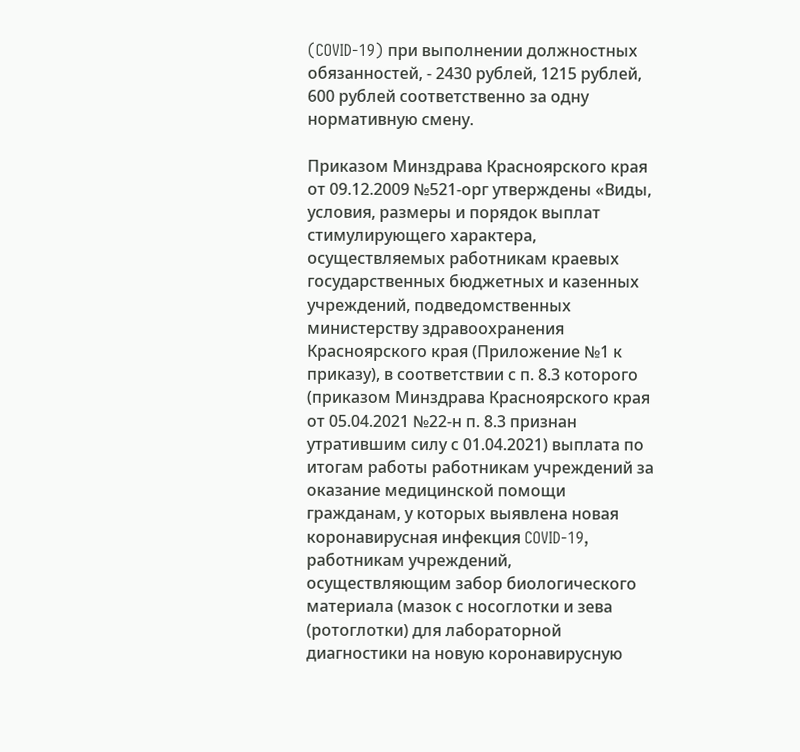(COVID-19) при выполнении должностных обязанностей, - 2430 рублей, 1215 рублей, 600 рублей соответственно за одну нормативную смену.

Приказом Минздрава Красноярского края от 09.12.2009 №521-орг утверждены «Виды, условия, размеры и порядок выплат стимулирующего характера, осуществляемых работникам краевых государственных бюджетных и казенных учреждений, подведомственных министерству здравоохранения Красноярского края (Приложение №1 к приказу), в соответствии с п. 8.3 которого (приказом Минздрава Красноярского края от 05.04.2021 №22-н п. 8.3 признан утратившим силу с 01.04.2021) выплата по итогам работы работникам учреждений за оказание медицинской помощи гражданам, у которых выявлена новая коронавирусная инфекция COVID-19, работникам учреждений, осуществляющим забор биологического материала (мазок с носоглотки и зева (ротоглотки) для лабораторной диагностики на новую коронавирусную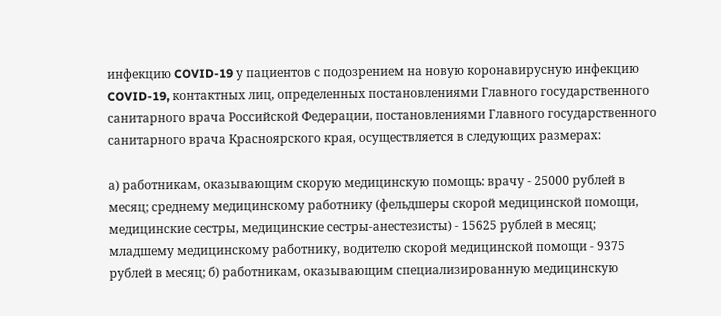инфекцию COVID-19 у пациентов с подозрением на новую коронавирусную инфекцию COVID-19, контактных лиц, определенных постановлениями Главного государственного санитарного врача Российской Федерации, постановлениями Главного государственного санитарного врача Красноярского края, осуществляется в следующих размерах:

а) работникам, оказывающим скорую медицинскую помощь: врачу - 25000 рублей в месяц; среднему медицинскому работнику (фельдшеры скорой медицинской помощи, медицинские сестры, медицинские сестры-анестезисты) - 15625 рублей в месяц; младшему медицинскому работнику, водителю скорой медицинской помощи - 9375 рублей в месяц; б) работникам, оказывающим специализированную медицинскую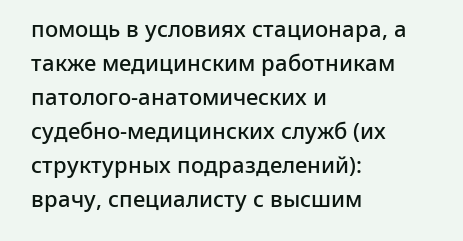помощь в условиях стационара, а также медицинским работникам патолого-анатомических и судебно-медицинских служб (их структурных подразделений): врачу, специалисту с высшим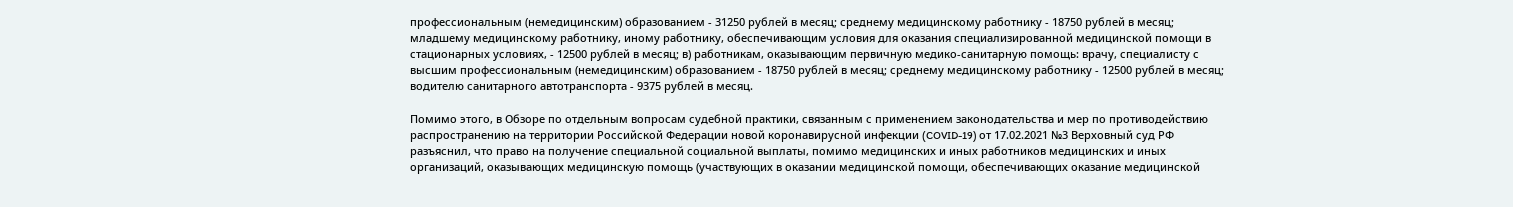профессиональным (немедицинским) образованием - 31250 рублей в месяц; среднему медицинскому работнику - 18750 рублей в месяц; младшему медицинскому работнику, иному работнику, обеспечивающим условия для оказания специализированной медицинской помощи в стационарных условиях, - 12500 рублей в месяц; в) работникам, оказывающим первичную медико-санитарную помощь: врачу, специалисту с высшим профессиональным (немедицинским) образованием - 18750 рублей в месяц; среднему медицинскому работнику - 12500 рублей в месяц; водителю санитарного автотранспорта - 9375 рублей в месяц.

Помимо этого, в Обзоре по отдельным вопросам судебной практики, связанным с применением законодательства и мер по противодействию распространению на территории Российской Федерации новой коронавирусной инфекции (COVID-19) от 17.02.2021 №3 Верховный суд РФ разъяснил, что право на получение специальной социальной выплаты, помимо медицинских и иных работников медицинских и иных организаций, оказывающих медицинскую помощь (участвующих в оказании медицинской помощи, обеспечивающих оказание медицинской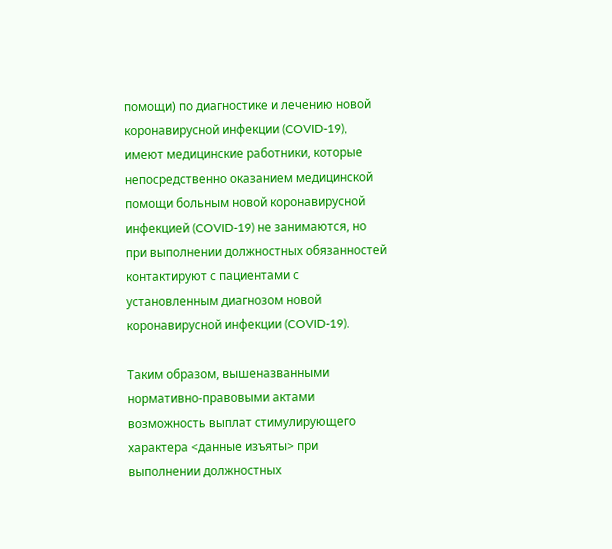помощи) по диагностике и лечению новой коронавирусной инфекции (COVID-19), имеют медицинские работники, которые непосредственно оказанием медицинской помощи больным новой коронавирусной инфекцией (COVID-19) не занимаются, но при выполнении должностных обязанностей контактируют с пациентами с установленным диагнозом новой коронавирусной инфекции (COVID-19).

Таким образом, вышеназванными нормативно-правовыми актами возможность выплат стимулирующего характера <данные изъяты> при выполнении должностных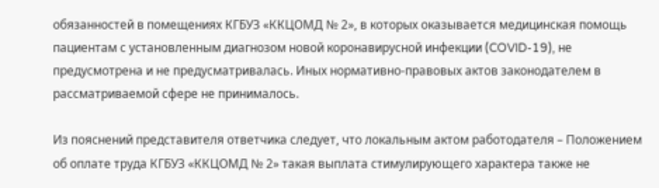обязанностей в помещениях КГБУЗ «ККЦОМД № 2», в которых оказывается медицинская помощь пациентам с установленным диагнозом новой коронавирусной инфекции (COVID-19), не предусмотрена и не предусматривалась. Иных нормативно-правовых актов законодателем в рассматриваемой сфере не принималось.

Из пояснений представителя ответчика следует, что локальным актом работодателя – Положением об оплате труда КГБУЗ «ККЦОМД № 2» такая выплата стимулирующего характера также не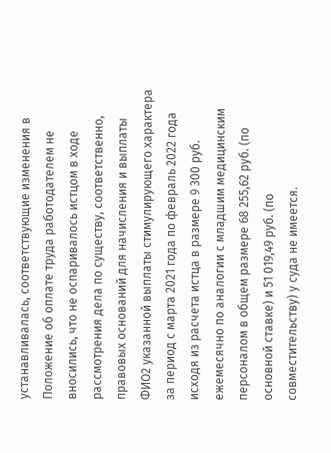устанавливалась, соответствующие изменения в Положение об оплате труда работодателем не вносились, что не оспаривалось истцом в ходе рассмотрения дела по существу, соответственно, правовых оснований для начисления и выплаты ФИО2 указанной выплаты стимулирующего характера за период с марта 2021 года по февраль 2022 года исходя из расчета истца в размере 9 300 руб. ежемесячно по аналогии с младшим медицинским персоналом в общем размере 68 255,62 руб. (по основной ставке) и 51 019,49 руб. (по совместительству) у суда не имеется.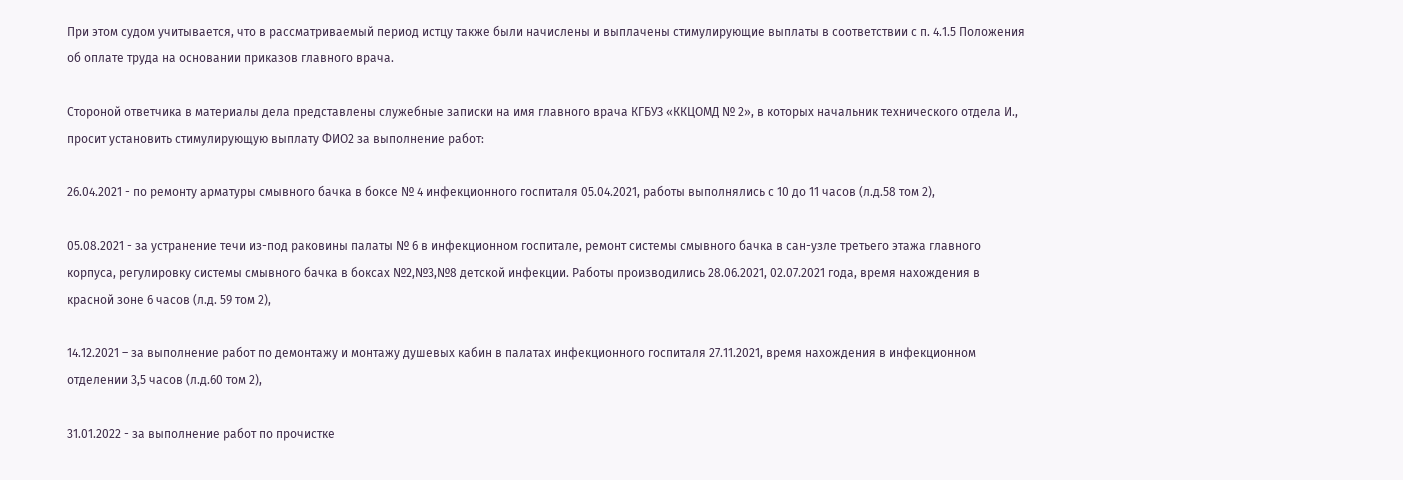При этом судом учитывается, что в рассматриваемый период истцу также были начислены и выплачены стимулирующие выплаты в соответствии с п. 4.1.5 Положения об оплате труда на основании приказов главного врача.

Стороной ответчика в материалы дела представлены служебные записки на имя главного врача КГБУЗ «ККЦОМД № 2», в которых начальник технического отдела И., просит установить стимулирующую выплату ФИО2 за выполнение работ:

26.04.2021 - по ремонту арматуры смывного бачка в боксе № 4 инфекционного госпиталя 05.04.2021, работы выполнялись с 10 до 11 часов (л.д.58 том 2),

05.08.2021 - за устранение течи из-под раковины палаты № 6 в инфекционном госпитале, ремонт системы смывного бачка в сан-узле третьего этажа главного корпуса, регулировку системы смывного бачка в боксах №2,№3,№8 детской инфекции. Работы производились 28.06.2021, 02.07.2021 года, время нахождения в красной зоне 6 часов (л.д. 59 том 2),

14.12.2021 – за выполнение работ по демонтажу и монтажу душевых кабин в палатах инфекционного госпиталя 27.11.2021, время нахождения в инфекционном отделении 3,5 часов (л.д.60 том 2),

31.01.2022 - за выполнение работ по прочистке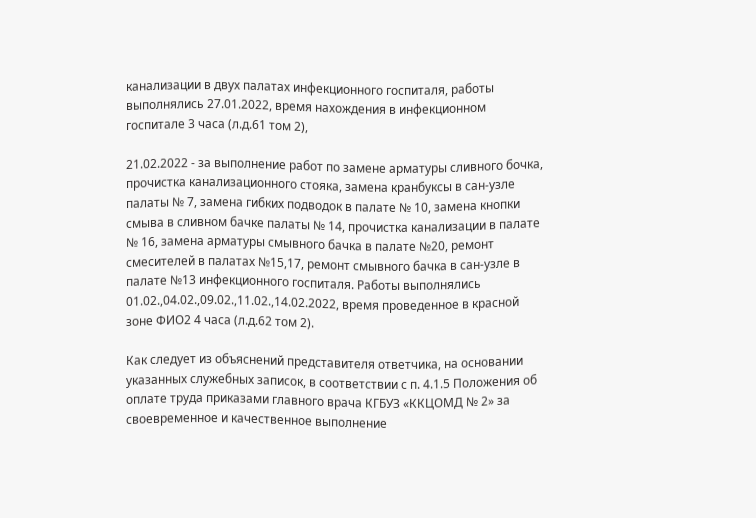канализации в двух палатах инфекционного госпиталя, работы выполнялись 27.01.2022, время нахождения в инфекционном госпитале 3 часа (л.д.61 том 2),

21.02.2022 - за выполнение работ по замене арматуры сливного бочка, прочистка канализационного стояка, замена кранбуксы в сан-узле палаты № 7, замена гибких подводок в палате № 10, замена кнопки смыва в сливном бачке палаты № 14, прочистка канализации в палате № 16, замена арматуры смывного бачка в палате №20, ремонт смесителей в палатах №15,17, ремонт смывного бачка в сан-узле в палате №13 инфекционного госпиталя. Работы выполнялись 01.02.,04.02.,09.02.,11.02.,14.02.2022, время проведенное в красной зоне ФИО2 4 часа (л.д.62 том 2).

Как следует из объяснений представителя ответчика, на основании указанных служебных записок, в соответствии с п. 4.1.5 Положения об оплате труда приказами главного врача КГБУЗ «ККЦОМД № 2» за своевременное и качественное выполнение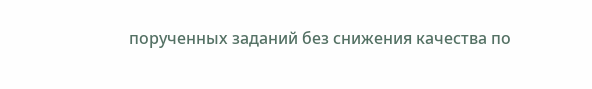порученных заданий без снижения качества по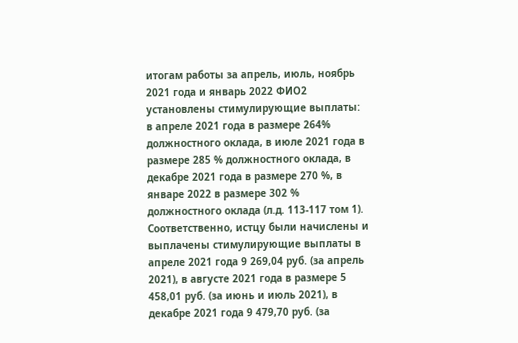итогам работы за апрель, июль, ноябрь 2021 года и январь 2022 ФИО2 установлены стимулирующие выплаты: в апреле 2021 года в размере 264% должностного оклада, в июле 2021 года в размере 285 % должностного оклада, в декабре 2021 года в размере 270 %, в январе 2022 в размере 302 % должностного оклада (л.д. 113-117 том 1). Соответственно, истцу были начислены и выплачены стимулирующие выплаты в апреле 2021 года 9 269,04 руб. (за апрель 2021), в августе 2021 года в размере 5 458,01 руб. (за июнь и июль 2021), в декабре 2021 года 9 479,70 руб. (за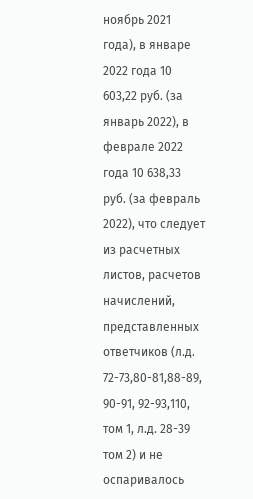ноябрь 2021 года), в январе 2022 года 10 603,22 руб. (за январь 2022), в феврале 2022 года 10 638,33 руб. (за февраль 2022), что следует из расчетных листов, расчетов начислений, представленных ответчиков (л.д. 72-73,80-81,88-89, 90-91, 92-93,110, том 1, л.д. 28-39 том 2) и не оспаривалось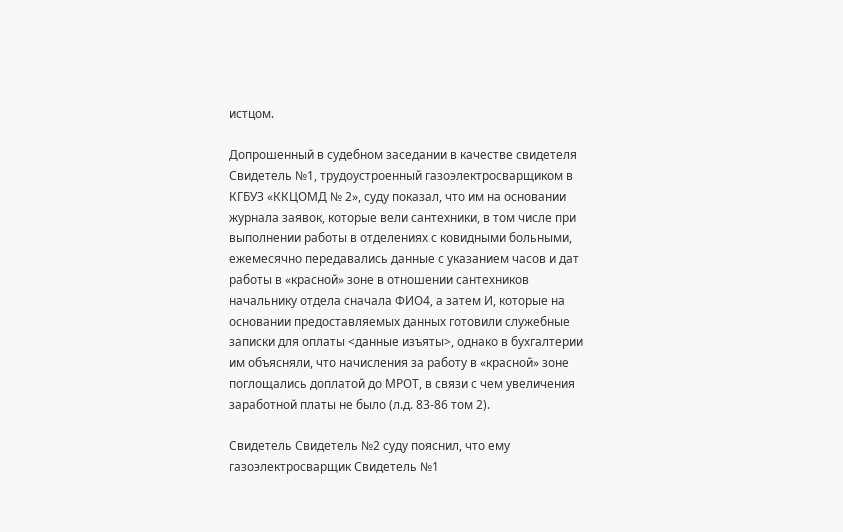истцом.

Допрошенный в судебном заседании в качестве свидетеля Свидетель №1, трудоустроенный газоэлектросварщиком в КГБУЗ «ККЦОМД № 2», суду показал, что им на основании журнала заявок, которые вели сантехники, в том числе при выполнении работы в отделениях с ковидными больными, ежемесячно передавались данные с указанием часов и дат работы в «красной» зоне в отношении сантехников начальнику отдела сначала ФИО4, а затем И, которые на основании предоставляемых данных готовили служебные записки для оплаты <данные изъяты>, однако в бухгалтерии им объясняли, что начисления за работу в «красной» зоне поглощались доплатой до МРОТ, в связи с чем увеличения заработной платы не было (л.д. 83-86 том 2).

Свидетель Свидетель №2 суду пояснил, что ему газоэлектросварщик Свидетель №1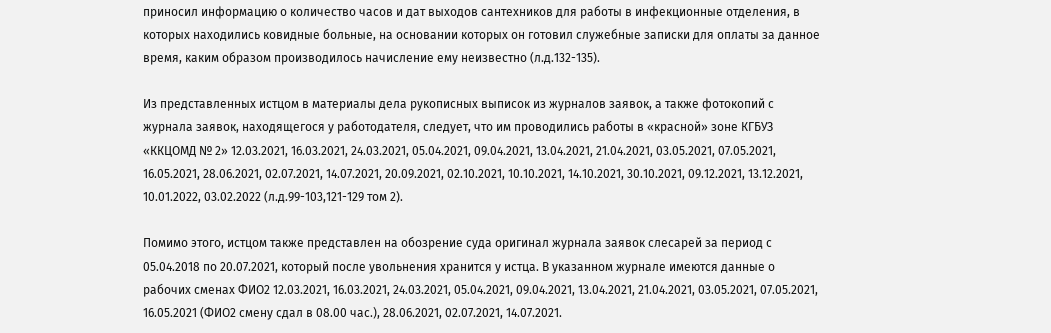приносил информацию о количество часов и дат выходов сантехников для работы в инфекционные отделения, в которых находились ковидные больные, на основании которых он готовил служебные записки для оплаты за данное время, каким образом производилось начисление ему неизвестно (л.д.132-135).

Из представленных истцом в материалы дела рукописных выписок из журналов заявок, а также фотокопий с журнала заявок, находящегося у работодателя, следует, что им проводились работы в «красной» зоне КГБУЗ «ККЦОМД № 2» 12.03.2021, 16.03.2021, 24.03.2021, 05.04.2021, 09.04.2021, 13.04.2021, 21.04.2021, 03.05.2021, 07.05.2021, 16.05.2021, 28.06.2021, 02.07.2021, 14.07.2021, 20.09.2021, 02.10.2021, 10.10.2021, 14.10.2021, 30.10.2021, 09.12.2021, 13.12.2021, 10.01.2022, 03.02.2022 (л.д.99-103,121-129 том 2).

Помимо этого, истцом также представлен на обозрение суда оригинал журнала заявок слесарей за период с 05.04.2018 по 20.07.2021, который после увольнения хранится у истца. В указанном журнале имеются данные о рабочих сменах ФИО2 12.03.2021, 16.03.2021, 24.03.2021, 05.04.2021, 09.04.2021, 13.04.2021, 21.04.2021, 03.05.2021, 07.05.2021, 16.05.2021 (ФИО2 смену сдал в 08.00 час.), 28.06.2021, 02.07.2021, 14.07.2021.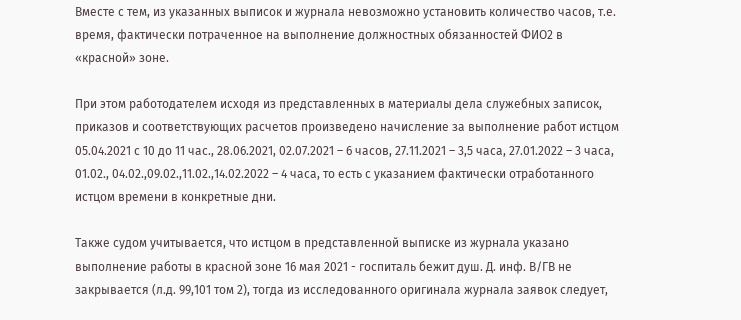Вместе с тем, из указанных выписок и журнала невозможно установить количество часов, т.е. время, фактически потраченное на выполнение должностных обязанностей ФИО2 в «красной» зоне.

При этом работодателем исходя из представленных в материалы дела служебных записок, приказов и соответствующих расчетов произведено начисление за выполнение работ истцом 05.04.2021 с 10 до 11 час., 28.06.2021, 02.07.2021 – 6 часов, 27.11.2021 – 3,5 часа, 27.01.2022 – 3 часа, 01.02., 04.02.,09.02.,11.02.,14.02.2022 – 4 часа, то есть с указанием фактически отработанного истцом времени в конкретные дни.

Также судом учитывается, что истцом в представленной выписке из журнала указано выполнение работы в красной зоне 16 мая 2021 - госпиталь бежит душ. Д. инф. В/ГВ не закрывается (л.д. 99,101 том 2), тогда из исследованного оригинала журнала заявок следует,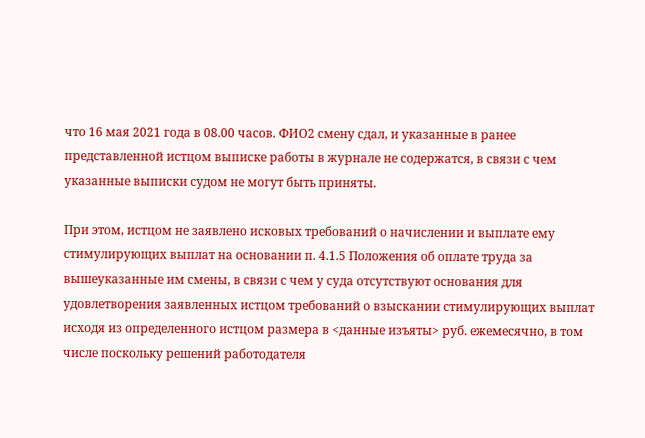что 16 мая 2021 года в 08.00 часов. ФИО2 смену сдал, и указанные в ранее представленной истцом выписке работы в журнале не содержатся, в связи с чем указанные выписки судом не могут быть приняты.

При этом, истцом не заявлено исковых требований о начислении и выплате ему стимулирующих выплат на основании п. 4.1.5 Положения об оплате труда за вышеуказанные им смены, в связи с чем у суда отсутствуют основания для удовлетворения заявленных истцом требований о взыскании стимулирующих выплат исходя из определенного истцом размера в <данные изъяты> руб. ежемесячно, в том числе поскольку решений работодателя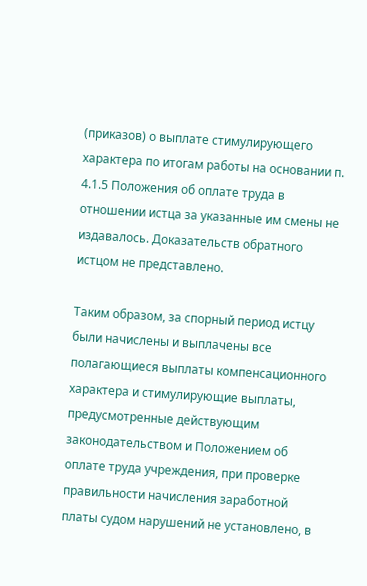(приказов) о выплате стимулирующего характера по итогам работы на основании п. 4.1.5 Положения об оплате труда в отношении истца за указанные им смены не издавалось. Доказательств обратного истцом не представлено.

Таким образом, за спорный период истцу были начислены и выплачены все полагающиеся выплаты компенсационного характера и стимулирующие выплаты, предусмотренные действующим законодательством и Положением об оплате труда учреждения, при проверке правильности начисления заработной платы судом нарушений не установлено, в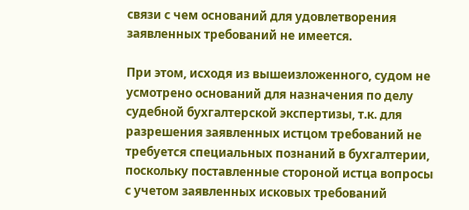связи с чем оснований для удовлетворения заявленных требований не имеется.

При этом, исходя из вышеизложенного, судом не усмотрено оснований для назначения по делу судебной бухгалтерской экспертизы, т.к. для разрешения заявленных истцом требований не требуется специальных познаний в бухгалтерии, поскольку поставленные стороной истца вопросы с учетом заявленных исковых требований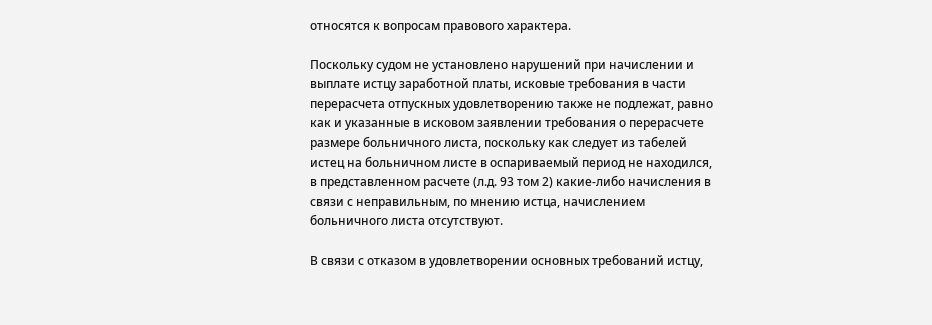относятся к вопросам правового характера.

Поскольку судом не установлено нарушений при начислении и выплате истцу заработной платы, исковые требования в части перерасчета отпускных удовлетворению также не подлежат, равно как и указанные в исковом заявлении требования о перерасчете размере больничного листа, поскольку как следует из табелей истец на больничном листе в оспариваемый период не находился, в представленном расчете (л.д. 93 том 2) какие-либо начисления в связи с неправильным, по мнению истца, начислением больничного листа отсутствуют.

В связи с отказом в удовлетворении основных требований истцу,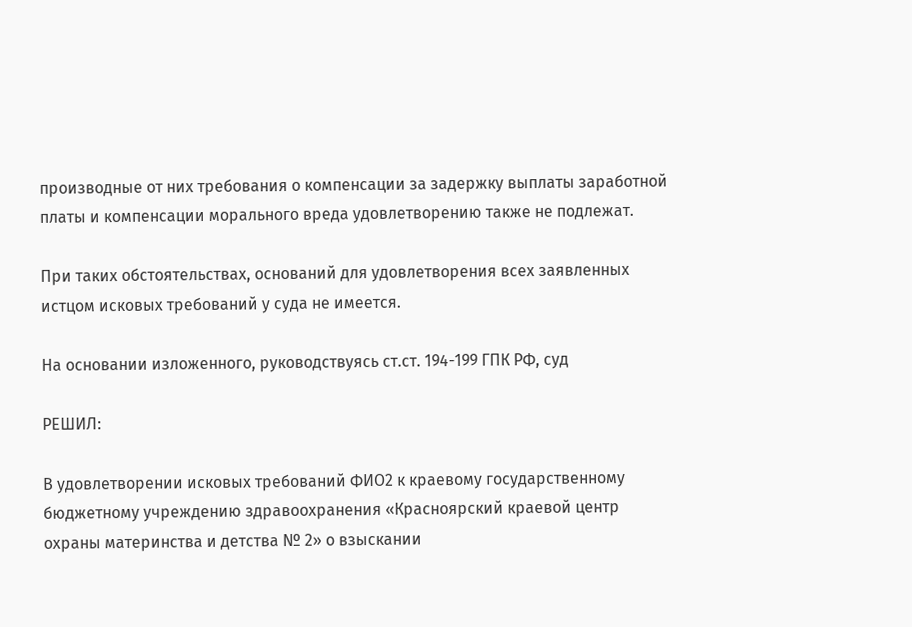производные от них требования о компенсации за задержку выплаты заработной платы и компенсации морального вреда удовлетворению также не подлежат.

При таких обстоятельствах, оснований для удовлетворения всех заявленных истцом исковых требований у суда не имеется.

На основании изложенного, руководствуясь ст.ст. 194-199 ГПК РФ, суд

РЕШИЛ:

В удовлетворении исковых требований ФИО2 к краевому государственному бюджетному учреждению здравоохранения «Красноярский краевой центр охраны материнства и детства № 2» о взыскании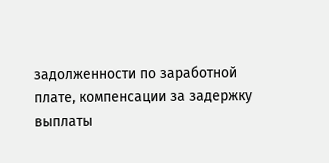задолженности по заработной плате, компенсации за задержку выплаты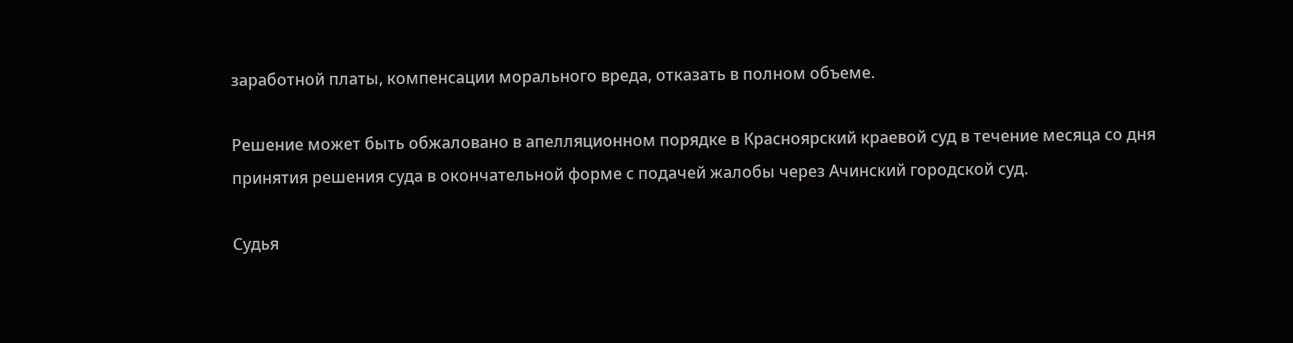заработной платы, компенсации морального вреда, отказать в полном объеме.

Решение может быть обжаловано в апелляционном порядке в Красноярский краевой суд в течение месяца со дня принятия решения суда в окончательной форме с подачей жалобы через Ачинский городской суд.

Судья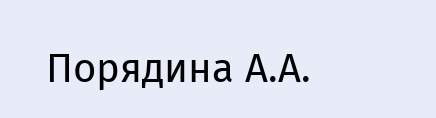Порядина А.А.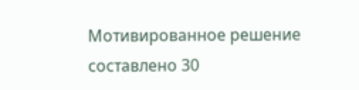Мотивированное решение составлено 30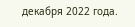декабря 2022 года.